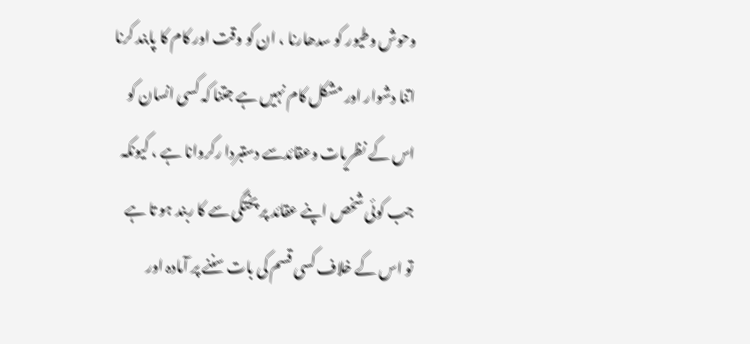وحوش وطیور کو سدھارنا ، ان کو وقت اور کام کا پابند کرنا اتنا دشوار اور مشکل کام نہیں ہے جتنا کہ کسی انسان کو اس کے نظریات وعقائدسے دستبردا رکروانا ہے ، کیونکہ جب کوئی شخص اپنے عقائد پر پختگی سے کا ربند ہو تا ہے تو اس کے خلاف کسی قسم کی بات سننے پر آمادہ اور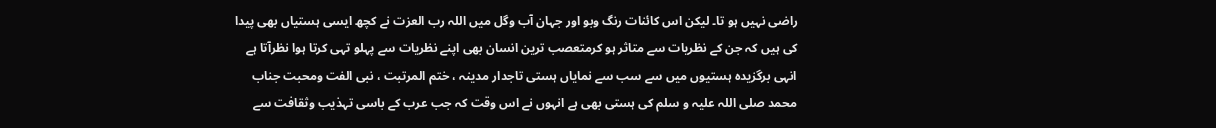راضی نہیں ہو تا۔ لیکن اس کائنات رنگ وبو اور جہان آب وگل میں اللہ رب العزت نے کچھ ایسی ہستیاں بھی پیدا کی ہیں کہ جن کے نظریات سے متاثر ہو کرمتعصب ترین انسان بھی اپنے نظریات سے پہلو تہی کرتا ہوا نظرآتا ہے انہی برگزیدہ ہستیوں میں سے سب سے نمایاں ہستی تاجدار مدینہ ، ختم المرتبت ، نبی الفت ومحبت جناب محمد صلی اللہ علیہ و سلم کی ہستی بھی ہے انہوں نے اس وقت کہ جب عرب کے باسی تہذیب وثقافت سے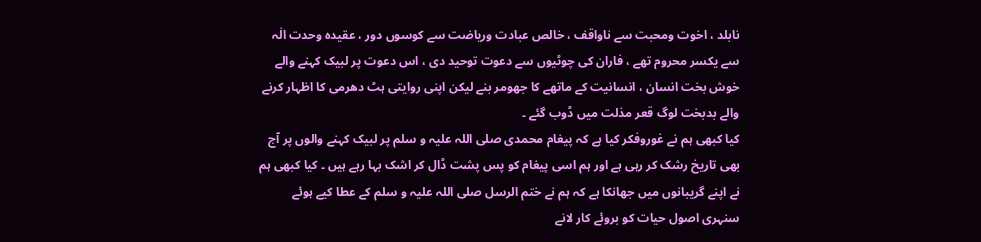نابلد ، اخوت ومحبت سے ناواقف ، خالص عبادت وریاضت سے کوسوں دور ، عقیدہ وحدت الٰہ سے یکسر محروم تھے ، فاران کی چوٹیوں سے دعوت توحید دی ، اس دعوت پر لبیک کہنے والے خوش بخت انسان ، انسانیت کے ماتھے کا جھومر بنے لیکن اپنی روایتی ہٹ دھرمی کا اظہار کرنے والے بدبخت لوگ قعر مذلت میں ڈوب گئے ۔
کیا کبھی ہم نے غوروفکر کیا ہے کہ پیغام محمدی صلی اللہ علیہ و سلم پر لبیک کہنے والوں پر آج بھی تاریخ رشک کر رہی ہے اور ہم اسی پیغام کو پس پشت ڈال کر اشک بہا رہے ہیں ۔ کیا کبھی ہم نے اپنے گریبانوں میں جھانکا ہے کہ ہم نے ختم الرسل صلی اللہ علیہ و سلم کے عطا کیے ہوئے سنہری اصول حیات کو بروئے کار لانے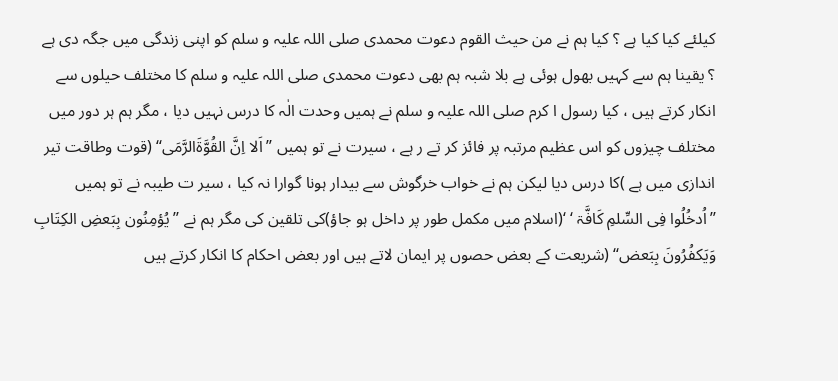کیلئے کیا کیا ہے ؟ کیا ہم نے من حیث القوم دعوت محمدی صلی اللہ علیہ و سلم کو اپنی زندگی میں جگہ دی ہے ؟ یقینا ہم سے کہیں بھول ہوئی ہے بلا شبہ ہم بھی دعوت محمدی صلی اللہ علیہ و سلم کا مختلف حیلوں سے انکار کرتے ہیں ، کیا رسول ا کرم صلی اللہ علیہ و سلم نے ہمیں وحدت الٰہ کا درس نہیں دیا ، مگر ہم ہر دور میں مختلف چیزوں کو اس عظیم مرتبہ پر فائز کر تے ر ہے ، سیرت نے تو ہمیں ’’اَلا اِنَّ القُوَّۃَالرَّمَی‘‘ (قوت وطاقت تیر اندازی میں ہے )کا درس دیا لیکن ہم نے خواب خرگوش سے بیدار ہونا گوارا نہ کیا ، سیر ت طیبہ نے تو ہمیں ’’اُدخُلُوا فِی السِّلمِ کَافَّۃ ‘ ‘(اسلام میں مکمل طور پر داخل ہو جاؤ)کی تلقین کی مگر ہم نے ’’یُؤمِنُون بِبَعضِ الکِتَابِ وَیَکفُرُونَ بِبَعض‘‘ (شریعت کے بعض حصوں پر ایمان لاتے ہیں اور بعض احکام کا انکار کرتے ہیں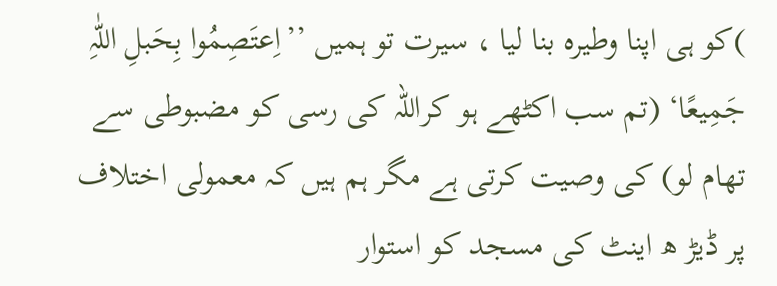)کو ہی اپنا وطیرہ بنا لیا ، سیرت تو ہمیں ’’اِعتَصِمُوا بِحَبلِ اللّٰہِ جَمِیعًا‘ (تم سب اکٹھے ہو کراللہ کی رسی کو مضبوطی سے تھام لو) کی وصیت کرتی ہے مگر ہم ہیں کہ معمولی اختلاف پر ڈیڑ ھ اینٹ کی مسجد کو استوار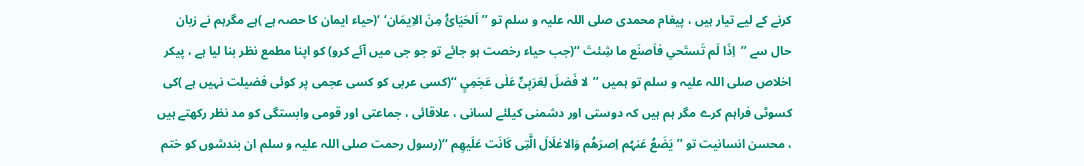کرنے کے لیے تیار ہیں ، پیغام محمدی صلی اللہ علیہ و سلم تو ’’اَلحَیَائُ مِنَ الاِیمَان‘ ‘(حیاء ایمان کا حصہ ہے )ہے مگرہم نے زبان حال سے ’’اِذَا لَم تَستَحیِ فاَصنَع ما شِئتَ ‘‘(جب حیاء رخصت ہو جائے تو جو جی میں آئے کرو) کو اپنا مطمع نظر بنا لیا ہے ، پیکر اخلاص صلی اللہ علیہ و سلم تو ہمیں ’’لا فَضلَ لِعَرَبِیٍّ عَلٰی عَجَمِیٍ ‘‘(کسی عربی کو کسی عجمی پر کوئی فضیلت نہیں ہے )کی کسوٹی فراہم کرے مگر ہم ہیں کہ دوستی اور دشمنی کیلئے لسانی ، علاقائی ، جماعتی اور قومی وابستگی کو مد نظر رکھتے ہیں ، محسن انسانیت تو ’’یَضَعُ عَنہُم اِصرَھُم وَالاغلَالَ الَّتِی کَانَت عَلَیھِم ‘‘(رسول رحمت صلی اللہ علیہ و سلم ان بندشوں کو ختم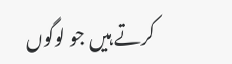کرتے ہیں جو لوگوں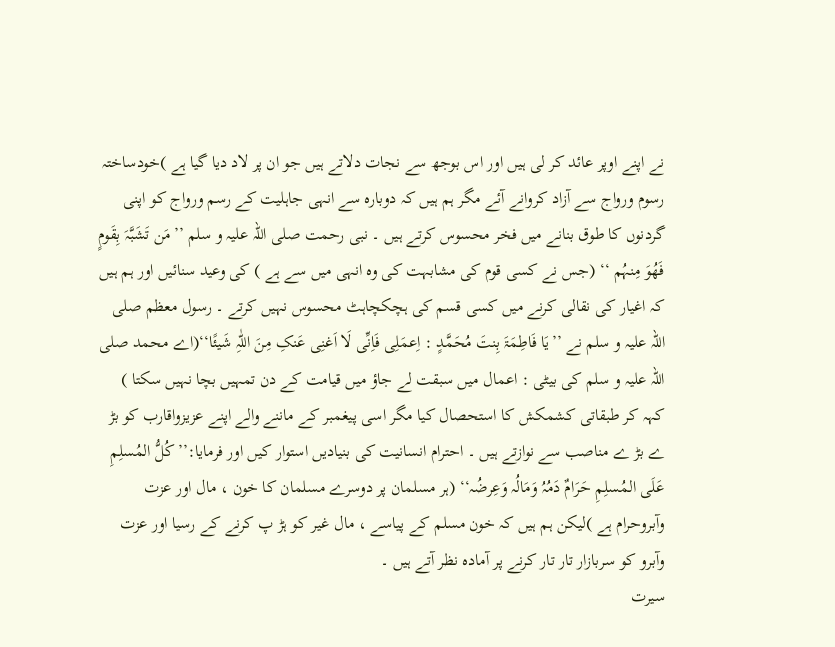نے اپنے اوپر عائد کر لی ہیں اور اس بوجھ سے نجات دلاتے ہیں جو ان پر لاد دیا گیا ہے )خودساختہ رسوم ورواج سے آزاد کروانے آئے مگر ہم ہیں کہ دوبارہ سے انہی جاہلیت کے رسم ورواج کو اپنی گردنوں کا طوق بنانے میں فخر محسوس کرتے ہیں ۔ نبی رحمت صلی اللہ علیہ و سلم ’’مَن تَشَبَّہَ بِقَومٍ فَھُوَ مِنہُم ‘‘ (جس نے کسی قوم کی مشابہت کی وہ انہی میں سے ہے ) کی وعید سنائیں اور ہم ہیں کہ اغیار کی نقالی کرنے میں کسی قسم کی ہچکچاہٹ محسوس نہیں کرتے ۔ رسول معظم صلی اللہ علیہ و سلم نے ’’یَا فَاطِمَۃَ بِنتَ مُحَمَّدٍ : اِعمَلِی فَاِنِّی لَا اَغنِی عَنکِ مِنَ اللّٰہِ شَیئًا‘‘(اے محمد صلی اللہ علیہ و سلم کی بیٹی : اعمال میں سبقت لے جاؤ میں قیامت کے دن تمہیں بچا نہیں سکتا ) کہہ کر طبقاتی کشمکش کا استحصال کیا مگر اسی پیغمبر کے ماننے والے اپنے عزیزواقارب کو بڑ ے بڑ ے مناصب سے نوازتے ہیں ۔ احترام انسانیت کی بنیادیں استوار کیں اور فرمایا:’’ کُلُّ المُسلِمِ عَلَی المُسلِمِ حَرَامٌ دَمُہُ وَمَالُہ وَعِرضُہ‘‘ (ہر مسلمان پر دوسرے مسلمان کا خون ، مال اور عزت وآبروحرام ہے )لیکن ہم ہیں کہ خون مسلم کے پیاسے ، مال غیر کو ہڑ پ کرنے کے رسیا اور عزت وآبرو کو سربازار تار تار کرنے پر آمادہ نظر آتے ہیں ۔
سیرت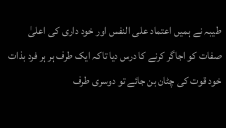طیبہ نے ہمیں اعتماد علی النفس اور خود داری کی اعلیٰ صفات کو اجاگر کرنے کا درس دیا تاکہ ایک طرف ہر ہر فرد بذات خود قوت کی چٹان بن جائے تو دوسری طرف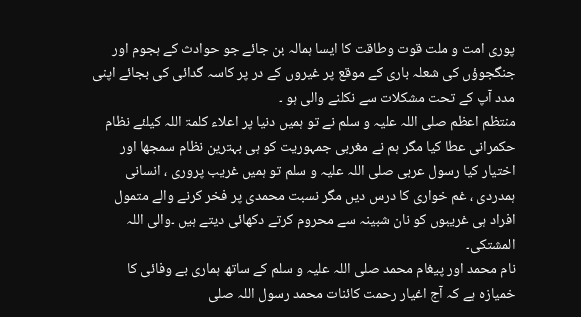پوری امت و ملت قوت وطاقت کا ایسا ہمالہ بن جائے جو حوادث کے ہجوم اور جنگجوؤں کی شعلہ باری کے موقع پر غیروں کے در پر کاسہ گدائی کی بجائے اپنی مدد آپ کے تحت مشکلات سے نکلنے والی ہو ۔
منتظم اعظم صلی اللہ علیہ و سلم نے تو ہمیں دنیا پر اعلاء کلمۃ اللہ کیلئے نظام حکمرانی عطا کیا مگر ہم نے مغربی جمہوریت کو ہی بہترین نظام سمجھا اور اختیار کیا رسول عربی صلی اللہ علیہ و سلم تو ہمیں غریب پروری ، انسانی ہمدردی ، غم خواری کا درس دیں مگر نسبت محمدی پر فخر کرنے والے متمول افراد ہی غریبوں کو نان شبینہ سے محروم کرتے دکھائی دیتے ہیں ۔والی اللہ المشتکی۔
نام محمد اور پیغام محمد صلی اللہ علیہ و سلم کے ساتھ ہماری بے وفائی کا خمیازہ ہے کہ آج اغیار رحمت کائنات محمد رسول اللہ صلی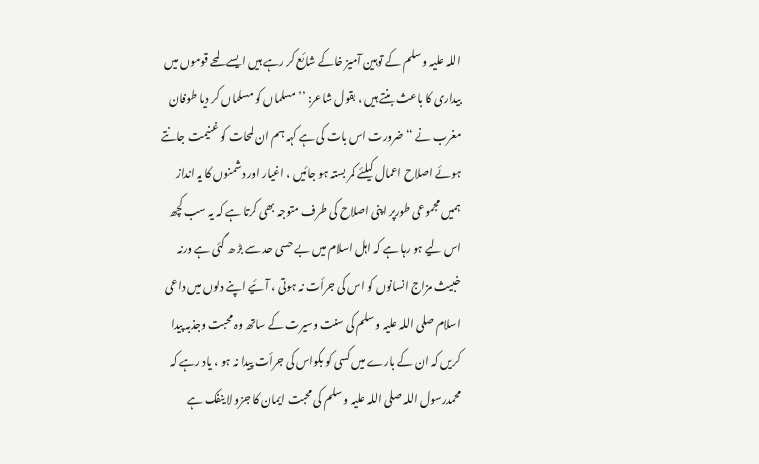اللہ علیہ و سلم کے توہین آمیز خاکے شائع کر رہے ہیں ایسے لمحے قوموں میں بیداری کا باعث بنتے ہیں ، بقول شاعر: ’’ مسلماں کو مسلماں کر دیا طوفان مغرب نے ‘‘ضرورت اس بات کی ہے کہہ ہم ان لمحات کو غنیمت جانتے ہوئے اصلاح اعمال کیلئے کمر بستہ ہو جائیں ، اغیار اور دشمنوں کا یہ انداز ہمیں مجموعی طورپر اپنی اصلاح کی طرف متوجہ بھی کرتا ہے کہ یہ سب کچھ اس لیے ہو رہا ہے کہ اہل اسلام میں بے حسی حد سے بڑ ھ گئی ہے ورنہ خبیث مزاج انسانوں کو اس کی جرأت نہ ہوتی ، آئیے اپنے دلوں میں داعی اسلام صلی اللہ علیہ و سلم کی سنت وسیرت کے ساتھ وہ محبت وجذبہ پیدا کریں کہ ان کے بارے میں کسی کو بکواس کی جرأت پیدا نہ ہو ، یاد رہے کہ محمدرسول اللہ صلی اللہ علیہ و سلم کی محبت ایمان کا جزو لا ینفک ہے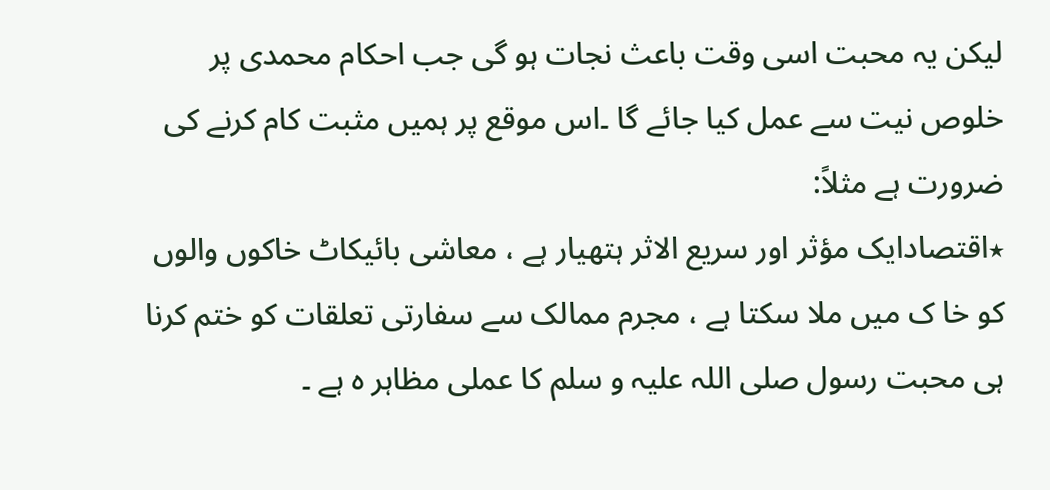لیکن یہ محبت اسی وقت باعث نجات ہو گی جب احکام محمدی پر خلوص نیت سے عمل کیا جائے گا ۔اس موقع پر ہمیں مثبت کام کرنے کی ضرورت ہے مثلاً:
٭اقتصادایک مؤثر اور سریع الاثر ہتھیار ہے ، معاشی بائیکاٹ خاکوں والوں کو خا ک میں ملا سکتا ہے ، مجرم ممالک سے سفارتی تعلقات کو ختم کرنا ہی محبت رسول صلی اللہ علیہ و سلم کا عملی مظاہر ہ ہے ۔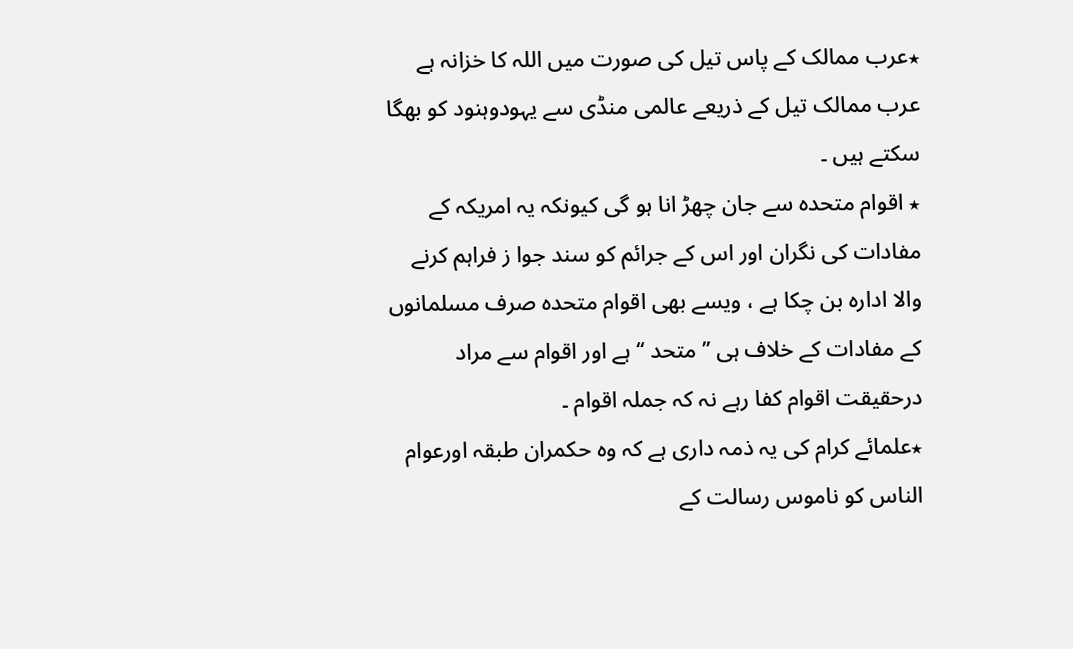٭عرب ممالک کے پاس تیل کی صورت میں اللہ کا خزانہ ہے عرب ممالک تیل کے ذریعے عالمی منڈی سے یہودوہنود کو بھگا سکتے ہیں ۔
٭ اقوام متحدہ سے جان چھڑ انا ہو گی کیونکہ یہ امریکہ کے مفادات کی نگران اور اس کے جرائم کو سند جوا ز فراہم کرنے والا ادارہ بن چکا ہے ، ویسے بھی اقوام متحدہ صرف مسلمانوں کے مفادات کے خلاف ہی ’’متحد ‘‘ ہے اور اقوام سے مراد درحقیقت اقوام کفا رہے نہ کہ جملہ اقوام ۔
٭علمائے کرام کی یہ ذمہ داری ہے کہ وہ حکمران طبقہ اورعوام الناس کو ناموس رسالت کے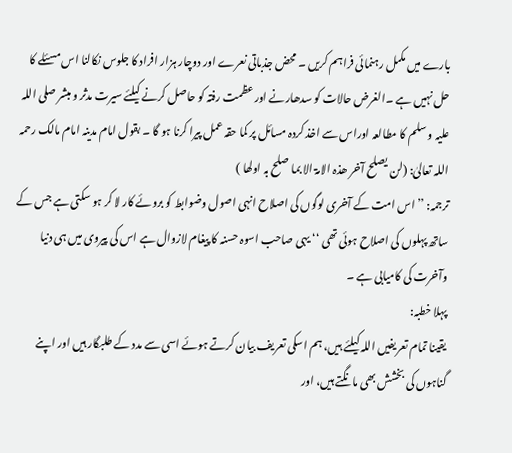بارے میں مکمل رہنمائی فراہم کریں ۔ محض جذباتی نعرے اور دوچار ہزار افراد کا جلوس نکالنا اس مسئلے کا حل نہیں ہے ۔الغرض حالات کو سدھارنے اور عظمت رفتہ کو حاصل کرنے کیلئے سیرت مدثر و مبشر صلی اللہ علیہ و سلم کا مطالعہ اوراس سے اخذ کردہ مسائل پر کما حقہ عمل پیرا کرنا ہو گا ۔ بقول امام مدینہ امام مالک رحمہ اللہ تعالیٰ: (لن یصلح آخر ھذہ الامۃ الا بما صلح بہ اولھا )
ترجمہ: ’’ اس امت کے آخری لوگوں کی اصلاح انہی اصول وضوابط کو بروئے کار لا کر ہو سکتی ہے جس کے ساتھ پہلوں کی اصلاح ہوئی تھی ‘‘ یہی صاحب اسوہ حسنہ کا پیغام لازوال ہے اس کی پیروی میں ہی دنیا وآخرت کی کامیابی ہے ۔
پہلا خطبہ:
یقینا تمام تعریفیں اللہ کیلئے ہیں، ہم اسکی تعریف بیان کرتے ہوئے اسی سے مدد کے طلبگار ہیں اور اپنے گناہوں کی بخشش بھی مانگتے ہیں، اور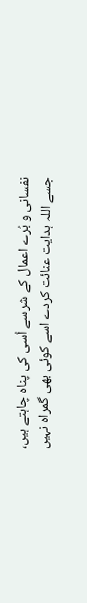نفسانی و بُرے اعمال کے شرسے اُسی کی پناہ چاہتے ہیں، جسے اللہ ہدایت عنائت کردے اسے کوئی بھی گمراہ نہیں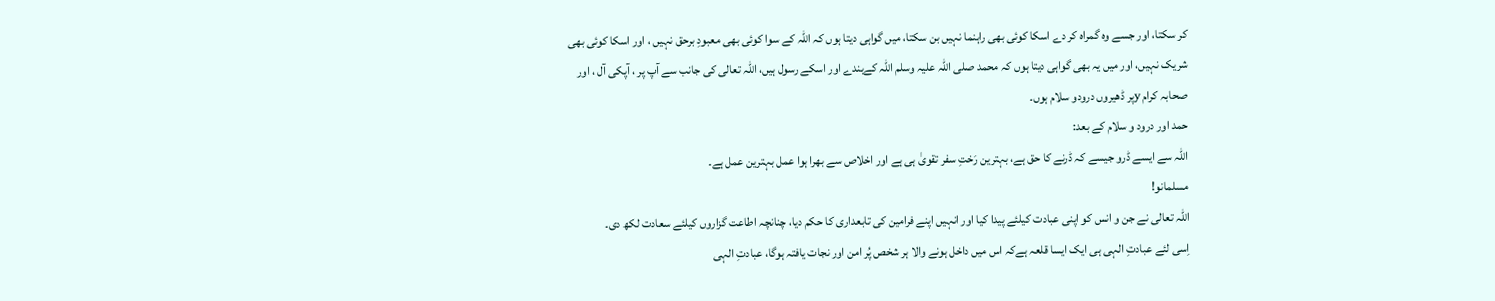کر سکتا، اور جسے وہ گمراہ کر دے اسکا کوئی بھی راہنما نہیں بن سکتا، میں گواہی دیتا ہوں کہ اللہ کے سوا کوئی بھی معبودِ برحق نہیں ، اور اسکا کوئی بھی شریک نہیں، اور میں یہ بھی گواہی دیتا ہوں کہ محمد صلی اللہ علیہ وسلم اللہ کےبندے اور اسکے رسول ہیں، اللہ تعالی کی جانب سے آپ پر ، آپکی آل ، اور صحابہ کرام yپر ڈھیروں درودو سلام ہوں۔
حمد اور درود و سلام کے بعد:
اللہ سے ایسے ڈرو جیسے کہ ڈرنے کا حق ہے، بہترین رَختِ سفر تقویٰ ہی ہے اور اخلاص سے بھرا ہوا عمل بہترین عمل ہے۔
مسلمانو!
اللہ تعالی نے جن و انس کو اپنی عبادت کیلئے پیدا کیا اور انہیں اپنے فرامین کی تابعداری کا حکم دیا، چنانچہ اطاعت گزاروں کیلئے سعادت لکھ دی۔
اِسی لئے عبادتِ الہی ہی ایک ایسا قلعہ ہےکہ اس میں داخل ہونے والا ہر شخص پُر امن اور نجات یافتہ ہوگا، عبادتِ الہی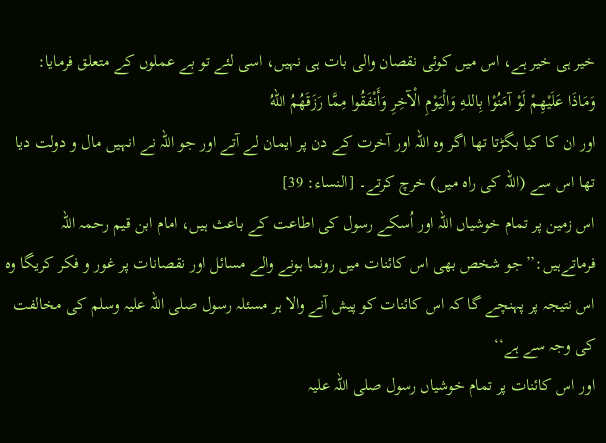خیر ہی خیر ہے، اس میں کوئی نقصان والی بات ہی نہیں، اسی لئے تو بے عملوں کے متعلق فرمایا:
وَمَاذَا عَلَيْهِمْ لَوْ آمَنُوْا بِاللهِ وَالْيَوْمِ الْآخِرِ وَأَنْفَقُوا مِمَّا رَزَقَهُمُ اللهُ
اور ان کا کیا بگڑتا تھا اگر وہ اللہ اور آخرت کے دن پر ایمان لے آتے اور جو اللہ نے انہیں مال و دولت دیا تھا اس سے (اللہ کی راہ میں) خرچ کرتے۔ [النساء: 39]
اس زمین پر تمام خوشیاں اللہ اور اُسکے رسول کی اطاعت کے باعث ہیں، امام ابن قیم رحمہ اللہ فرماتےہیں:’’جو شخص بھی اس کائنات میں رونما ہونے والے مسائل اور نقصانات پر غور و فکر کریگا وہ اس نتیجہ پر پہنچے گا کہ اس کائنات کو پیش آنے والا ہر مسئلہ رسول صلی اللہ علیہ وسلم کی مخالفت کی وجہ سے ہے‘‘
اور اس کائنات پر تمام خوشیاں رسول صلی اللہ علیہ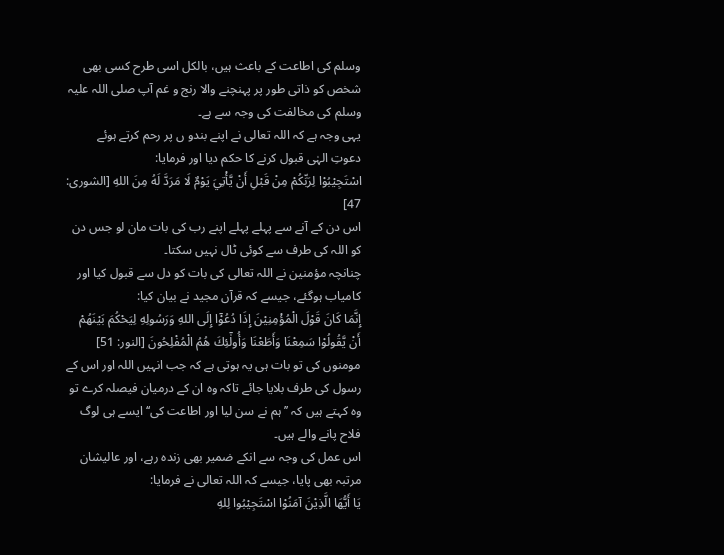وسلم کی اطاعت کے باعث ہیں، بالکل اسی طرح کسی بھی شخص کو ذاتی طور پر پہنچنے والا رنج و غم آپ صلی اللہ علیہ وسلم کی مخالفت کی وجہ سے ہے۔
یہی وجہ ہے کہ اللہ تعالی نے اپنے بندو ں پر رحم کرتے ہوئے دعوتِ الہٰی قبول کرنے کا حکم دیا اور فرمایا:
اسْتَجِيْبُوْا لِرَبِّكُمْ مِنْ قَبْلِ أَنْ يَّأْتِيَ يَوْمٌ لَا مَرَدَّ لَهُ مِنَ اللهِ [الشورى: 47]
اس دن کے آنے سے پہلے پہلے اپنے رب کی بات مان لو جس دن کو اللہ کی طرف سے کوئی ٹال نہیں سکتا۔
چنانچہ مؤمنین نے اللہ تعالی کی بات کو دل سے قبول کیا اور کامیاب ہوگئے، جیسے کہ قرآن مجید نے بیان کیا:
إِنَّمَا كَانَ قَوْلَ الْمُؤْمِنِيْنَ إِذَا دُعُوْٓا إِلَى اللهِ وَرَسُولِهِ لِيَحْكُمَ بَيْنَهُمْ أَنْ يَّقُولُوْا سَمِعْنَا وَأَطَعْنَا وَأُولٰٓئِكَ هُمُ الْمُفْلِحُونَ [النور: 51]
مومنوں کی تو بات ہی یہ ہوتی ہے کہ جب انہیں اللہ اور اس کے رسول کی طرف بلایا جائے تاکہ وہ ان کے درمیان فیصلہ کرے تو وہ کہتے ہیں کہ ’’ہم نے سن لیا اور اطاعت کی‘‘ ایسے ہی لوگ فلاح پانے والے ہیں۔
اس عمل کی وجہ سے انکے ضمیر بھی زندہ رہے، اور عالیشان مرتبہ بھی پایا، جیسے کہ اللہ تعالی نے فرمایا:
يَا أَيُّهَا الَّذِيْنَ آمَنُوْا اسْتَجِيْبُوا لِلهِ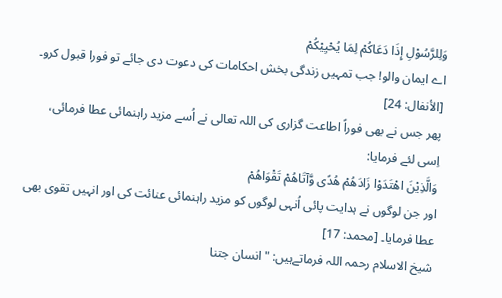وَلِلرَّسُوْلِ إِذَا دَعَاكُمْ لِمَا يُحْيِيْكُمْ
اے ایمان والو! جب تمہیں زندگی بخش احکامات کی دعوت دی جائے تو فورا قبول کرو۔ [الأنفال: 24]
پھر جس نے بھی فوراً اطاعت گزاری کی اللہ تعالی نے اُسے مزید راہنمائی عطا فرمائی، اِسی لئے فرمایا:
وَالَّذِيْنَ اهْتَدَوْا زَادَهُمْ هُدًى وَّآتَاهُمْ تَقْوَاهُمْ
اور جن لوگوں نے ہدایت پائی اُنہی لوگوں کو مزید راہنمائی عنائت کی اور انہیں تقوی بھی عطا فرمایا۔ [محمد: 17]
شیخ الاسلام رحمہ اللہ فرماتےہیں: "انسان جتنا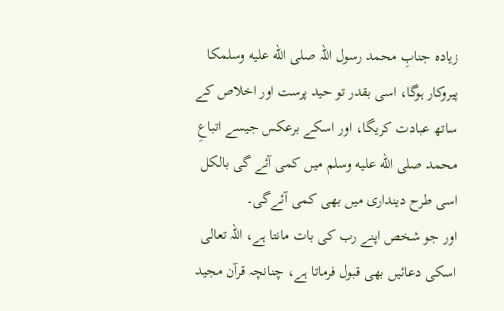زیادہ جنابِ محمد رسول اللہ صلى الله عليه وسلمکا پیروکار ہوگا، اسی بقدر تو حید پرست اور اخلاص کے ساتھ عبادت کریگا، اور اسکے برعکس جیسے اتباعِ محمد صلى الله عليه وسلم میں کمی آئے گی بالکل اسی طرح دینداری میں بھی کمی آئےگی۔
اور جو شخص اپنے رب کی بات مانتا ہے، اللہ تعالی اسکی دعائیں بھی قبول فرماتا ہے، چنانچہ قرآن مجید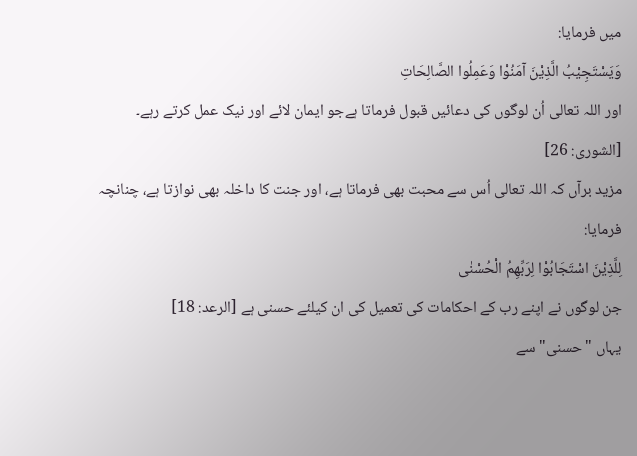میں فرمایا:
وَيَسْتَجِيْبُ الَّذِيْنَ آمَنُوْا وَعَمِلُوا الصَّالِحَاتِ
اور اللہ تعالی اُن لوگوں کی دعائیں قبول فرماتا ہےجو ایمان لائے اور نیک عمل کرتے رہے۔ [الشورى: 26]
مزید برآں کہ اللہ تعالی اُس سے محبت بھی فرماتا ہے، اور جنت کا داخلہ بھی نوازتا ہے، چنانچہ فرمایا:
لِلَّذِيْنَ اسْتَجَابُوْا لِرَبِّهِمُ الْحُسْنٰى
جن لوگوں نے اپنے رب کے احکامات کی تعمیل کی ان کیلئے حسنی ہے [الرعد: 18]
یہاں "حسنی" سے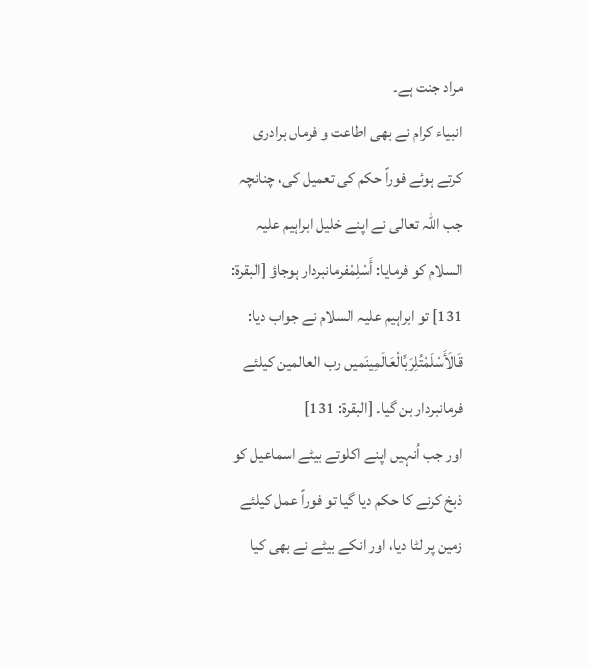مراد جنت ہے۔
انبیاء کرام نے بھی اطاعت و فرماں برادری کرتے ہوئے فوراً حکم کی تعمیل کی، چنانچہ جب اللہ تعالی نے اپنے خلیل ابراہیم علیہ السلام کو فرمایا: أَسْلِمْفرمانبردار ہوجاؤ [البقرة: 131] تو ابراہیم علیہ السلام نے جواب دیا: قَالَأَسْلَمْتُلِرَبِّالْعَالَمِينَمیں رب العالمین کیلئے فرمانبردار بن گیا۔ [البقرة: 131]
اور جب اُنہیں اپنے اکلوتے بیٹے اسماعیل کو ذبخ کرنے کا حکم دیا گیا تو فوراً عمل کیلئے زمین پر لٹا دیا، اور انکے بیٹے نے بھی کیا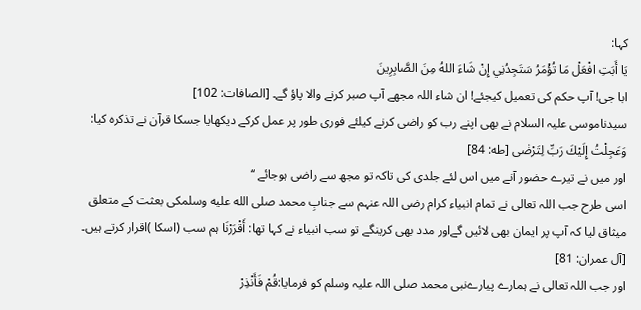کہا:
يَا أَبَتِ افْعَلْ مَا تُؤْمَرُ سَتَجِدُنِي إِنْ شَاءَ اللهُ مِنَ الصَّابِرِينَ
ابا جی! آپ حکم کی تعمیل کیجئے! ان شاء اللہ مجھے آپ صبر کرنے والا پاؤ گے۔ [الصافات: 102]
سیدناموسی علیہ السلام نے بھی اپنے رب کو راضی کرنے کیلئے فوری طور پر عمل کرکے دیکھایا جسکا قرآن نے تذکرہ کیا:
وَعَجِلْتُ إِلَيْكَ رَبِّ لِتَرْضٰى [طه: 84]
اور میں نے تیرے حضور آنے میں اس لئے جلدی کی تاکہ تو مجھ سے راضی ہوجائے ‘‘
اسی طرح جب اللہ تعالی نے تمام انبیاء کرام رضی اللہ عنہم سے جنابِ محمد صلى الله عليه وسلمکی بعثت کے متعلق میثاق لیا کہ آپ پر ایمان بھی لائیں گےاور مدد بھی کرینگے تو سب انبیاء نے کہا تھا: أَقْرَرْنَا ہم سب (اسکا )اقرار کرتے ہیں۔ [آل عمران: 81]
اور جب اللہ تعالی نے ہمارے پیارےنبی محمد صلی اللہ علیہ وسلم کو فرمایا:قُمْ فَأَنْذِرْ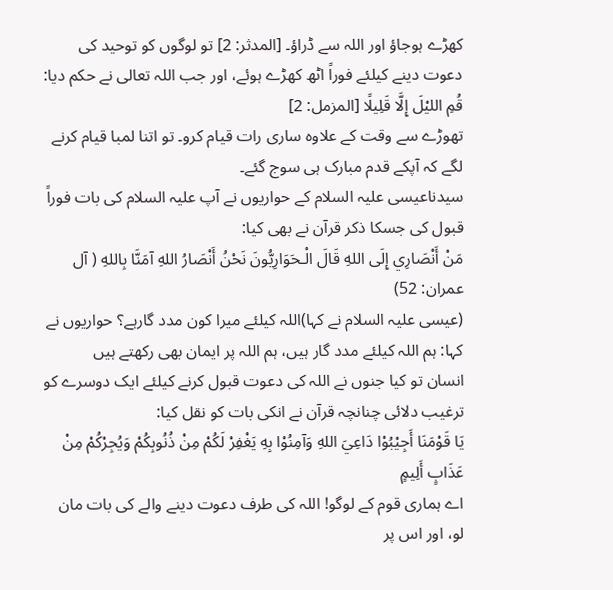کھڑے ہوجاؤ اور اللہ سے ڈراؤ۔ [المدثر: 2] تو لوگوں کو توحید کی دعوت دینے کیلئے فوراً اٹھ کھڑے ہوئے، اور جب اللہ تعالی نے حکم دیا:
قُمِ الليْلَ إِلَّا قَلِيلًا [المزمل: 2]
تھوڑے سے وقت کے علاوہ ساری رات قیام کرو۔ تو اتنا لمبا قیام کرنے لگے کہ آپکے قدم مبارک ہی سوج گئے۔
سیدناعیسی علیہ السلام کے حواریوں نے آپ علیہ السلام کی بات فوراً قبول کی جسکا ذکر قرآن نے بھی کیا:
مَنْ أَنْصَارِي إِلَى اللهِ قَالَ الْـحَوَارِيُّونَ نَحْنُ أَنْصَارُ اللهِ آمَنَّا بِاللهِ ( آل عمران: 52)
(عیسی علیہ السلام نے کہا)اللہ کیلئے میرا کون مدد گارہے؟ حواریوں نے کہا: ہم اللہ کیلئے مدد گار ہیں، ہم اللہ پر ایمان بھی رکھتے ہیں
انسان تو کیا جنوں نے اللہ کی دعوت قبول کرنے کیلئے ایک دوسرے کو ترغیب دلائی چنانچہ قرآن نے انکی بات کو نقل کیا:
يَا قَوْمَنَا أَجِيْبُوْا دَاعِيَ اللهِ وَآمِنُوْا بِهِ يَغْفِرْ لَكُمْ مِنْ ذُنُوبِكُمْ وَيُجِرْكُمْ مِنْ عَذَابٍ أَلِيمٍ
اے ہماری قوم کے لوگو! اللہ کی طرف دعوت دینے والے کی بات مان لو، اور اس پر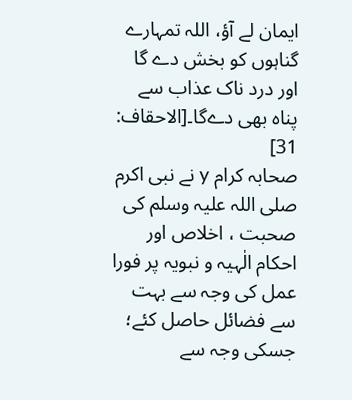ایمان لے آؤ، اللہ تمہارے گناہوں کو بخش دے گا اور درد ناک عذاب سے پناہ بھی دےگا۔[الاحقاف: 31]
صحابہ کرام y نے نبی اکرم صلی اللہ علیہ وسلم کی صحبت ، اخلاص اور احکام الٰہیہ و نبویہ پر فورا عمل کی وجہ سے بہت سے فضائل حاصل کئے؛ جسکی وجہ سے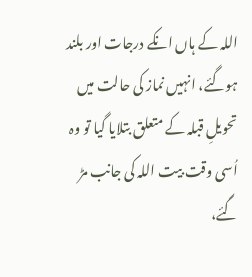اللہ کے ہاں انکے درجات اور بلند ہوگئے، انہیں نماز کی حالت میں تحویلِ قبلہ کے متعلق بتلایا گیا تو وہ اُسی وقت بیت اللہ کی جانب مڑ گئے،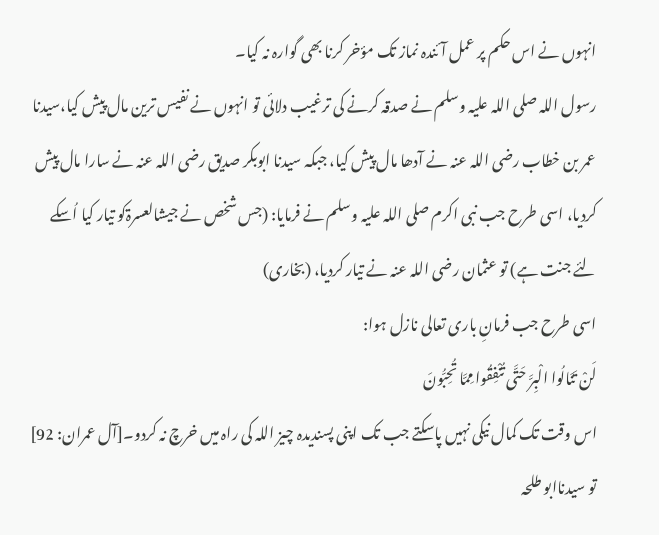انہوں نے اس حکم پر عمل آئندہ نماز تک مؤخر کرنا بھی گوارہ نہ کیا۔
رسول اللہ صلی اللہ علیہ وسلم نے صدقہ کرنے کی ترغیب دلائی تو انہوں نے نفیس ترین مال پیش کیا،سیدنا عمر بن خطاب رضی اللہ عنہ نے آدھا مال پیش کیا، جبکہ سیدنا ابوبکر صدیق رضی اللہ عنہ نے سارا مال پیش کردیا، اسی طرح جب نبی اکرم صلی اللہ علیہ وسلم نے فرمایا: (جس شخص نے جیشالعسرۃکو تیار کیا اُسکے لئے جنت ہے) تو عثمان رضی اللہ عنہ نے تیار کردیا، (بخاری)
اسی طرح جب فرمانِ باری تعالی نازل ہوا:
لَنْ تَنَالُوا الْبِرَّ حَتَّى تُنْفِقُوا مِمَّا تُحِبُّونَ
اس وقت تک کمال نیکی نہیں پاسکتے جب تک اپنی پسندیدہ چیز اللہ کی راہ میں خرچ نہ کردو۔[آل عمران: 92]
تو سیدناابو طلحہ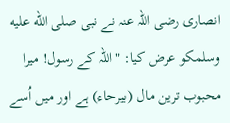انصاری رضی اللہ عنہ نے نبی صلى الله عليه وسلمکو عرض کیا: "اللہ کے رسول! میرا محبوب ترین مال (بیرحاء) ہے اور میں اُسے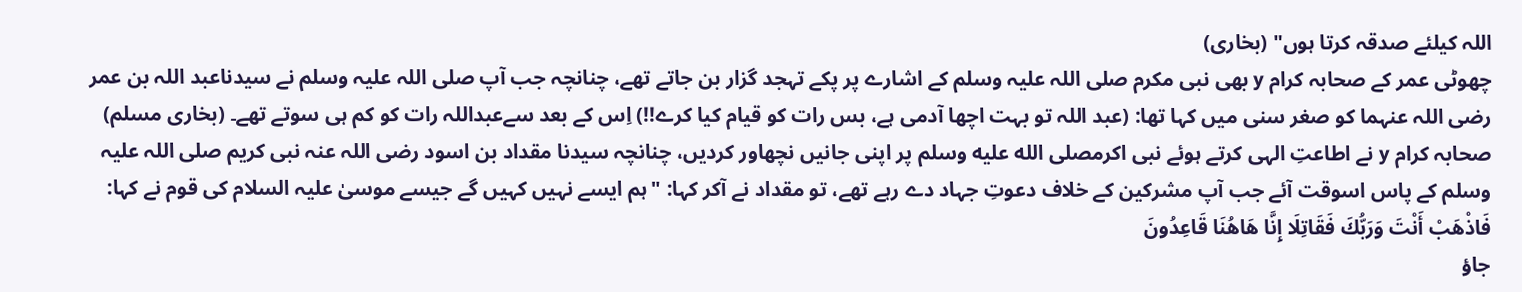اللہ کیلئے صدقہ کرتا ہوں" (بخاری)
چھوٹی عمر کے صحابہ کرام y بھی نبی مکرم صلی اللہ علیہ وسلم کے اشارے پر پکے تہجد گزار بن جاتے تھے، چنانچہ جب آپ صلی اللہ علیہ وسلم نے سیدناعبد اللہ بن عمر رضی اللہ عنہما کو صغر سنی میں کہا تھا: (عبد اللہ تو بہت اچھا آدمی ہے، بس رات کو قیام کیا کرے!!) اِس کے بعد سےعبداللہ رات کو کم ہی سوتے تھے۔ (بخاری مسلم)
صحابہ کرام y نے اطاعتِ الہی کرتے ہوئے نبی اکرمصلى الله عليه وسلم پر اپنی جانیں نچھاور کردیں، چنانچہ سیدنا مقداد بن اسود رضی اللہ عنہ نبی کریم صلی اللہ علیہ وسلم کے پاس اسوقت آئے جب آپ مشرکین کے خلاف دعوتِ جہاد دے رہے تھے، تو مقداد نے آکر کہا: "ہم ایسے نہیں کہیں گے جیسے موسیٰ علیہ السلام کی قوم نے کہا:
فَاذْهَبْ أَنْتَ وَرَبُّكَ فَقَاتِلَا إِنَّا هَاهُنَا قَاعِدُونَ
جاؤ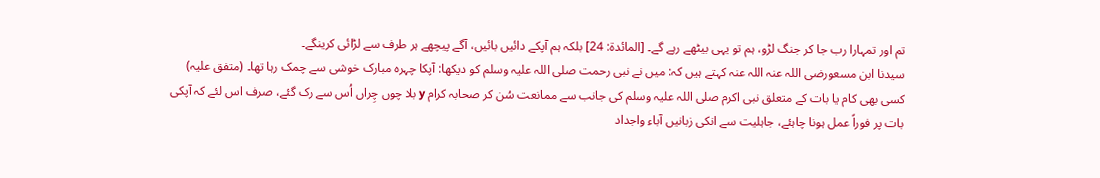تم اور تمہارا رب جا کر جنگ لڑو، ہم تو یہی بیٹھے رہے گے۔ [المائدة: 24] بلکہ ہم آپکے دائیں بائیں، آگے پیچھے ہر طرف سے لڑائی کرینگے۔
سیدنا ابن مسعورضی اللہ عنہ اللہ عنہ کہتے ہیں کہ: میں نے نبی رحمت صلی اللہ علیہ وسلم کو دیکھا: آپکا چہرہ مبارک خوشی سے چمک رہا تھا۔ (متفق علیہ)
کسی بھی کام یا بات کے متعلق نبی اکرم صلی اللہ علیہ وسلم کی جانب سے ممانعت سُن کر صحابہ کرام y بلا چوں چِراں اُس سے رک گئے، صرف اس لئے کہ آپکی بات پر فوراً عمل ہونا چاہئے، جاہلیت سے انکی زبانیں آباء واجداد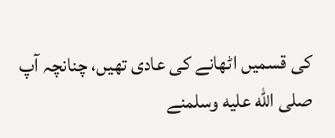کی قسمیں اٹھانے کی عادی تھیں، چنانچہ آپ صلى الله عليه وسلمنے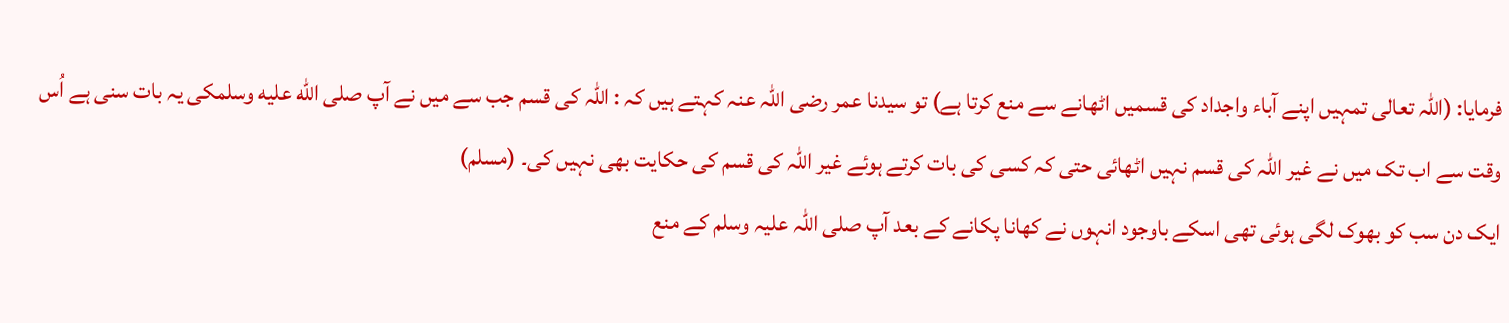فرمایا: (اللہ تعالی تمہیں اپنے آباء واجداد کی قسمیں اٹھانے سے منع کرتا ہے) تو سیدنا عمر رضی اللہ عنہ کہتے ہیں کہ : اللہ کی قسم جب سے میں نے آپ صلى الله عليه وسلمکی یہ بات سنی ہے اُس وقت سے اب تک میں نے غیر اللہ کی قسم نہیں اٹھائی حتی کہ کسی کی بات کرتے ہوئے غیر اللہ کی قسم کی حکایت بھی نہیں کی۔ (مسلم)
ایک دن سب کو بھوک لگی ہوئی تھی اسکے باوجود انہوں نے کھانا پکانے کے بعد آپ صلی اللہ علیہ وسلم کے منع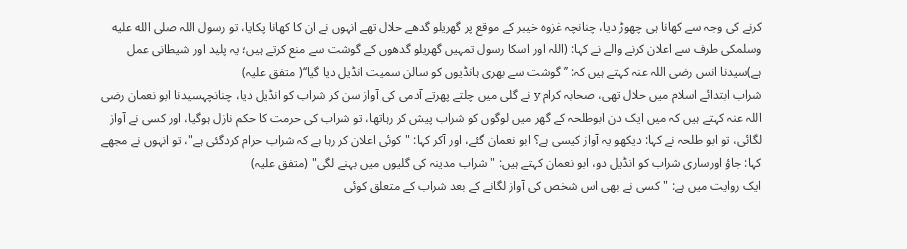کرنے کی وجہ سے کھانا ہی چھوڑ دیا، چنانچہ غزوہ خیبر کے موقع پر گھریلو گدھے حلال تھے انہوں نے ان کا کھانا پکایا، تو رسول اللہ صلى الله عليه وسلمکی طرف سے اعلان کرنے والے نے کہا: (اللہ اور اسکا رسول تمہیں گھریلو گدھوں کے گوشت سے منع کرتے ہیں؛ یہ پلید اور شیطانی عمل ہے)سیدنا انس رضی اللہ عنہ کہتے ہیں کہ: ’’گوشت سے بھری ہانڈیوں کو سالن سمیت انڈیل دیا گیا‘‘( متفق علیہ)
شراب ابتدائے اسلام میں حلال تھی، صحابہ کرام y نے گلی میں چلتے پھرتے آدمی کی آواز سن کر شراب کو انڈیل دیا، چنانچہسیدنا ابو نعمان رضی اللہ عنہ کہتے ہیں کہ میں ایک دن ابوطلحہ کے گھر میں لوگوں کو شراب پیش کر رہاتھا، تو شراب کی حرمت کا حکم نازل ہوگیا، اور کسی نے آواز لگائی، تو ابو طلحہ نے کہا: دیکھو یہ آواز کیسی ہے؟ ابو نعمان گئے، اور آکر کہا: "کوئی اعلان کر رہا ہے کہ شراب حرام کردگئی ہے"، تو انہوں نے مجھے کہا: جاؤ اورساری شراب کو انڈیل دو، ابو نعمان کہتے ہیں: "شراب مدینہ کی گلیوں میں بہنے لگی" (متفق علیہ)
ایک روایت میں ہے: "کسی نے بھی اس شخص کی آواز لگانے کے بعد شراب کے متعلق کوئی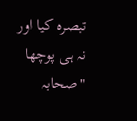تبصرہ کیا اور نہ ہی پوچھا "صحابہ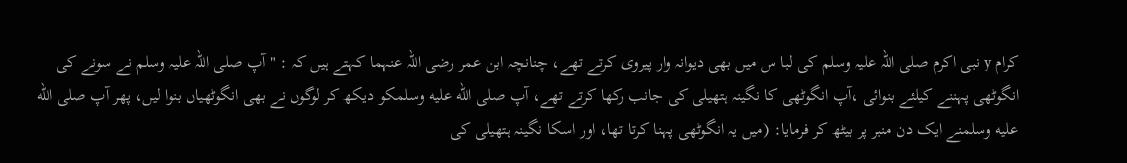کرام y نبی اکرم صلی اللہ علیہ وسلم کی لبا س میں بھی دیوانہ وار پیروی کرتے تھے، چنانچہ ابن عمر رضی اللہ عنہما کہتے ہیں کہ : "آپ صلی اللہ علیہ وسلم نے سونے کی انگوٹھی پہننے کیلئے بنوائی ،آپ انگوٹھی کا نگینہ ہتھیلی کی جانب رکھا کرتے تھے، آپ صلى الله عليه وسلمکو دیکھ کر لوگوں نے بھی انگوٹھیاں بنوا لیں، پھر آپ صلى الله عليه وسلمنے ایک دن منبر پر بیٹھ کر فرمایا: (میں یہ انگوٹھی پہنا کرتا تھا، اور اسکا نگینہ ہتھیلی کی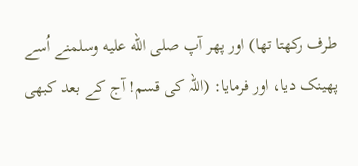طرف رکھتا تھا) اور پھر آپ صلى الله عليه وسلمنے اُسے پھینک دیا، اور فرمایا: (اللہ کی قسم! آج کے بعد کبھی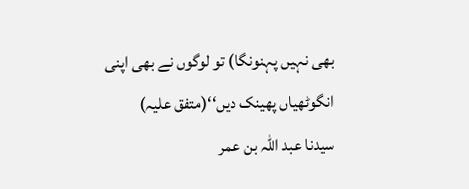بھی نہیں پہنونگا) تو لوگوں نے بھی اپنی انگوٹھیاں پھینک دیں‘‘(متفق علیہ)
سیدنا عبد اللہ بن عمر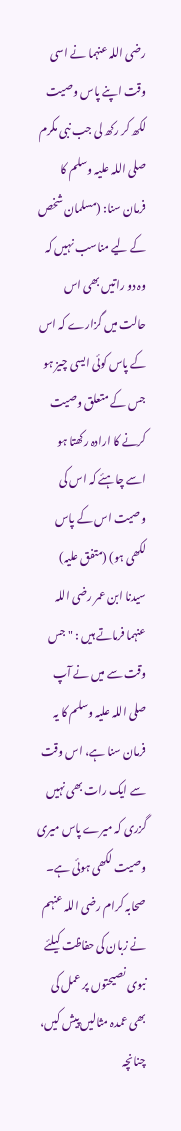رضی اللہ عنہما نے اسی وقت اپنے پاس وصیت لکھ کر رکھ لی جب نبی مکرم صلی اللہ علیہ وسلم کا فرمان سنا: (مسلمان شخص کے لیے مناسب نہیں کہ وہ دو راتیں بھی اس حالت میں گزارے کہ اس کے پاس کوئی ایسی چیز ہو جس کے متعلق وصیت کرنے کا ارادہ رکھتا ہو اسے چاہئے کہ اس کی وصیت اس کے پاس لکھی ہو) (متفق علیہ)
سیدنا ابن عمر رضی اللہ عنہما فرماتے ہیں : "جس وقت سے میں نے آپ صلی اللہ علیہ وسلم کا یہ فرمان سنا ہے، اس وقت سے ایک رات بھی نہیں گزری کہ میرے پاس میری وصیت لکھی ہوئی ہے۔
صحابہ کرام رضی اللہ عنہم نے زبان کی حفاظت کیلئے نبوی نصیحتوں پر عمل کی بھی عمدہ مثالیں پیش کیں، چنانچہ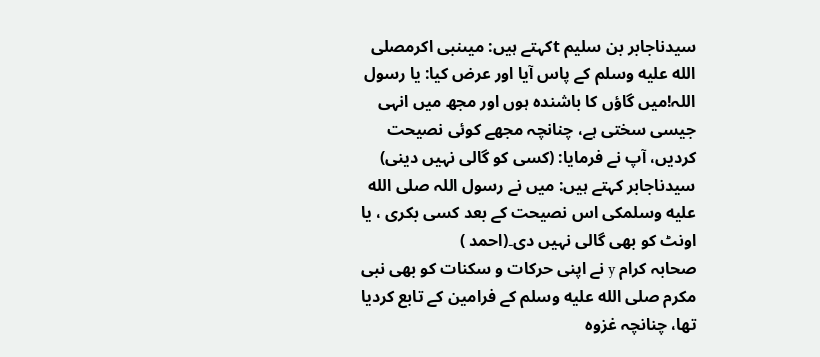سیدناجابر بن سلیم tکہتے ہیں: میںنبی اکرمصلى الله عليه وسلم کے پاس آیا اور عرض کیا: یا رسول اللہ!میں گاؤں کا باشندہ ہوں اور مجھ میں انہی جیسی سختی ہے، چنانچہ مجھے کوئی نصیحت کردیں، آپ نے فرمایا: (کسی کو گالی نہیں دینی) سیدناجابر کہتے ہیں: میں نے رسول اللہ صلى الله عليه وسلمکی اس نصیحت کے بعد کسی بکری ، یا اونٹ کو بھی گالی نہیں دی۔(احمد )
صحابہ کرام y نے اپنی حرکات و سکنات کو بھی نبی مکرم صلى الله عليه وسلم کے فرامین کے تابع کردیا تھا، چنانچہ غزوہ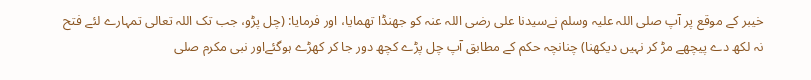خیبر کے موقع پر آپ صلی اللہ علیہ وسلم نےسیدنا علی رضی اللہ عنہ کو جھنڈا تھمایا، اور فرمایا: (چل پڑو، جب تک اللہ تعالی تمہارے لئے فتح نہ لکھ دے پیچھے مڑ کر نہیں دیکھنا) چنانچہ حکم کے مطابق آپ چل پڑے کچھ دور جا کر کھڑے ہوگئےاور نبی مکرم صلی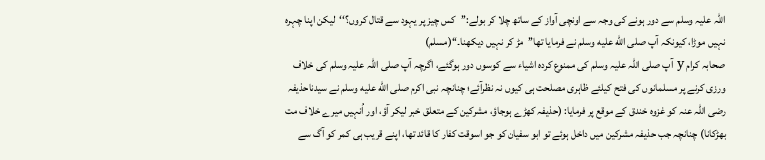اللہ علیہ وسلم سے دور ہونے کی وجہ سے اونچی آواز کے ساتھ چلا کر بولے:’’کس چیز پر یہود سے قتال کروں؟‘‘لیکن اپنا چہرہ نہیں موڑا، کیونکہ آپ صلى الله عليه وسلم نے فرمایا تھا’’مڑ کر نہیں دیکھنا۔‘‘(مسلم)
صحابہ کرام y آپ صلی اللہ علیہ وسلم کی ممنوع کردہ اشیاء سے کوسوں دور ہوگئے، اگرچہ آپ صلی اللہ علیہ وسلم کی خلاف ورزی کرنے پر مسلمانوں کی فتح کیلئے ظاہری مصلحت ہی کیوں نہ نظرآئے؛ چنانچہ نبی اکرم صلى الله عليه وسلم نے سیدناحذیفہ رضی اللہ عنہ کو غزوہ خندق کے موقع پر فرمایا: (حذیفہ کھڑے ہوجاؤ، مشرکین کے متعلق خبر لیکر آؤ، اور اُنہیں میرے خلاف مت بھڑکانا) چنانچہ جب حذیفہ مشرکین میں داخل ہوئے تو ابو سفیان کو جو اسوقت کفار کا قائد تھا، اپنے قریب ہی کمر کو آگ سے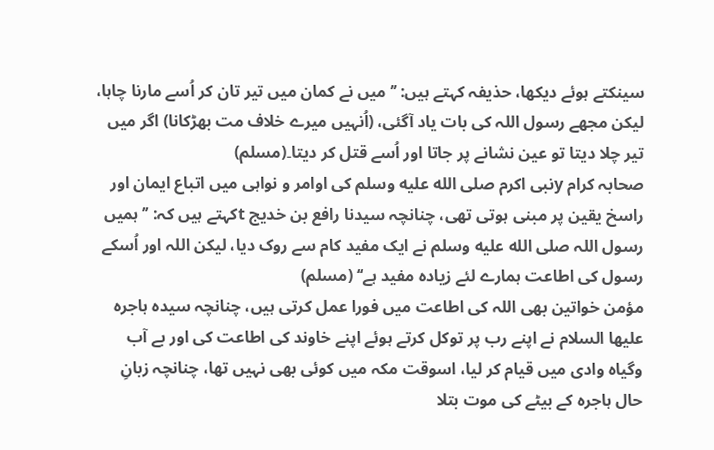سینکتے ہوئے دیکھا، حذیفہ کہتے ہیں: ’’ میں نے کمان میں تیر تان کر اُسے مارنا چاہا، لیکن مجھے رسول اللہ کی بات یاد آگئی، (اُنہیں میرے خلاف مت بھڑکانا) اگر میں تیر چلا دیتا تو عین نشانے پر جاتا اور اُسے قتل کر دیتا۔(مسلم)
صحابہ کرام yنبی اکرم صلى الله عليه وسلم کی اوامر و نواہی میں اتباع ایمان اور راسخ یقین پر مبنی ہوتی تھی، چنانچہ سیدنا رافع بن خدیج tکہتے ہیں کہ: ’’ہمیں رسول اللہ صلى الله عليه وسلم نے ایک مفید کام سے روک دیا، لیکن اللہ اور اُسکے رسول کی اطاعت ہمارے لئے زیادہ مفید ہے‘‘ (مسلم)
مؤمن خواتین بھی اللہ کی اطاعت میں فورا عمل کرتی ہیں، چنانچہ سیدہ ہاجرہ علیھا السلام نے اپنے رب پر توکل کرتے ہوئے اپنے خاوند کی اطاعت کی اور بے آب وگیاہ وادی میں قیام کر لیا، اسوقت مکہ میں کوئی بھی نہیں تھا، چنانچہ زبانِ حال ہاجرہ کے بیٹے کی موت بتلا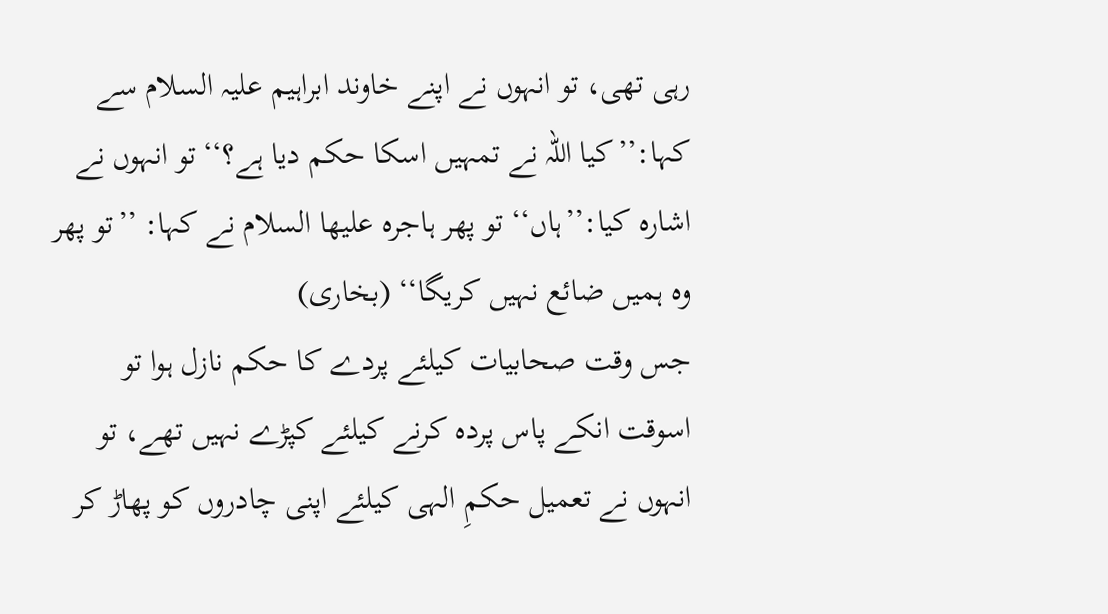رہی تھی، تو انہوں نے اپنے خاوند ابراہیم علیہ السلام سے کہا:’’کیا اللہ نے تمہیں اسکا حکم دیا ہے؟‘‘ تو انہوں نے اشارہ کیا:’’ہاں‘‘ تو پھر ہاجرہ علیھا السلام نے کہا: ’’تو پھر وہ ہمیں ضائع نہیں کریگا‘‘ (بخاری)
جس وقت صحابیات کیلئے پردے کا حکم نازل ہوا تو اسوقت انکے پاس پردہ کرنے کیلئے کپڑے نہیں تھے، تو انہوں نے تعمیل حکمِ الہی کیلئے اپنی چادروں کو پھاڑ کر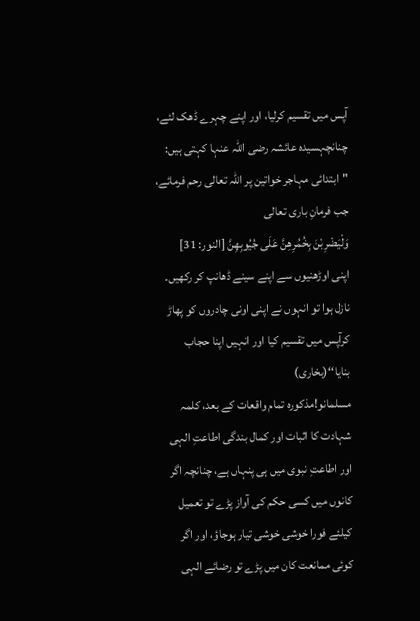آپس میں تقسیم کرلیا، اور اپنے چہرے ڈھک لئے، چنانچہسیدہ عائشہ رضی اللہ عنہا کہتی ہیں: "ابتدائی مہاجر خواتین پر اللہ تعالی رحم فرمائے، جب فرمانِ باری تعالی
وَلْيَضْرِبْنَ بِخُمُرِهِنَّ عَلَى جُيُوبِهِنَّ [النور: 31]
اپنی اوڑھنیوں سے اپنے سینے ڈھانپ کر رکھیں۔ نازل ہوا تو انہوں نے اپنی اونی چادروں کو پھاڑ کرآپس میں تقسیم کیا اور انہیں اپنا حجاب بنایا‘‘(بخاری)
مسلمانو!مذکورہ تمام واقعات کے بعد، کلمہ شہادت کا اثبات اور کمال بندگی اطاعتِ الہی اور اطاعتِ نبوی میں ہی پنہاں ہے، چنانچہ اگر کانوں میں کسی حکم کی آواز پڑے تو تعمیل کیلئے فورا خوشی خوشی تیار ہوجاؤ، اور اگر کوئی ممانعت کان میں پڑے تو رضائے الہی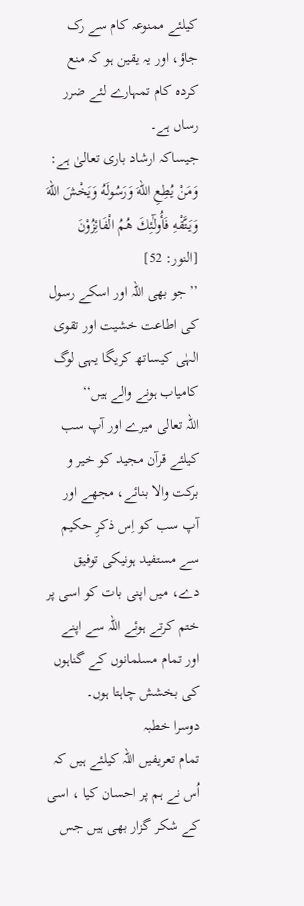کیلئے ممنوعہ کام سے رک جاؤ، اور یہ یقین ہو کہ منع کردہ کام تمہارے لئے ضرر رساں ہے۔
جیساکہ ارشاد باری تعالیٰ ہے:
وَمَنْ يُطِعِ اللهَ وَرَسُولَهُ وَيَخْشَ اللهَ وَيَتَّقْهِ فَأُولٰٓئِكَ هُمُ الْفَائِزُوْنَ [النور: 52]
’’جو بھی اللہ اور اسکے رسول کی اطاعت خشیت اور تقوی الہٰی کیساتھ کریگا یہی لوگ کامیاب ہونے والے ہیں‘‘
اللہ تعالی میرے اور آپ سب کیلئے قرآن مجید کو خیر و برکت والا بنائے، مجھے اور آپ سب کو اِس ذکرِ حکیم سے مستفید ہونیکی توفیق دے، میں اپنی بات کو اسی پر ختم کرتے ہوئے اللہ سے اپنے اور تمام مسلمانوں کے گناہوں کی بخشش چاہتا ہوں۔
دوسرا خطبہ
تمام تعریفیں اللہ کیلئے ہیں کہ اُس نے ہم پر احسان کیا ، اسی کے شکر گزار بھی ہیں جس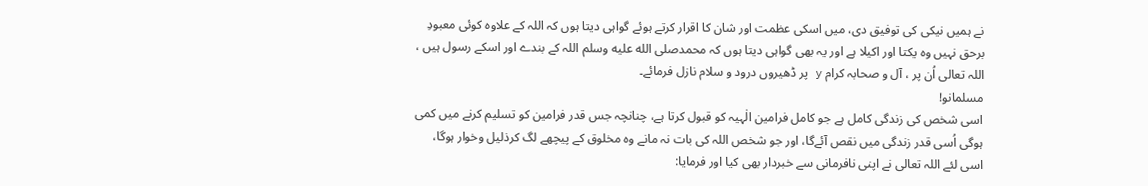نے ہمیں نیکی کی توفیق دی، میں اسکی عظمت اور شان کا اقرار کرتے ہوئے گواہی دیتا ہوں کہ اللہ کے علاوہ کوئی معبودِ برحق نہیں وہ یکتا اور اکیلا ہے اور یہ بھی گواہی دیتا ہوں کہ محمدصلى الله عليه وسلم اللہ کے بندے اور اسکے رسول ہیں ، اللہ تعالی اُن پر ، آل و صحابہ کرام y پر ڈھیروں درود و سلام نازل فرمائے۔
مسلمانو!
اسی شخص کی زندگی کامل ہے جو کامل فرامین الٰہیہ کو قبول کرتا ہے، چنانچہ جس قدر فرامین کو تسلیم کرنے میں کمی ہوگی اُسی قدر زندگی میں نقص آئےگا، اور جو شخص اللہ کی بات نہ مانے وہ مخلوق کے پیچھے لگ کرذلیل وخوار ہوگا، اسی لئے اللہ تعالی نے اپنی نافرمانی سے خبردار بھی کیا اور فرمایا: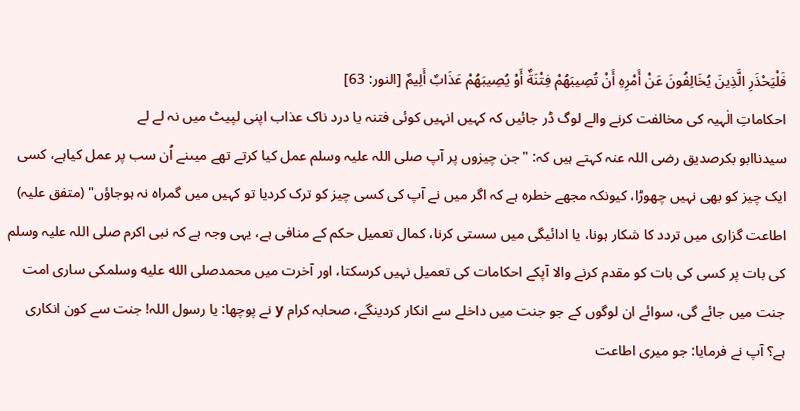فَلْيَحْذَرِ الَّذِينَ يُخَالِفُونَ عَنْ أَمْرِهِ أَنْ تُصِيبَهُمْ فِتْنَةٌ أَوْ يُصِيبَهُمْ عَذَابٌ أَلِيمٌ [النور: 63]
احکاماتِ الٰہیہ کی مخالفت کرنے والے لوگ ڈر جائیں کہ کہیں انہیں کوئی فتنہ یا درد ناک عذاب اپنی لپیٹ میں نہ لے لے
سیدناابو بکرصدیق رضی اللہ عنہ کہتے ہیں کہ: "جن چیزوں پر آپ صلی اللہ علیہ وسلم عمل کیا کرتے تھے میںنے اُن سب پر عمل کیاہے، کسی ایک چیز کو بھی نہیں چھوڑا، کیونکہ مجھے خطرہ ہے کہ اگر میں نے آپ کی کسی چیز کو ترک کردیا تو کہیں میں گمراہ نہ ہوجاؤں" (متفق علیہ)
اطاعت گزاری میں تردد کا شکار ہونا، یا ادائیگی میں سستی کرنا، کمال تعمیل حکم کے منافی ہے، یہی وجہ ہے کہ نبی اکرم صلی اللہ علیہ وسلم کی بات پر کسی کی بات کو مقدم کرنے والا آپکے احکامات کی تعمیل نہیں کرسکتا، اور آخرت میں محمدصلى الله عليه وسلمکی ساری امت جنت میں جائے گی، سوائے ان لوگوں کے جو جنت میں داخلے سے انکار کردینگے، صحابہ کرام y نے پوچھا: یا رسول اللہ! جنت سے کون انکاری ہے؟ آپ نے فرمایا: جو میری اطاعت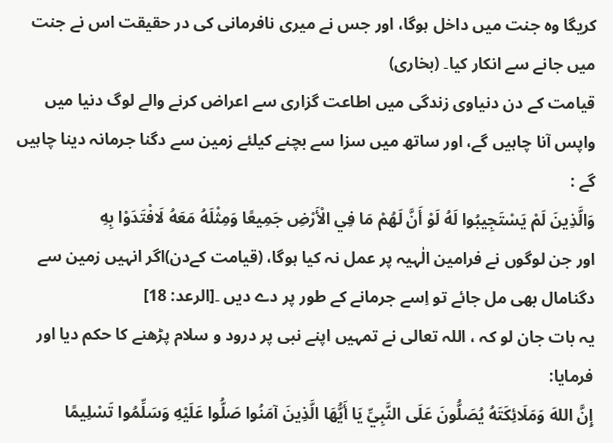کریگا وہ جنت میں داخل ہوگا، اور جس نے میری نافرمانی کی در حقیقت اس نے جنت میں جانے سے انکار کیا۔ (بخاری)
قیامت کے دن دنیاوی زندگی میں اطاعت گزاری سے اعراض کرنے والے لوگ دنیا میں واپس آنا چاہیں گے، اور ساتھ میں سزا سے بچنے کیلئے زمین سے دگنا جرمانہ دینا چاہیں گے :
وَالَّذِينَ لَمْ يَسْتَجِيبُوا لَهُ لَوْ أَنَّ لَهُمْ مَا فِي الْأَرْضِ جَمِيعًا وَمِثْلَهُ مَعَهُ لَافْتَدَوْا بِهِ
اور جن لوگوں نے فرامین الٰہیہ پر عمل نہ کیا ہوگا، (قیامت کےدن)اگر انہیں زمین سے دگنامال بھی مل جائے تو اِسے جرمانے کے طور پر دے دیں ۔[الرعد: 18]
یہ بات جان لو کہ ، اللہ تعالی نے تمہیں اپنے نبی پر درود و سلام پڑھنے کا حکم دیا اور فرمایا:
إِنَّ اللهَ وَمَلَائِكَتَهُ يُصَلُّونَ عَلَى النَّبِيِّ يَا أَيُّهَا الَّذِينَ آمَنُوا صَلُّوا عَلَيْهِ وَسَلِّمُوا تَسْلِيمًا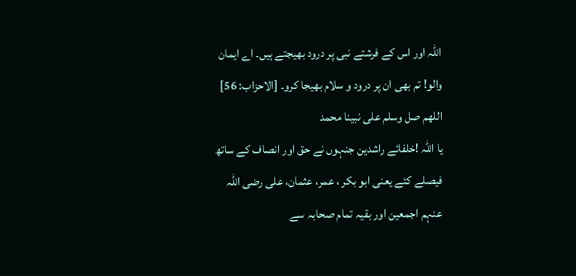اللہ اور اس کے فرشتے نبی پر درود بھیجتے ہیں۔ اے ایمان والو! تم بھی ان پر درود و سلام بھیجا کرو۔ [الاحزاب: 56]
اللهم صل وسلم على نبينا محمد
یا اللہ !خلفائے راشدین جنہوں نے حق اور انصاف کے ساتھ فیصلے کئے یعنی ابو بکر ، عمر، عثمان، علی رضی اللہ عنہم اجمعین اور بقیہ تمام صحابہ سے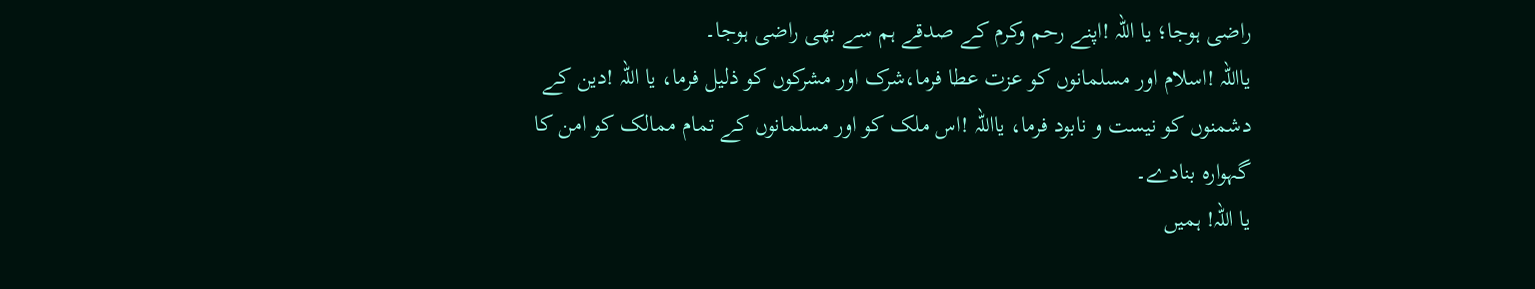راضی ہوجا؛ یا اللہ !اپنے رحم وکرم کے صدقے ہم سے بھی راضی ہوجا۔
یااللہ !اسلام اور مسلمانوں کو عزت عطا فرما،شرک اور مشرکوں کو ذلیل فرما، یا اللہ !دین کے دشمنوں کو نیست و نابود فرما، یااللہ !اس ملک کو اور مسلمانوں کے تمام ممالک کو امن کا گہوارہ بنادے۔
یا اللہ! ہمیں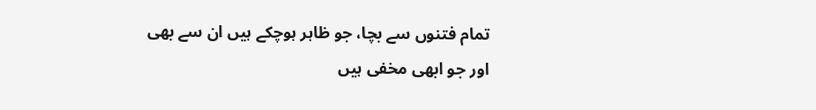تمام فتنوں سے بچا، جو ظاہر ہوچکے ہیں ان سے بھی اور جو ابھی مخفی ہیں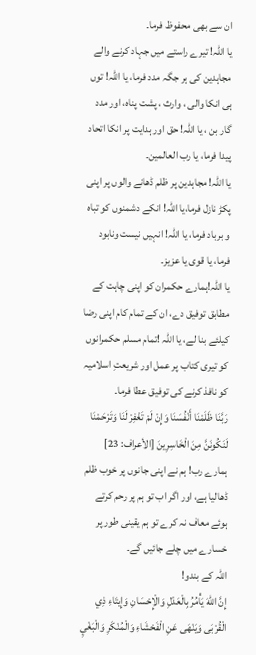ان سے بھی محفوظ فرما۔
یا اللہ! تیرے راستے میں جہاد کرنے والے مجاہدین کی ہر جگہ مدد فرما، یا اللہ! توں ہی انکا والی ، وارث ، پشت پناہ، اور مدد گار بن ، یا اللہ! حق اور ہدایت پر انکا اتحاد پیدا فرما، یا رب العالمین۔
یا اللہ! مجاہدین پر ظلم ڈھانے والوں پر اپنی پکڑ نازل فرما،یا اللہ! انکے دشمنوں کو تباہ و برباد فرما، یا اللہ! انہیں نیست ونابود فرما، یا قوی یا عزیز۔
یا اللہ!ہمارے حکمران کو اپنی چاہت کے مطابق توفیق دے، ان کے تمام کام اپنی رضا کیلئے بنا لے، یا اللہ !تمام مسلم حکمرانوں کو تیری کتاب پر عمل اور شریعتِ اسلامیہ کو نافذ کرنے کی توفیق عطا فرما۔
رَبَّنَا ظَلَمْنَا أَنْفُسَنَا وَإِنْ لَمْ تَغْفِرْ لَنَا وَتَرْحَمْنَا لَنَكُونَنَّ مِنَ الْخَاسِرِينَ [الأعراف: 23]
ہمارے رب! ہم نے اپنی جانوں پر خوب ظلم ڈھالیا ہے، اور اگر اب تو ہم پر رحم کرتے ہوئے معاف نہ کرے تو ہم یقینی طور پر خسارے میں چلے جائیں گے۔
اللہ کے بندو!
إِنَّ اللهَ يَأْمُرُ بِالْعَدْلِ وَالْإِحْسَانِ وَإِيتَاءِ ذِي الْقُرْبَى وَيَنْهَى عَنِ الْفَحْشَاءِ وَالْمُنْكَرِ وَالْبَغْيِ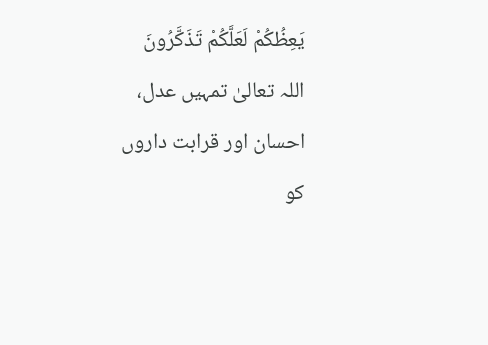يَعِظُكُمْ لَعَلَّكُمْ تَذَكَّرُونَ
اللہ تعالیٰ تمہیں عدل، احسان اور قرابت داروں کو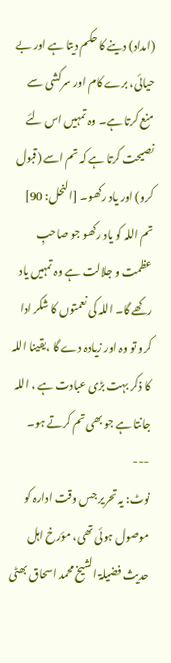(امداد) دینے کا حکم دیتا ہے اور بے حیائی، برے کام اور سرکشی سے منع کرتا ہے۔ وہ تمہیں اس لئے نصیحت کرتا ہے کہ تم اسے (قبول کرو) اور یاد رکھو۔ [النحل: 90]
تم اللہ کو یاد رکھو جو صاحبِ عظمت و جلالت ہے وہ تمہیں یاد رکھے گا۔ اللہ کی نعمتوں کا شکر ادا کرو تو وہ اور زیادہ دے گا ،یقینا اللہ کا ذکر بہت بڑی عبادت ہے ، اللہ جانتا ہے جو بھی تم کرتے ہو۔
---
نوٹ: یہ تحریر جس وقت ادارہ کو موصول ہوئی تھی، مؤرخ اہل حدیث فضیلۃ الشیخ محمد اسحاق بھٹی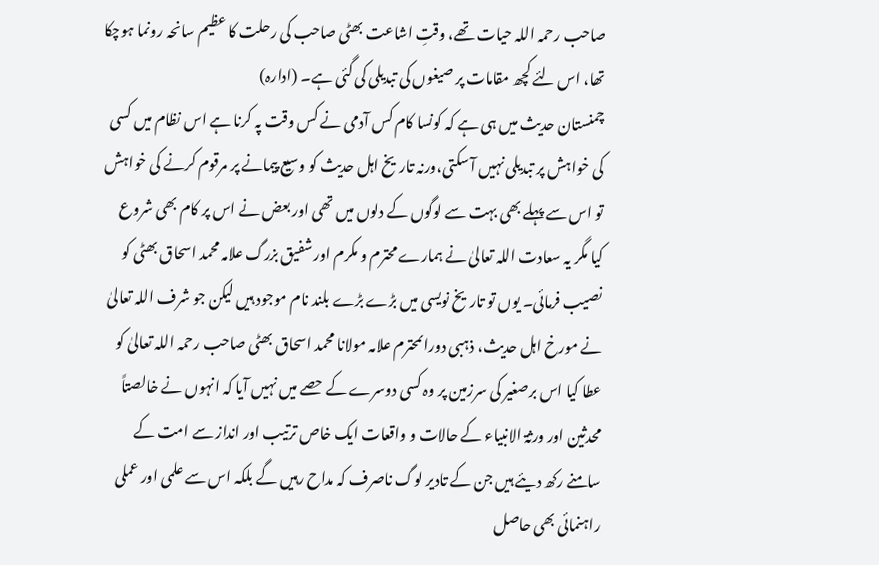صاحب رحمہ اللہ حیات تھے، وقتِ اشاعت بھٹی صاحب کی رحلت کا عظیم سانحہ رونما ہوچکا تھا، اس لئے کچھ مقامات پر صیغوں کی تبدیلی کی گئی ہے۔ (ادارہ)
چمنستان حدیث میں ہی ہے کہ کونسا کام کس آدمی نے کس وقت پہ کرنا ہے اس نظام میں کسی کی خواہش پر تبدیلی نہیں آ سکتی،ورنہ تاریخ اہل حدیث کو وسیع پیمانے پر مرقوم کرنے کی خواہش تو اس سے پہلے بھی بہت سے لوگوں کے دلوں میں تھی اور بعض نے اس پر کام بھی شروع کیا مگر یہ سعادت اللہ تعالیٰ نے ہمارے محترم و مکرم اور شفیق بزرگ علامہ محمد اسحاق بھٹی کو نصیب فرمائی۔ یوں تو تاریخ نویسی میں بڑے بڑے بلند نام موجود ہیں لیکن جو شرف اللہ تعالیٰ نے مورخ اہل حدیث، ذہبی دوراںمحترم علامہ مولانا محمد اسحاق بھٹی صاحب رحمہ اللہ تعالیٰ کو عطا کیا اس برصغیر کی سرزمین پر وہ کسی دوسرے کے حصے میں نہیں آیا کہ انہوں نے خالصتاً محدثین اور ورثۃ الانبیاء کے حالات و واقعات ایک خاص ترتیب اور انداز سے امت کے سامنے رکھ دیئے ہیں جن کے تادیر لوگ ناصرف کہ مداح رہیں گے بلکہ اس سے علمی اور عملی راہنمائی بھی حاصل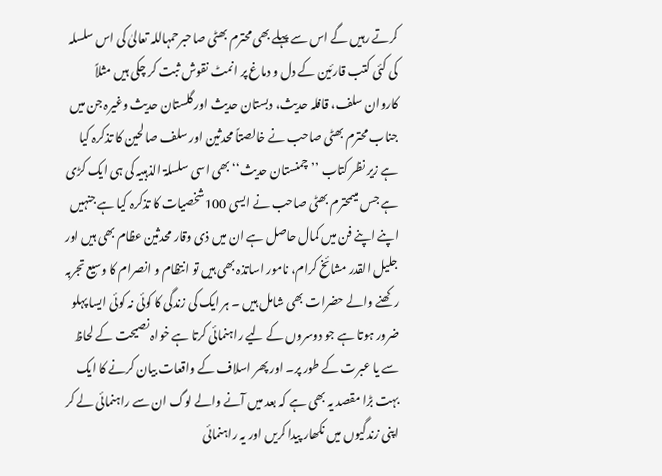کرتے رہیں گے اس سے پہلے بھی محترم بھٹی صاحبرحمہاللہ تعالیٰ کی اس سلسلہ کی کئی کتب قارئین کے دل و دماغ پر انمٹ نقوش ثبت کر چکی ہیں مثلاً کاروان سلف، قافلہ حدیث، دبستان حدیث اور گلستان حدیث وغیرہ جن میں جناب محترم بھٹی صاحب نے خالصتاً محدثین اور سلف صالحین کا تذکرہ کیا ہے زیر نظر کتاب ’’چمنستان حدیث‘‘بھی اسی سلسلۃ الذہبیہ کی ہی ایک کڑی ہے جس میںمحترم بھٹی صاحب نے ایسی 100شخصیات کا تذکرہ کیا ہے جنہیں اپنے اپنے فن میں کمال حاصل ہے ان میں ذی وقار محدثین عظام بھی ہیں اور جلیل القدر مشائخ کرام، نامور اساتذہ بھی ہیں تو انتظام و انصرام کا وسیع تجربہ رکھنے والے حضرات بھی شامل ہیں ۔ ہر ایک کی زندگی کا کوئی نہ کوئی ایسا پہلو ضرور ہوتا ہے جو دوسروں کے لیے راہنمائی کرتا ہے خواہ نصیحت کے لحاظ سے یا عبرت کے طور پر۔ اور پھر اسلاف کے واقعات بیان کرنے کا ایک بہت بڑا مقصد یہ بھی ہے کہ بعد میں آنے والے لوگ ان سے راہنمائی لے کر اپنی زندگیوں میں نکھار پیدا کریں اور یہ راہنمائی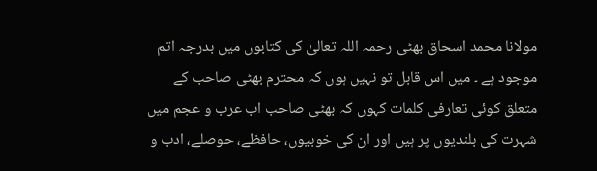مولانا محمد اسحاق بھٹی رحمہ اللہ تعالیٰ کی کتابوں میں بدرجہ اتم موجود ہے ۔ میں اس قابل تو نہیں ہوں کہ محترم بھٹی صاحب کے متعلق کوئی تعارفی کلمات کہوں کہ بھٹی صاحب اب عرب و عجم میں شہرت کی بلندیوں پر ہیں اور ان کی خوبیوں، حافظے، حوصلے، ادب و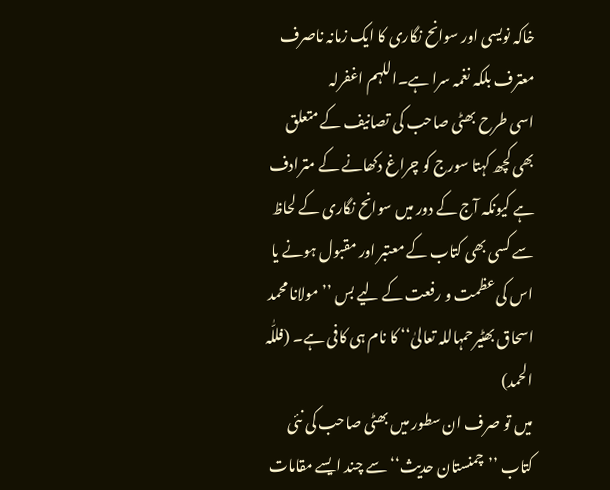خاکہ نویسی اور سوانح نگاری کا ایک زمانہ ناصرف معترف بلکہ نغمہ سرا ہے۔اللہم اغفرلہ
اسی طرح بھٹی صاحب کی تصانیف کے متعلق بھی کچھ کہتا سورج کو چراغ دکھانے کے مترادف ہے کیونکہ آج کے دور میں سوانح نگاری کے لحاظ سے کسی بھی کتاب کے معتبر اور مقبول ہونے یا اس کی عظمت و رفعت کے لیے بس ’’مولانا محمد اسحاق بھٹیرحمہاللہ تعالیٰ‘‘ کا نام ہی کافی ہے۔ (فللّٰہ الحمد)
میں تو صرف ان سطور میں بھٹی صاحب کی نئی کتاب ’’چمنستان حدیث‘‘ سے چند ایسے مقامات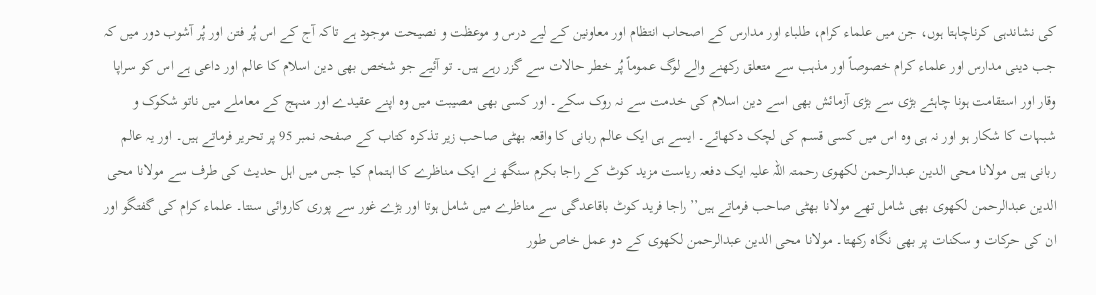کی نشاندہی کرناچاہتا ہوں، جن میں علماء کرام، طلباء اور مدارس کے اصحاب انتظام اور معاونین کے لیے درس و موعظت و نصیحت موجود ہے تاکہ آج کے اس پُر فتن اور پُر آشوب دور میں کہ جب دینی مدارس اور علماء کرام خصوصاً اور مذہب سے متعلق رکھنے والے لوگ عموماً پُر خطر حالات سے گزر رہے ہیں۔ تو آئیے جو شخص بھی دین اسلام کا عالم اور داعی ہے اس کو سراپا وقار اور استقامت ہونا چاہئے بڑی سے بڑی آزمائش بھی اسے دین اسلام کی خدمت سے نہ روک سکے۔ اور کسی بھی مصیبت میں وہ اپنے عقیدے اور منہج کے معاملے میں ناتو شکوک و شبہات کا شکار ہو اور نہ ہی وہ اس میں کسی قسم کی لچک دکھائے۔ ایسے ہی ایک عالم ربانی کا واقعہ بھٹی صاحب زیر تذکرہ کتاب کے صفحہ نمبر 95 پر تحریر فرماتے ہیں۔ اور یہ عالم ربانی ہیں مولانا محی الدین عبدالرحمن لکھوی رحمتہ اللہ علیہ ایک دفعہ ریاست مزید کوٹ کے راجا بکرم سنگھ نے ایک مناظرے کا اہتمام کیا جس میں اہل حدیث کی طرف سے مولانا محی الدین عبدالرحمن لکھوی بھی شامل تھے مولانا بھٹی صاحب فرماتے ہیں’’راجا فرید کوٹ باقاعدگی سے مناظرے میں شامل ہوتا اور بڑے غور سے پوری کاروائی سنتا۔ علماء کرام کی گفتگو اور ان کی حرکات و سکنات پر بھی نگاہ رکھتا۔ مولانا محی الدین عبدالرحمن لکھوی کے دو عمل خاص طور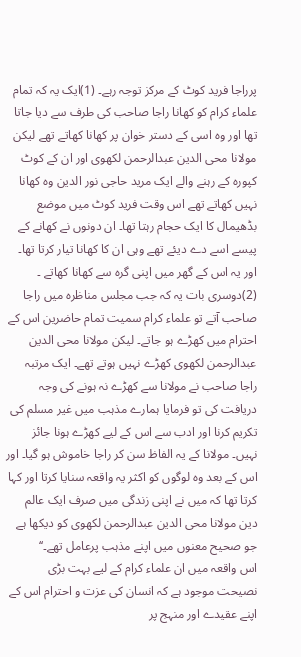پرراجا فرید کوٹ کے مرکز توجہ رہے۔ (1)ایک یہ کہ تمام علماء کرام کو کھانا راجا صاحب کی طرف سے دیا جاتا تھا اور وہ اسی کے دستر خوان پر کھانا کھاتے تھے لیکن مولانا محی الدین عبدالرحمن لکھوی اور ان کے کوٹ کپورہ کے رہنے والے ایک مرید حاجی نور الدین وہ کھانا نہیں کھاتے تھے اس وقت فرید کوٹ میں موضع بڈھیمال کا ایک حجام رہتا تھا۔ ان دونوں نے کھانے کے پیسے اسے دے دیئے تھے وہی ان کا کھانا تیار کرتا تھا۔ اور یہ اس کے گھر میں اپنی گرہ سے کھانا کھاتے ۔
(2)دوسری بات یہ کہ جب مجلس مناظرہ میں راجا صاحب آتے تو علماء کرام سمیت تمام حاضرین اس کے احترام میں کھڑے ہو جاتے۔ لیکن مولانا محی الدین عبدالرحمن لکھوی کھڑے نہیں ہوتے تھے۔ ایک مرتبہ راجا صاحب نے مولانا سے کھڑے نہ ہونے کی وجہ دریافت کی تو فرمایا ہمارے مذہب میں غیر مسلم کی تکریم کرنا اور ادب سے اس کے لیے کھڑے ہونا جائز نہیں۔ مولانا کے یہ الفاظ سن کر راجا خاموش ہو گیا۔ اور اس کے بعد وہ لوگوں کو اکثر یہ واقعہ سنایا کرتا اور کہا کرتا تھا کہ میں نے اپنی زندگی میں صرف ایک عالم دین مولانا محی الدین عبدالرحمن لکھوی کو دیکھا ہے جو صحیح معنوں میں اپنے مذہب پرعامل تھے۔‘‘
اس واقعہ میں ان علماء کرام کے لیے بہت بڑی نصیحت موجود ہے کہ انسان کی عزت و احترام اس کے اپنے عقیدے اور منہج پر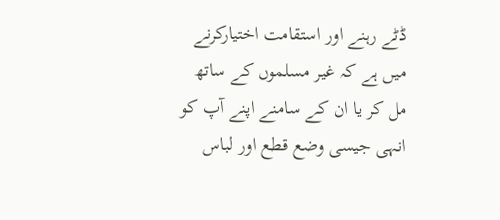ڈٹے رہنے اور استقامت اختیارکرنے میں ہے کہ غیر مسلموں کے ساتھ مل کر یا ان کے سامنے اپنے آپ کو انہی جیسی وضع قطع اور لباس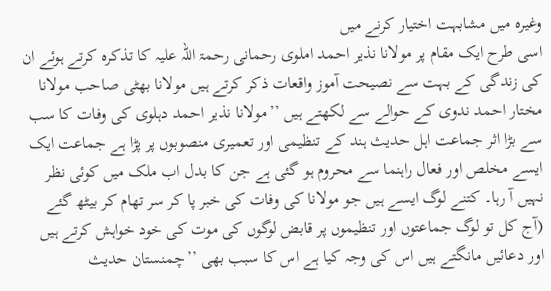وغیرہ میں مشابہت اختیار کرنے میں
اسی طرح ایک مقام پر مولانا نذیر احمد املوی رحمانی رحمۃ اللہ علیہ کا تذکرہ کرتے ہوئے ان کی زندگی کے بہت سے نصیحت آموز واقعات ذکر کرتے ہیں مولانا بھٹی صاحب مولانا مختار احمد ندوی کے حوالے سے لکھتے ہیں ’’مولانا نذیر احمد دہلوی کی وفات کا سب سے بڑا اثر جماعت اہل حدیث ہند کے تنظیمی اور تعمیری منصوبوں پر پڑا ہے جماعت ایک ایسے مخلص اور فعال راہنما سے محروم ہو گئی ہے جن کا بدل اب ملک میں کوئی نظر نہیں آ رہا۔ کتنے لوگ ایسے ہیں جو مولانا کی وفات کی خبر پا کر سر تھام کر بیٹھ گئے (آج کل تو لوگ جماعتوں اور تنظیموں پر قابض لوگوں کی موت کی خود خواہش کرتے ہیں اور دعائیں مانگتے ہیں اس کی وجہ کیا ہے اس کا سبب بھی ’’چمنستان حدیث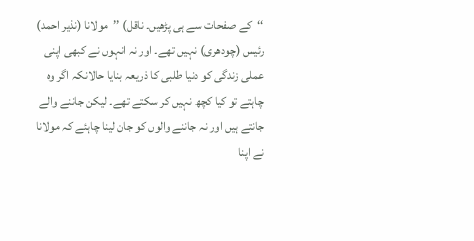‘‘کے صفحات سے ہی پڑھیں۔ ناقل) ’’مولانا (نذیر احمد) رئیس (چودھری) نہیں تھے۔ اور نہ انہوں نے کبھی اپنی عملی زندگی کو دنیا طلبی کا ذریعہ بنایا حالانکہ اگر وہ چاہتے تو کیا کچھ نہیں کر سکتے تھے۔ لیکن جاننے والے جانتے ہیں اور نہ جاننے والوں کو جان لینا چاہئے کہ مولانا نے اپنا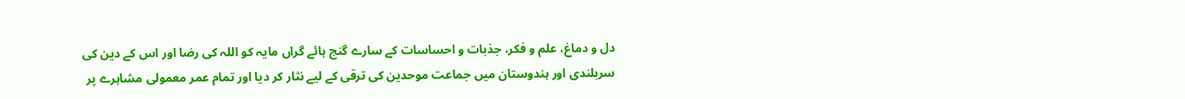دل و دماغ، علم و فکر، جذبات و احساسات کے سارے گنج ہائے گراں مایہ کو اللہ کی رضا اور اس کے دین کی سربلندی اور ہندوستان میں جماعت موحدین کی ترقی کے لیے نثار کر دیا اور تمام عمر معمولی مشاہرے پر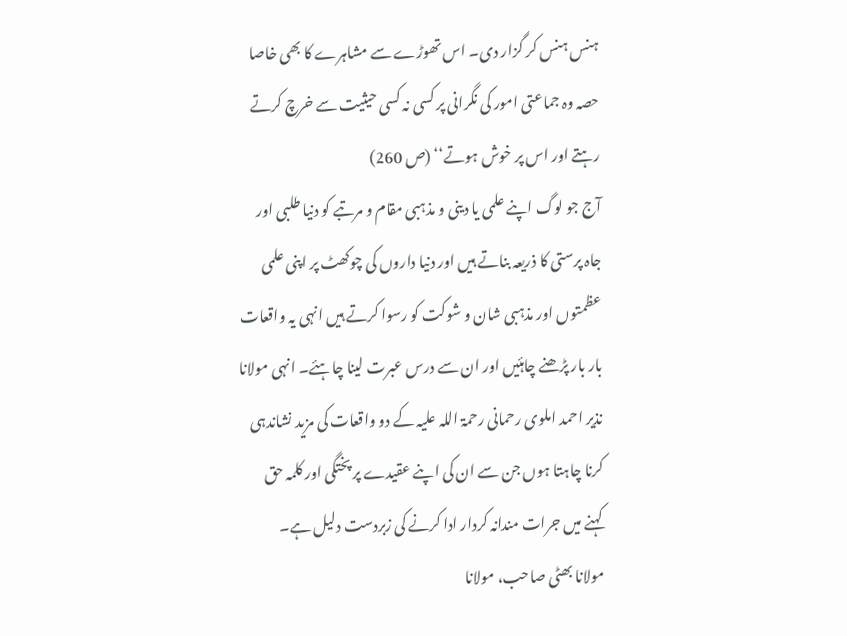ہنس ہنس کر گزار دی۔ اس تھوڑے سے مشاہرے کا بھی خاصا حصہ وہ جماعتی امور کی نگرانی پر کسی نہ کسی حیثیت سے خرچ کرتے رہتے اور اس پر خوش ہوتے‘‘ (ص 260)
آج جو لوگ اپنے علمی یا دینی و مذہبی مقام و مرتبے کو دنیا طلبی اور جاہ پرستی کا ذریعہ بناتے ہیں اور دنیا داروں کی چوکھٹ پر اپنی علمی عظمتوں اور مذہبی شان و شوکت کو رسوا کرتے ہیں انہی یہ واقعات بار بار پڑھنے چاہئیں اور ان سے درس عبرت لینا چاہئے۔ انہی مولانا نذیر احمد املوی رحمانی رحمۃ اللہ علیہ کے دو واقعات کی مزید نشاندہی کرنا چاہتا ہوں جن سے ان کی اپنے عقیدے پر پختگی اور کلمہ حق کہنے میں جرات مندانہ کردار ادا کرنے کی زبردست دلیل ہے۔
مولانا بھٹی صاحب، مولانا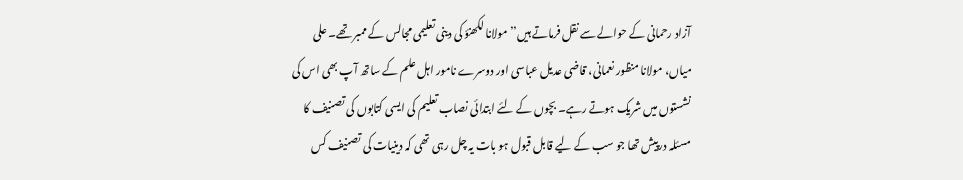آزاد رحمانی کے حوالے سے نقل فرماتے ہیں’’مولانا لکھنؤ کی دینی تعلیمی مجالس کے ممبر تھے۔ علی میاں، مولانا منظور نعمانی، قاضی عدیل عباسی اور دوسرے نامور اہل علم کے ساتھ آپ بھی اس کی نشستوں میں شریک ہوتے رہے۔ بچوں کے لئے ابتدائی نصاب تعلیم کی ایسی کتابوں کی تصنیف کا مسئلہ درپیش تھا جو سب کے لیے قابل قبول ہو بات یہ چل رہی تھی کہ دینیات کی تصنیف کس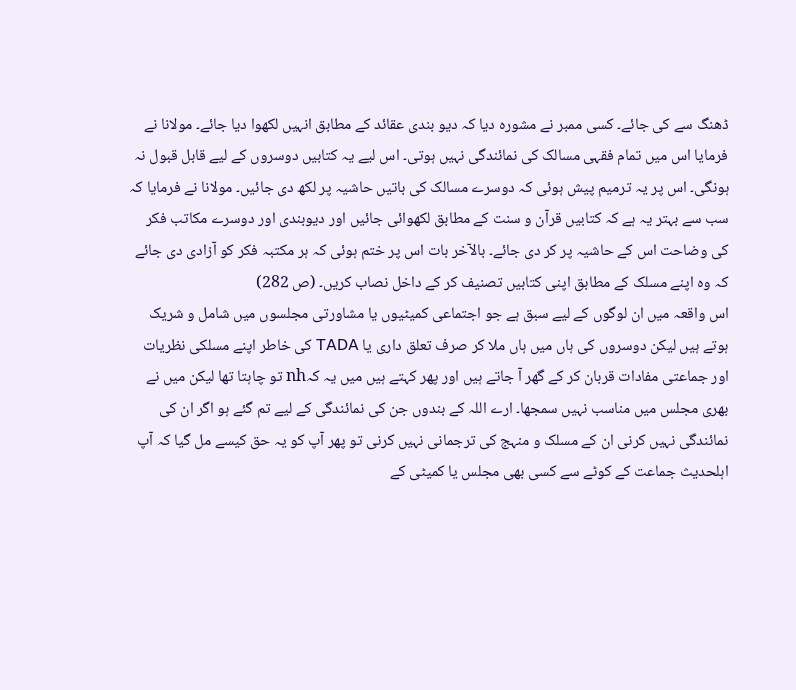ڈھنگ سے کی جائے۔ کسی ممبر نے مشورہ دیا کہ دیو بندی عقائد کے مطابق انہیں لکھوا دیا جائے۔ مولانا نے فرمایا اس میں تمام فقہی مسالک کی نمائندگی نہیں ہوتی۔ اس لیے یہ کتابیں دوسروں کے لیے قابل قبول نہ ہونگی۔ اس پر یہ ترمیم پیش ہوئی کہ دوسرے مسالک کی باتیں حاشیہ پر لکھ دی جائیں۔ مولانا نے فرمایا کہ سب سے بہتر یہ ہے کہ کتابیں قرآن و سنت کے مطابق لکھوائی جائیں اور دیوبندی اور دوسرے مکاتب فکر کی وضاحت اس کے حاشیہ پر کر دی جائے۔ بالآخر بات اس پر ختم ہوئی کہ ہر مکتبہ فکر کو آزادی دی جائے کہ وہ اپنے مسلک کے مطابق اپنی کتابیں تصنیف کر کے داخل نصاب کریں۔ (ص 282)
اس واقعہ میں ان لوگوں کے لیے سبق ہے جو اجتماعی کمیٹیوں یا مشاورتی مجلسوں میں شامل و شریک ہوتے ہیں لیکن دوسروں کی ہاں میں ہاں ملا کر صرف تعلق داری یا TADA کی خاطر اپنے مسلکی نظریات اور جماعتی مفادات قربان کر کے گھر آ جاتے ہیں اور پھر کہتے ہیں میں یہ کہnh تو چاہتا تھا لیکن میں نے بھری مجلس میں مناسب نہیں سمجھا۔ ارے اللہ کے بندوں جن کی نمائندگی کے لیے تم گئے ہو اگر ان کی نمائندگی نہیں کرنی ان کے مسلک و منہج کی ترجمانی نہیں کرنی تو پھر آپ کو یہ حق کیسے مل گیا کہ آپ اہلحدیث جماعت کے کوٹے سے کسی بھی مجلس یا کمیٹی کے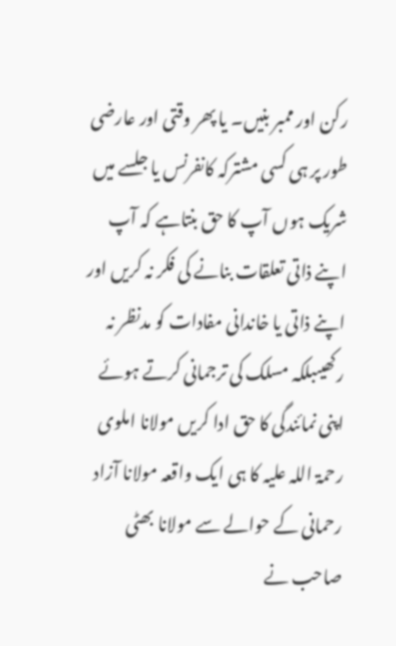رکن اور ممبر بنیں۔ یا پھر وقتی اور عارضی طور پر ہی کسی مشترکہ کانفرنس یا جلسے میں شریک ہوں آپ کا حق بنتاہے کہ آپ اپنے ذاتی تعلقات بنانے کی فکر نہ کریں اور اپنے ذاتی یا خاندانی مفادات کو مدنظر نہ رکھیںبلکہ مسلک کی ترجمانی کرتے ہوئے اپنی نمائندگی کا حق ادا کریں مولانا املوی رحمۃ اللہ علیہ کا ہی ایک واقعہ مولانا آزاد رحمانی کے حوالے سے مولانا بھٹی صاحب نے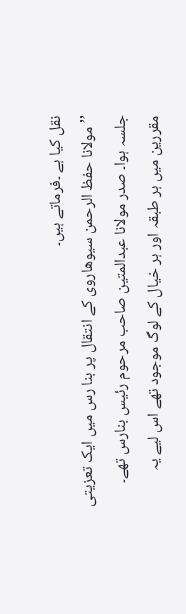نقل کیا ہے ۔فرماتے ہیں۔
’’مولانا حفظ الرحمن سیوھاروی کے انتقال پر بنا رس میں ایک تعزیتی جلسہ ہوا۔ صدر مولانا عبدالمتین صاحب مرحوم رئیس بنارس تھے۔ مقررین میں ہر طبقہ اور ہر خیال کے لوگ موجود تھے اس لیے یہ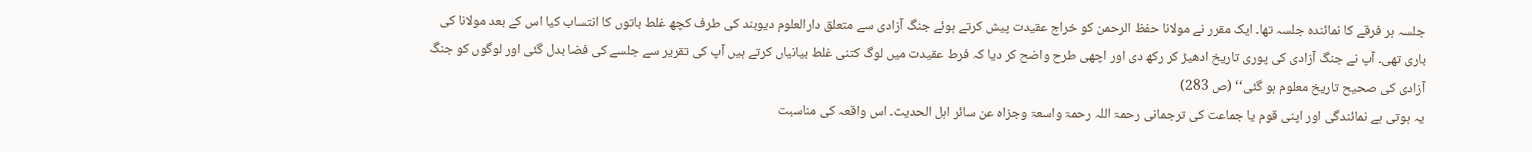جلسہ ہر فرقے کا نمائندہ جلسہ تھا۔ ایک مقرر نے مولانا حفظ الرحمن کو خراج عقیدت پیش کرتے ہوئے جنگ آزادی سے متعلق دارالعلوم دیوبند کی طرف کچھ غلط باتوں کا انتساب کیا اس کے بعد مولانا کی باری تھی۔ آپ نے جنگ آزادی کی پوری تاریخ ادھیڑ کر رکھ دی اور اچھی طرح واضح کر دیا کہ فرط عقیدت میں لوگ کتنی غلط بیانیاں کرتے ہیں آپ کی تقریر سے جلسے کی فضا بدل گئی اور لوگوں کو جنگ آزادی کی صحیح تاریخ معلوم ہو گئی‘‘ (ص 283)
یہ ہوتی ہے نمائندگی اور اپنی قوم یا جماعت کی ترجمانی رحمۃ اللہ رحمۃ واسعۃ وجزاہ عن سائر اہل الحدیث۔ اس واقعہ کی مناسبت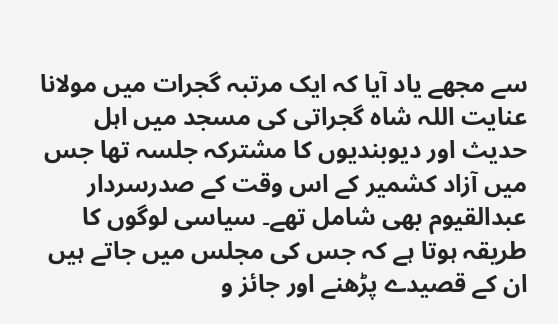سے مجھے یاد آیا کہ ایک مرتبہ گجرات میں مولانا عنایت اللہ شاہ گجراتی کی مسجد میں اہل حدیث اور دیوبندیوں کا مشترکہ جلسہ تھا جس میں آزاد کشمیر کے اس وقت کے صدرسردار عبدالقیوم بھی شامل تھے۔ سیاسی لوگوں کا طریقہ ہوتا ہے کہ جس کی مجلس میں جاتے ہیں ان کے قصیدے پڑھنے اور جائز و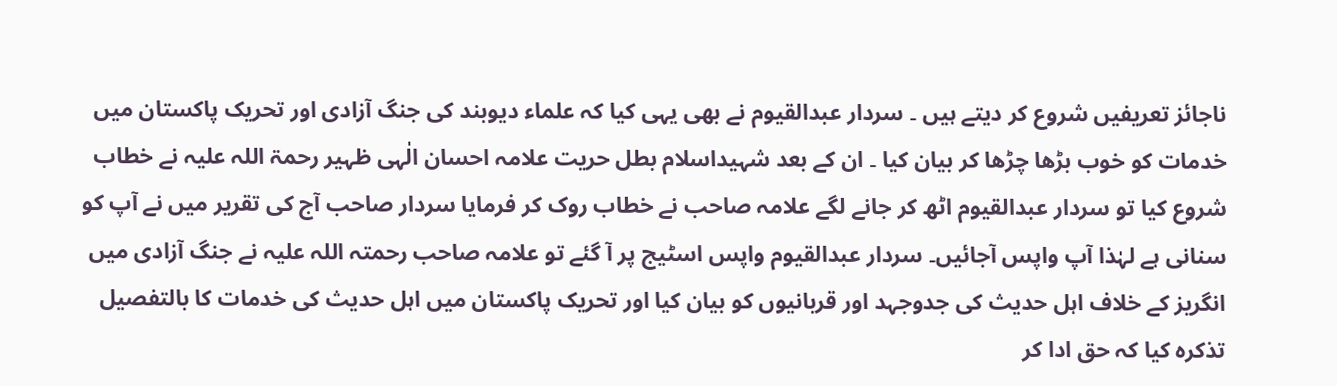ناجائز تعریفیں شروع کر دیتے ہیں ۔ سردار عبدالقیوم نے بھی یہی کیا کہ علماء دیوبند کی جنگ آزادی اور تحریک پاکستان میں خدمات کو خوب بڑھا چڑھا کر بیان کیا ۔ ان کے بعد شہیداسلام بطل حریت علامہ احسان الٰہی ظہیر رحمۃ اللہ علیہ نے خطاب شروع کیا تو سردار عبدالقیوم اٹھ کر جانے لگے علامہ صاحب نے خطاب روک کر فرمایا سردار صاحب آج کی تقریر میں نے آپ کو سنانی ہے لہٰذا آپ واپس آجائیں۔ سردار عبدالقیوم واپس اسٹیج پر آ گئے تو علامہ صاحب رحمتہ اللہ علیہ نے جنگ آزادی میں انگریز کے خلاف اہل حدیث کی جدوجہد اور قربانیوں کو بیان کیا اور تحریک پاکستان میں اہل حدیث کی خدمات کا بالتفصیل تذکرہ کیا کہ حق ادا کر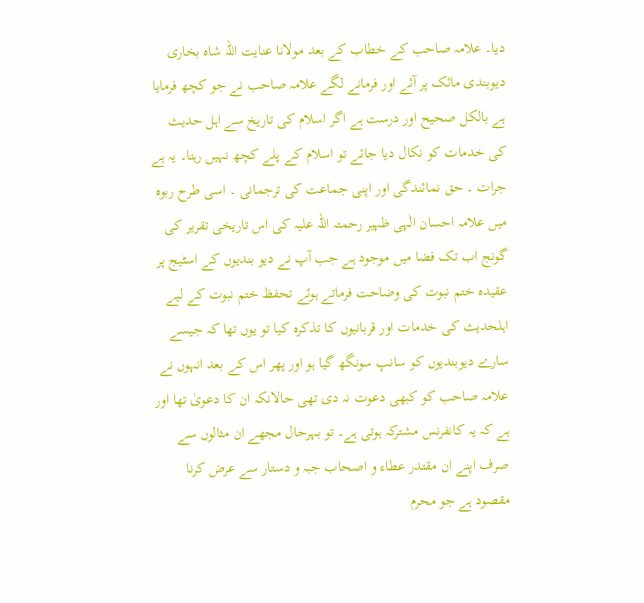دیا۔ علامہ صاحب کے خطاب کے بعد مولانا عنایت اللہ شاہ بخاری دیوبندی مائک پر آئے اور فرمانے لگے علامہ صاحب نے جو کچھ فرمایا ہے بالکل صحیح اور درست ہے اگر اسلام کی تاریخ سے اہل حدیث کی خدمات کو نکال دیا جائے تو اسلام کے پلے کچھ نہیں رہتا۔ یہ ہے جرات ۔ حق نمائندگی اور اپنی جماعت کی ترجمانی ۔ اسی طرح ربوہ میں علامہ احسان الٰہی ظہیر رحمتہ اللہ علیہ کی اس تاریخی تقریر کی گونج اب تک فضا میں موجود ہے جب آپ نے دیو بندیوں کے اسٹیج پر عقیدہ ختم نبوت کی وضاحت فرماتے ہوئے تحفظ ختم نبوت کے لیے اہلحدیث کی خدمات اور قربانیوں کا تذکرہ کیا تو یوں تھا کہ جیسے سارے دیوبندیوں کو سانپ سونگھ گیا ہو اور پھر اس کے بعد انہوں نے علامہ صاحب کو کبھی دعوت نہ دی تھی حالانکہ ان کا دعویٰ تھا اور ہے کہ یہ کانفرنس مشترکہ ہوتی ہے۔ تو بہرحال مجھے ان مثالوں سے صرف اپنے ان مقتدر عطاء و اصحاب جبہ و دستار سے عرض کرنا مقصود ہے جو محرم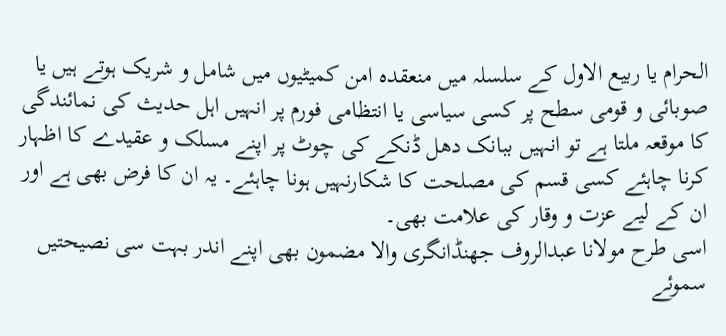الحرام یا ربیع الاول کے سلسلہ میں منعقدہ امن کمیٹیوں میں شامل و شریک ہوتے ہیں یا صوبائی و قومی سطح پر کسی سیاسی یا انتظامی فورم پر انہیں اہل حدیث کی نمائندگی کا موقعہ ملتا ہے تو انہیں ببانک دھل ڈنکے کی چوٹ پر اپنے مسلک و عقیدے کا اظہار کرنا چاہئے کسی قسم کی مصلحت کا شکارنہیں ہونا چاہئے۔ یہ ان کا فرض بھی ہے اور ان کے لیے عزت و وقار کی علامت بھی۔
اسی طرح مولانا عبدالروف جھنڈانگری والا مضمون بھی اپنے اندر بہت سی نصیحتیں سموئے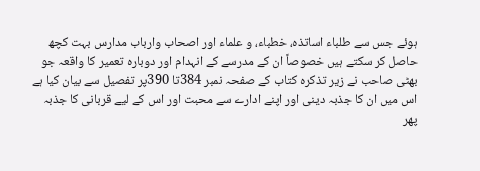ہوئے جس سے طلباء اساتذہ، خطباء، و علماء اور اصحاب وارباب مدارس بہت کچھ حاصل کر سکتے ہیں خصوصاً ان کے مدرسے کے انہدام اور دوبارہ تعمیر کا واقعہ جو بھٹی صاحب نے زیر تذکرہ کتاب کے صفحہ نمبر 384تا 390پر تفصیل سے بیان کیا ہے اس میں ان کا جذبہ دینی اور اپنے ادارے سے محبت اور اس کے لیے قربانی کا جذبہ پھر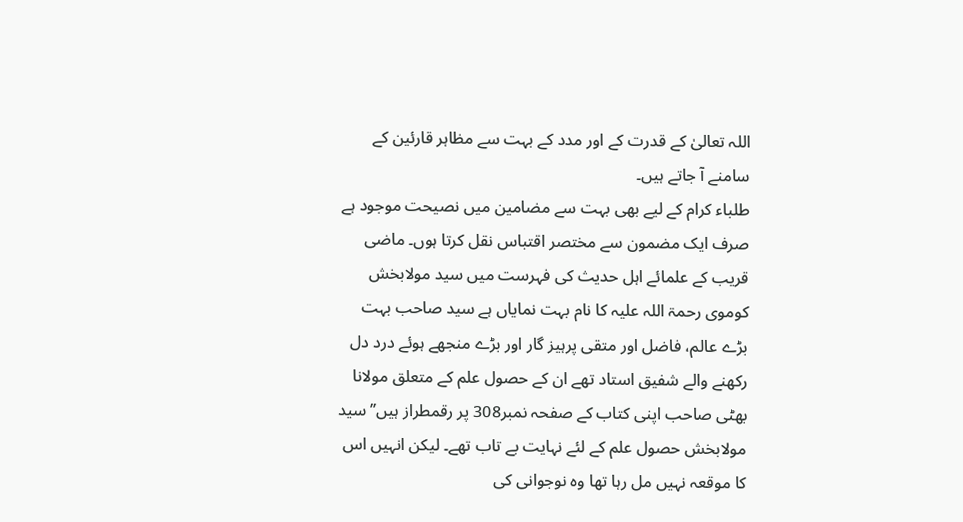اللہ تعالیٰ کے قدرت کے اور مدد کے بہت سے مظاہر قارئین کے سامنے آ جاتے ہیں۔
طلباء کرام کے لیے بھی بہت سے مضامین میں نصیحت موجود ہے صرف ایک مضمون سے مختصر اقتباس نقل کرتا ہوں۔ ماضی قریب کے علمائے اہل حدیث کی فہرست میں سید مولابخش کوموی رحمۃ اللہ علیہ کا نام بہت نمایاں ہے سید صاحب بہت بڑے عالم، فاضل اور متقی پرہیز گار اور بڑے منجھے ہوئے درد دل رکھنے والے شفیق استاد تھے ان کے حصول علم کے متعلق مولانا بھٹی صاحب اپنی کتاب کے صفحہ نمبر308 پر رقمطراز ہیں’’سید مولابخش حصول علم کے لئے نہایت بے تاب تھے۔ لیکن انہیں اس کا موقعہ نہیں مل رہا تھا وہ نوجوانی کی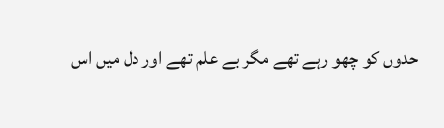حدوں کو چھو رہے تھے مگر بے علم تھے اور دل میں اس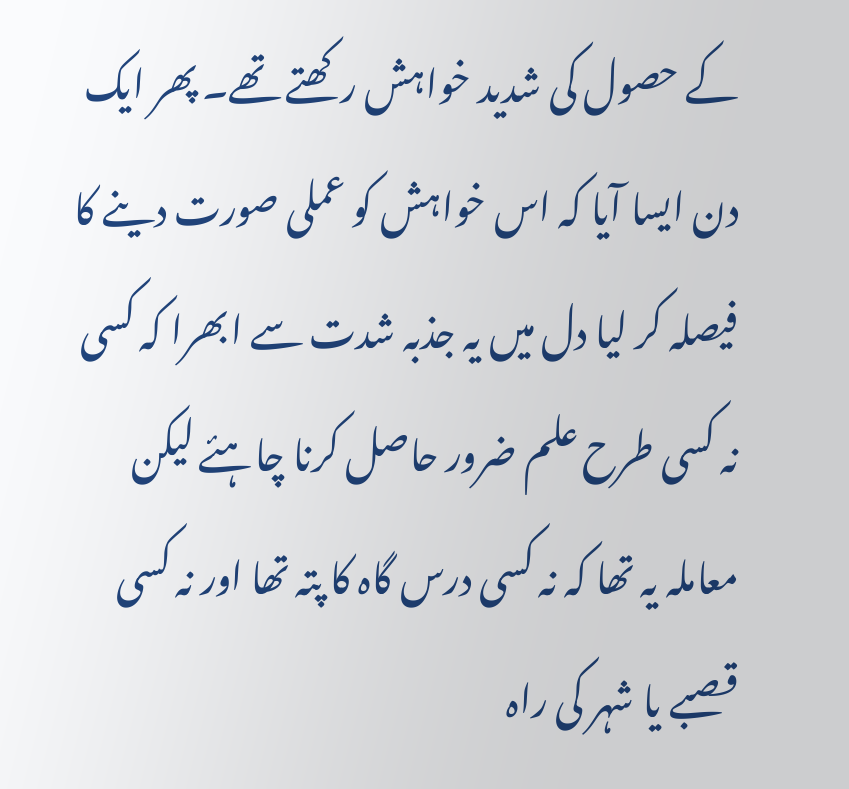کے حصول کی شدید خواہش رکھتے تھے۔ پھر ایک دن ایسا آیا کہ اس خواہش کو عملی صورت دینے کا فیصلہ کر لیا دل میں یہ جذبہ شدت سے ابھرا کہ کسی نہ کسی طرح علم ضرور حاصل کرنا چاہئے لیکن معاملہ یہ تھا کہ نہ کسی درس گاہ کا پتہ تھا اور نہ کسی قصبے یا شہر کی راہ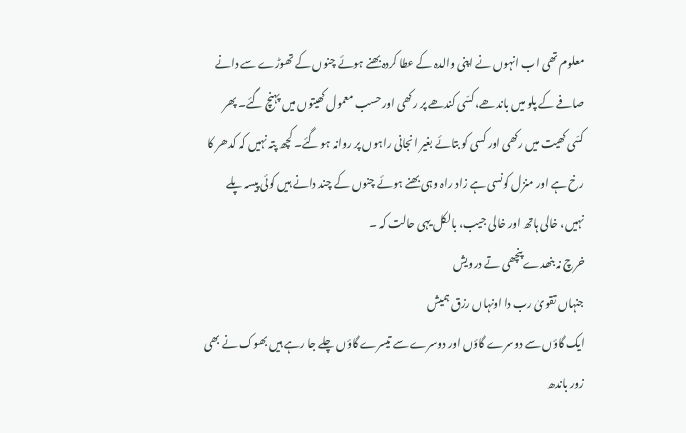معلوم تھی اب انہوں نے اپنی والدہ کے عطا کردہ بھنے ہوئے چنوں کے تھوڑے سے دانے صافے کے پلو میں باندھے، کسّی کندھے پر رکھی اور حسب معمول کھیتوں میں پہنچ گئے۔ پھر کسّی کھیت میں رکھی اور کسی کو بتائے بغیر انجانی راہوں پر روانہ ہو گئے۔ کچھ پتہ نہیں کہ کدھر کا رخ ہے اور منزل کونسی ہے زاد راہ وہی بھنے ہوئے چنوں کے چند دانے ہیں کوئی پیسہ پلے نہیں، خالی ہاتھ اور خالی جیب، بالکل یہی حالت کہ ۔
خرچ نہ بنھدے پنچھی تے درویش
جنہاں تقویٰ رب دا اونہاں رزق ہمیش
ایک گاؤں سے دوسرے گاؤں اور دوسرے سے تیسرے گاؤں چلے جا رہے ہیں بھوک نے بھی زور باندھ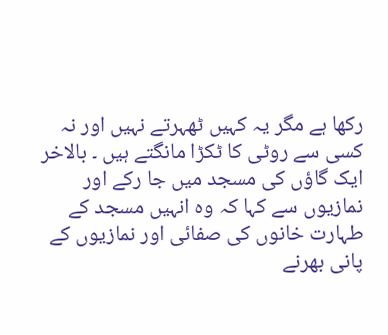رکھا ہے مگر یہ کہیں ٹھہرتے نہیں اور نہ کسی سے روٹی کا ٹکڑا مانگتے ہیں ۔ بالاخر ایک گاؤں کی مسجد میں جا رکے اور نمازیوں سے کہا کہ وہ انہیں مسجد کے طہارت خانوں کی صفائی اور نمازیوں کے پانی بھرنے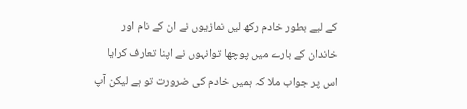کے لیے بطور خادم رکھ لیں نمازیوں نے ان کے نام اور خاندان کے بارے میں پوچھا توانہوں نے اپنا تعارف کرایا اس پر جواب ملا کہ ہمیں خادم کی ضرورت تو ہے لیکن آپ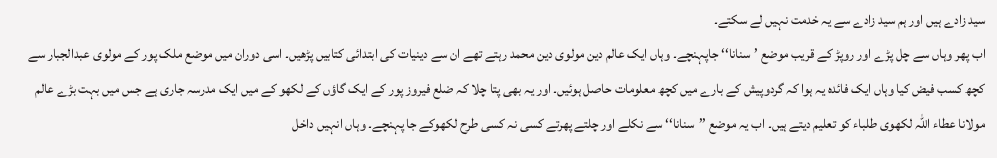سید زادے ہیں اور ہم سید زادے سے یہ خدمت نہیں لے سکتے۔
اب پھر وہاں سے چل پڑے اور روپڑ کے قریب موضع ’سنانا‘‘ جاپہنچے۔ وہاں ایک عالم دین مولوی دین محمد رہتے تھے ان سے دینیات کی ابتدائی کتابیں پڑھیں۔ اسی دوران میں موضع ملک پور کے مولوی عبدالجبار سے کچھ کسب فیض کیا وہاں ایک فائدہ یہ ہوا کہ گردوپیش کے بارے میں کچھ معلومات حاصل ہوئیں۔ اور یہ بھی پتا چلا کہ ضلع فیروز پور کے ایک گاؤں کے لکھو کے میں ایک مدرسہ جاری ہے جس میں بہت بڑے عالم مولانا عطاء اللہ لکھوی طلباء کو تعلیم دیتے ہیں۔ اب یہ موضع ’’سنانا‘‘ سے نکلے اور چلتے پھرتے کسی نہ کسی طرح لکھوکے جا پہنچے۔ وہاں انہیں داخل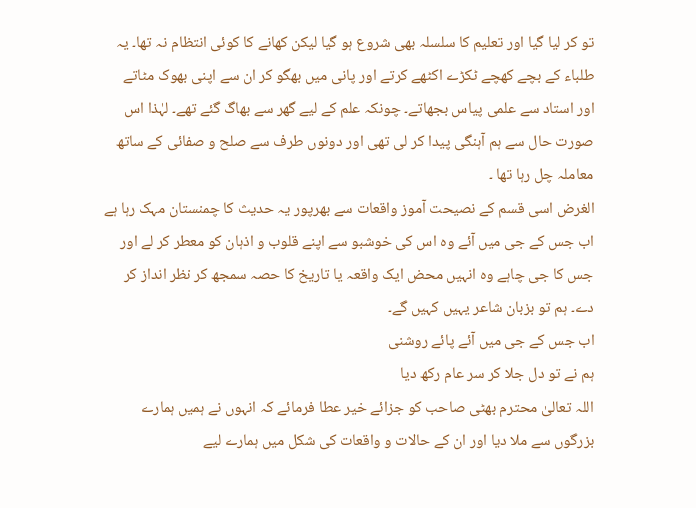تو کر لیا گیا اور تعلیم کا سلسلہ بھی شروع ہو گیا لیکن کھانے کا کوئی انتظام نہ تھا۔ یہ طلباء کے بچے کھچے ٹکڑے اکٹھے کرتے اور پانی میں بھگو کر ان سے اپنی بھوک مٹاتے اور استاد سے علمی پیاس بجھاتے۔ چونکہ علم کے لیے گھر سے بھاگ گئے تھے۔ لہٰذا اس صورت حال سے ہم آہنگی پیدا کر لی تھی اور دونوں طرف سے صلح و صفائی کے ساتھ معاملہ چل رہا تھا ۔
الغرض اسی قسم کے نصیحت آموز واقعات سے بھرپور یہ حدیث کا چمنستان مہک رہا ہے اب جس کے جی میں آئے وہ اس کی خوشبو سے اپنے قلوب و اذہان کو معطر کر لے اور جس کا جی چاہے وہ انہیں محض ایک واقعہ یا تاریخ کا حصہ سمجھ کر نظر انداز کر دے۔ ہم تو بزبان شاعر یہیں کہیں گے۔
اب جس کے جی میں آئے پائے روشنی
ہم نے تو دل جلا کر سر عام رکھ دیا
اللہ تعالیٰ محترم بھٹی صاحب کو جزائے خیر عطا فرمائے کہ انہوں نے ہمیں ہمارے بزرگوں سے ملا دیا اور ان کے حالات و واقعات کی شکل میں ہمارے لیے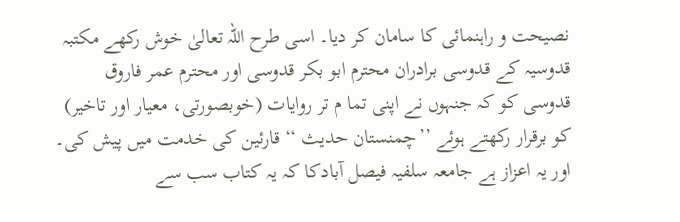نصیحت و راہنمائی کا سامان کر دیا۔ اسی طرح اللہ تعالیٰ خوش رکھے مکتبہ قدوسیہ کے قدوسی برادران محترم ابو بکر قدوسی اور محترم عمر فاروق قدوسی کو کہ جنہوں نے اپنی تما م تر روایات (خوبصورتی، معیار اور تاخیر) کو برقرار رکھتے ہوئے ’’چمنستان حدیث ‘‘ قارئین کی خدمت میں پیش کی۔ اور یہ اعزاز ہے جامعہ سلفیہ فیصل آبادکا کہ یہ کتاب سب سے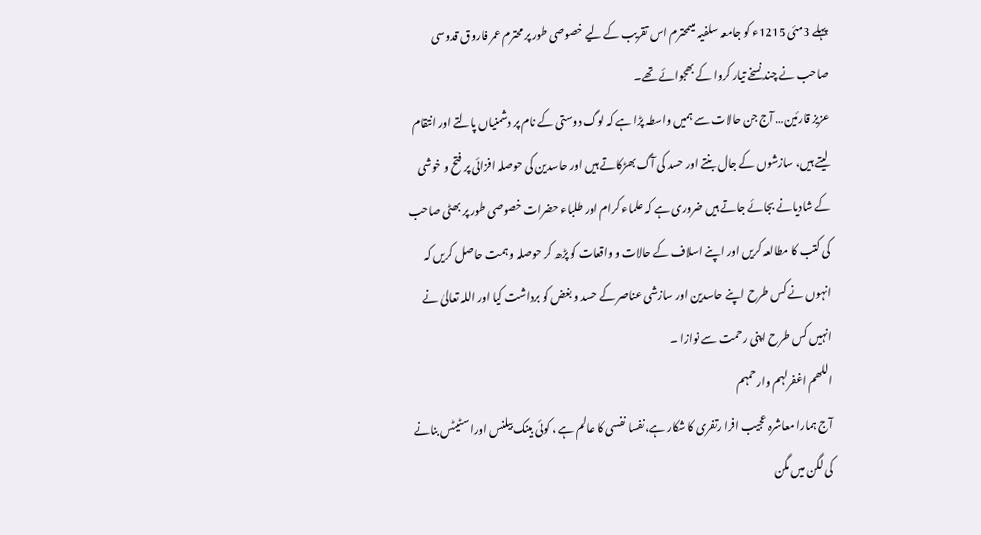پہلے 3مئی 1215ء کو جامعہ سلفیہ میںمحترم اس تقریب کے لیے خصوصی طور پر محترم عمر فاروق قدوسی صاحب نے چند نسخے تیار کروا کے بھجوائے تھے۔
عزیز قارئین… آج جن حالات سے ہمیں واسطہ پڑا ہے کہ لوگ دوستی کے نام پر دشمنیاں پالتے اور انتقام لیتے ہیں، سازشوں کے جال بنتے اور حسد کی آگ بھڑکاتے ہیں اور حاسدین کی حوصلہ افزائی پر فتح و خوشی کے شادیانے بجائے جاتے ہیں ضروری ہے کہ علماء کرام اور طلباء حضرات خصوصی طور پر بھٹی صاحب کی کتب کا مطالعہ کریں اور اپنے اسلاف کے حالات و واقعات کو پڑھ کر حوصلہ و ہمت حاصل کریں کہ انہوں نے کس طرح اپنے حاسدین اور سازشی عناصر کے حسد و بغض کو برداشت کیا اور اللہ تعالیٰ نے انہیں کس طرح اپنی رحمت سے نوازا ۔
اللھم اغفرلہم وارحمہم
آج ہمارا معاشرہ عجیب افرا رتفری کا شکار ہے،نفسا نفسی کا عالم ہے ، کوئی بینک بیلنس اورا سٹیٹس بنانے کی لگن میں مگن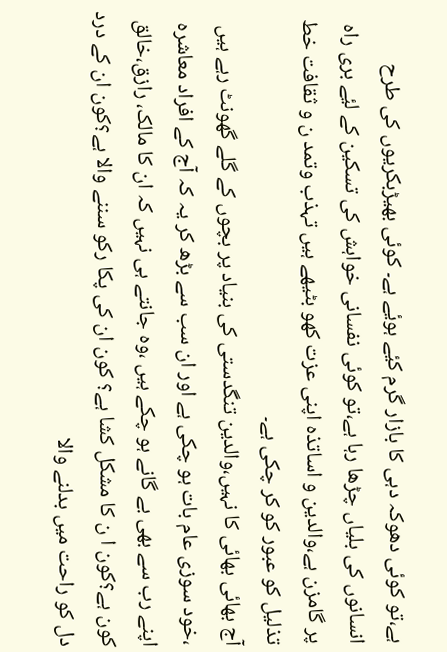ہے،تو کوئی دھوکہ دہی کا بازار گرم کیٔے ہویٔے ہے۔ کوئی بھیڑبکریوں کی طرح انسانوں کی بلیاں چڑھا رہا ہے،تو کوئی نفسانی خواہش کی تسکین کے لیٔے بری راہ پر گامزن ہے،والدین و اساتذہ اپنی عزت کھو بٹیھے ہیں تہذب وتمد ن و ثقافت خط تذلیل کو عبور کو کر چکی ہے۔
آج بھائی بھائی کا نہیں،والدین تنگدستی کی بنیاد پر بچوں کے گلے گھونٹ رہے ہیں ،خود سوزی عام بات ہو چکی ہے اور ان سب سے بڑھ کر یہ کہ آج کے افراد معاشرہ اپنے رب سے بھی بے گانے ہو چکے ہیں ،وہ جانتے ہی نہیں کہ ان کا مالک، رازق،خالق کون ہے؟کون ا ن کا مشکل کشا ہے؟ کون ان کی پکا رکو سننے والا ہے؟کون ان کے درد دل کو راحت میں بدلنے والا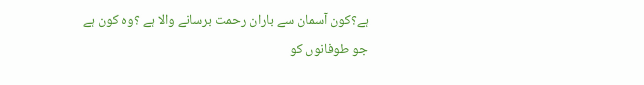ہے؟کون آسمان سے باران رحمت برسانے والا ہے ؟وہ کون ہے جو طوفانوں کو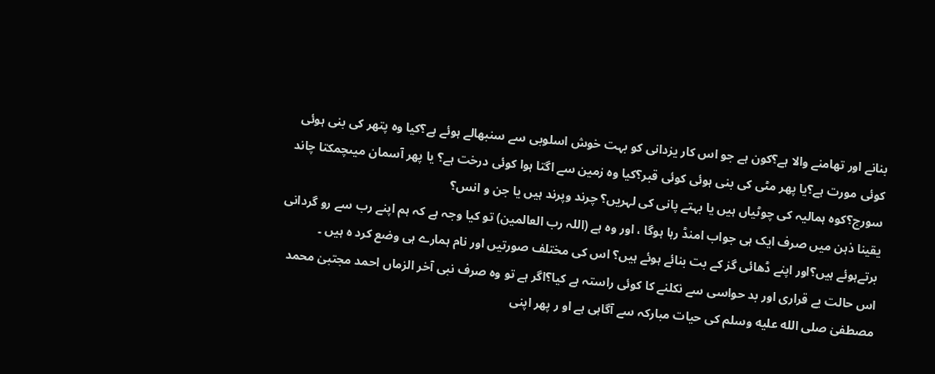بنانے اور تھامنے والا ہے؟کون ہے جو اس کار یزدانی کو بہت خوش اسلوبی سے سنبھالے ہوئے ہے؟کیا وہ پتھر کی بنی ہوئی کوئی مورت ہے؟یا پھر مٹی کی بنی ہوئی کوئی قبر؟کیا وہ زمین سے اگتا ہوا کوئی درخت ہے؟ یا پھر آسمان میںچمکتا چاند سورج؟کوہ ہمالیہ کی چوٹیاں ہیں یا بہتے پانی کی لہریں؟ چرند وپرند ہیں یا جن و انس؟
یقینا ذہن میں صرف ایک ہی جواب امنڈ رہا ہوگا ، اور وہ ہے (اللہ رب العالمین) تو کیا وجہ ہے کہ ہم اپنے رب سے رو گردانی برتےہوئے ہیں؟اور اپنے ڈھائی گز کے بت بنائے ہوئے ہیں؟ اس کی مختلف صورتیں اور نام ہمارے ہی وضع کرد ہ ہیں ۔
اس حالت بے قراری اور بد حواسی سے نکلنے کا کوئی راستہ ہے کیا؟اگر ہے تو وہ صرف نبی آخر الزماں احمد مجتبیٰ محمد مصطفیٰ صلى الله عليه وسلم کی حیات مبارکہ سے آگاہی ہے او ر پھر اپنی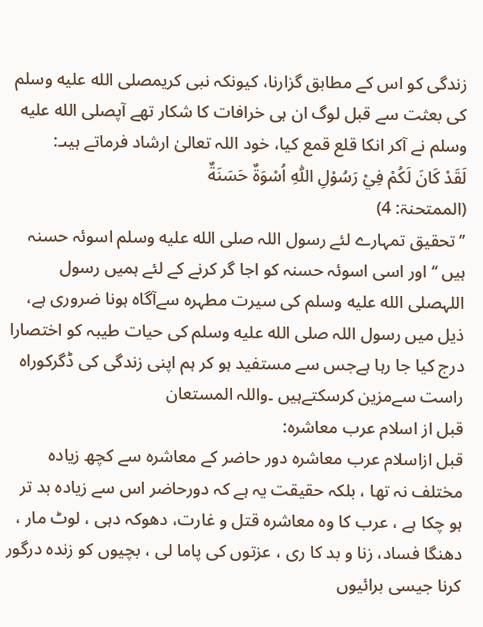زندگی کو اس کے مطابق گزارنا، کیونکہ نبی کریمصلى الله عليه وسلم کی بعثت سے قبل لوگ ان ہی خرافات کا شکار تھے آپصلى الله عليه وسلم نے آکر انکا قلع قمع کیا، خود اللہ تعالیٰ ارشاد فرماتے ہیںـ:
لَقَدْ كَانَ لَكُمْ فِيْ رَسُوْلِ اللّٰهِ اُسْوَةٌ حَسَنَةٌ
(الممتحنۃ: 4)
’’تحقیق تمہارے لئے رسول اللہ صلى الله عليه وسلم اسوئہ حسنہ ہیں ‘‘ اور اسی اسوئہ حسنہ کو اجا گر کرنے کے لئے ہمیں رسول اللہصلى الله عليه وسلم کی سیرت مطہرہ سےآگاہ ہونا ضروری ہے، ذیل میں رسول اللہ صلى الله عليه وسلم کی حیات طیبہ کو اختصارا درج کیا جا رہا ہےجس سے مستفید ہو کر ہم اپنی زندگی کی ڈگرکوراہ راست سےمزین کرسکتےہیں ۔واللہ المستعان
قبل از اسلام عرب معاشرہ:
قبل ازاسلام عرب معاشرہ دور حاضر کے معاشرہ سے کچھ زیادہ مختلف نہ تھا ، بلکہ حقیقت یہ ہے کہ دورحاضر اس سے زیادہ بد تر ہو چکا ہے ، عرب کا وہ معاشرہ قتل و غارت، دھوکہ دہی ، لوٹ مار ، دھنگا فساد، زنا و بد کا ری ، عزتوں کی پاما لی ، بچیوں کو زندہ درگور کرنا جیسی برائیوں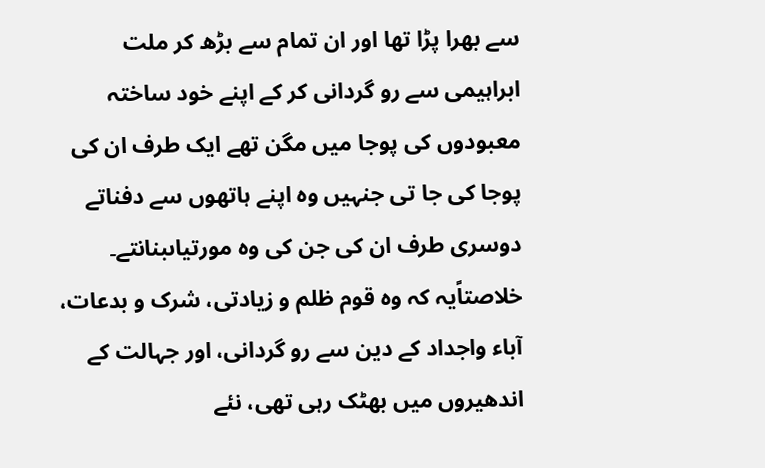سے بھرا پڑا تھا اور ان تمام سے بڑھ کر ملت ابراہیمی سے رو گردانی کر کے اپنے خود ساختہ معبودوں کی پوجا میں مگن تھے ایک طرف ان کی پوجا کی جا تی جنہیں وہ اپنے ہاتھوں سے دفناتے دوسری طرف ان کی جن کی وہ مورتیاںبنانتے۔ خلاصتاًیہ کہ وہ قوم ظلم و زیادتی، شرک و بدعات، آباء واجداد کے دین سے رو گردانی، اور جہالت کے اندھیروں میں بھٹک رہی تھی، نئے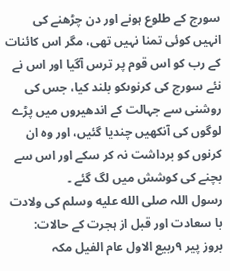سورج کے طلوع ہونے اور دن چڑھنے کی انہیں کوئی تمنا نہیں تھی، مگر اس کائنات کے رب کو اس قوم پر ترس آگیا اور اس نے نئے سورج کی کرنوںکو بلند کیا، جس کی روشنی سے جہالت کے اندھیروں میں پڑے لوگوں کی آنکھیں چندیا گئیں، اور وہ ان کرنوں کو برداشت نہ کر سکے اور اس سے بچنے کی کوشش میں لگ گئے ۔
رسول اللہ صلى الله عليه وسلم کی ولادت با سعادت اور قبل از ہجرت کے حالات:
بروز پیر ۹ربیع الاول عام الفیل مکہ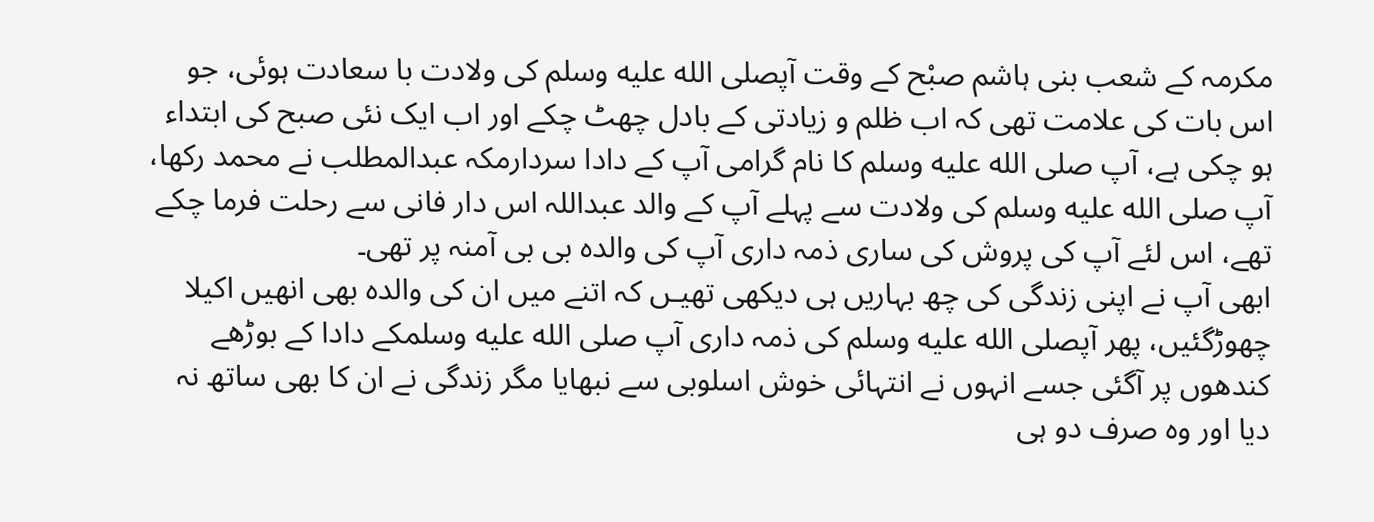مکرمہ کے شعب بنی ہاشم صبْح کے وقت آپصلى الله عليه وسلم کی ولادت با سعادت ہوئی، جو اس بات کی علامت تھی کہ اب ظلم و زیادتی کے بادل چھٹ چکے اور اب ایک نئی صبح کی ابتداء ہو چکی ہے، آپ صلى الله عليه وسلم کا نام گرامی آپ کے دادا سردارمکہ عبدالمطلب نے محمد رکھا، آپ صلى الله عليه وسلم کی ولادت سے پہلے آپ کے والد عبداللہ اس دار فانی سے رحلت فرما چکے تھے، اس لئے آپ کی پروش کی ساری ذمہ داری آپ کی والدہ بی بی آمنہ پر تھی۔
ابھی آپ نے اپنی زندگی کی چھ بہاریں ہی دیکھی تھیـں کہ اتنے میں ان کی والدہ بھی انھیں اکیلا چھوڑگئیں، پھر آپصلى الله عليه وسلم کی ذمہ داری آپ صلى الله عليه وسلمکے دادا کے بوڑھے کندھوں پر آگئی جسے انہوں نے انتہائی خوش اسلوبی سے نبھایا مگر زندگی نے ان کا بھی ساتھ نہ دیا اور وہ صرف دو ہی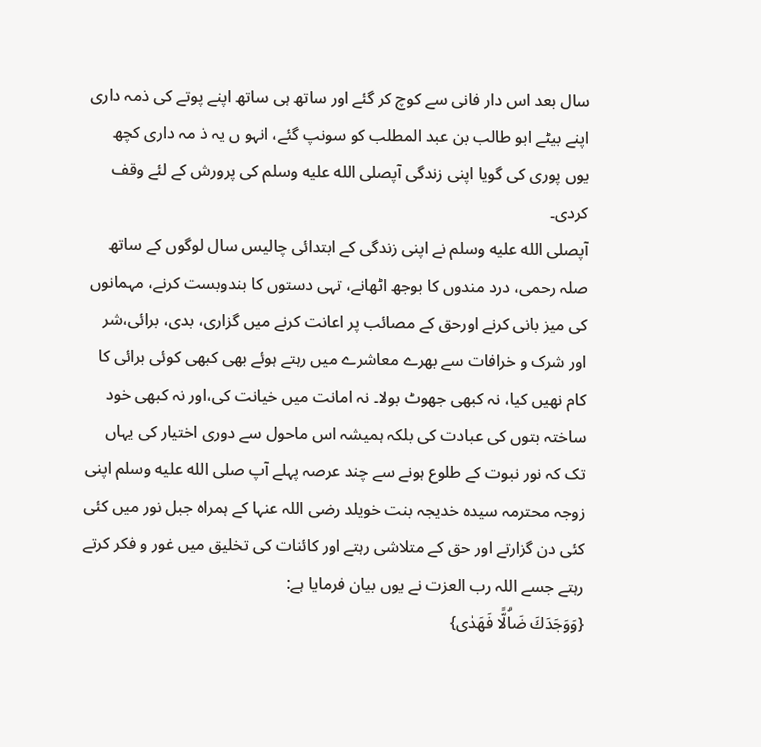سال بعد اس دار فانی سے کوچ کر گئے اور ساتھ ہی ساتھ اپنے پوتے کی ذمہ داری اپنے بیٹے ابو طالب بن عبد المطلب کو سونپ گئے، انہو ں یہ ذ مہ داری کچھ یوں پوری کی گویا اپنی زندگی آپصلى الله عليه وسلم کی پرورش کے لئے وقف کردی۔
آپصلى الله عليه وسلم نے اپنی زندگی کے ابتدائی چالیس سال لوگوں کے ساتھ صلہ رحمی، درد مندوں کا بوجھ اٹھانے، تہی دستوں کا بندوبست کرنے، مہمانوں کی میز بانی کرنے اورحق کے مصائب پر اعانت کرنے میں گزاری، بدی، برائی،شر اور شرک و خرافات سے بھرے معاشرے میں رہتے ہوئے بھی کبھی کوئی برائی کا کام نھیں کیا، نہ کبھی جھوٹ بولا۔ نہ امانت میں خیانت کی،اور نہ کبھی خود ساختہ بتوں کی عبادت کی بلکہ ہمیشہ اس ماحول سے دوری اختیار کی یہاں تک کہ نور نبوت کے طلوع ہونے سے چند عرصہ پہلے آپ صلى الله عليه وسلم اپنی زوجہ محترمہ سیدہ خدیجہ بنت خویلد رضی اللہ عنہا کے ہمراہ جبل نور میں کئی کئی دن گزارتے اور حق کے متلاشی رہتے اور کائنات کی تخلیق میں غور و فکر کرتے رہتے جسے اللہ رب العزت نے یوں بیان فرمایا ہے:
{وَوَجَدَكَ ضَاۗلًّا فَهَدٰى}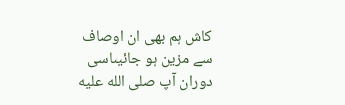کاش ہم بھی ان اوصاف سے مزین ہو جائیںاسی دوران آپ صلى الله عليه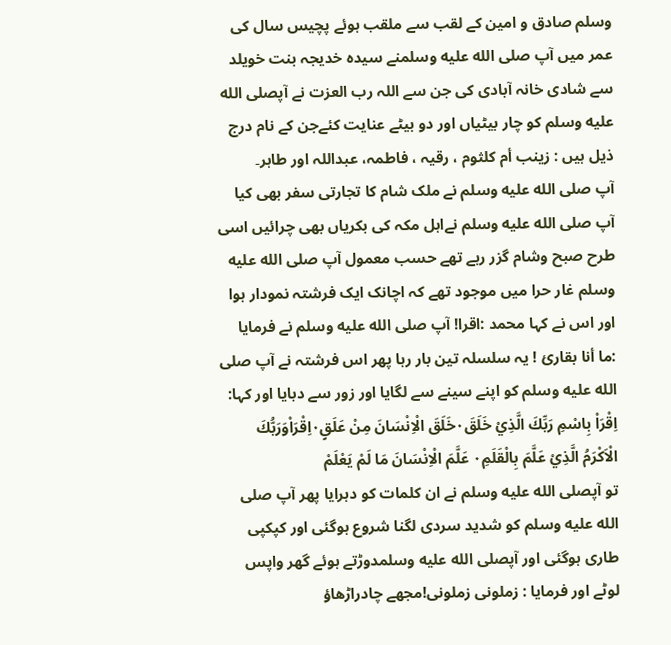وسلم صادق و امین کے لقب سے ملقب ہوئے پچیس سال کی عمر میں آپ صلى الله عليه وسلمنے سیدہ خدیجہ بنت خویلد سے شادی خانہ آبادی کی جن سے اللہ رب العزت نے آپصلى الله عليه وسلم کو چار بیٹیاں اور دو بیٹے عنایت کئےجن کے نام درج ذیل ہیں : زینب أم کلثوم ، رقیہ ، فاطمہ، عبداللہ اور طاہر۔
آپ صلى الله عليه وسلم نے ملک شام کا تجارتی سفر بھی کیا آپ صلى الله عليه وسلم نےاہل مکہ کی بکریاں بھی چرائیں اسی طرح صبح وشام گزر رہے تھے حسب معمول آپ صلى الله عليه وسلم غار حرا میں موجود تھے کہ اچانک ایک فرشتہ نمودار ہوا اور اس نے کہا محمد :اقرا! آپ صلى الله عليه وسلم نے فرمایا :ما أنا بقاریٔ ! یہ سلسلہ تین بار رہا پھر اس فرشتہ نے آپ صلى الله عليه وسلم کو اپنے سینے سے لگایا اور زور سے دبایا اور کہا:
اِقْرَاْ بِاسْمِ رَبِّكَ الَّذِيْ خَلَقَ۰خَلَقَ الْاِنْسَانَ مِنْ عَلَقٍ۰اِقْرَاْوَرَبُّكَ الْاَكْرَمُ الَّذِيْ عَلَّمَ بِالْقَلَمِ۰ عَلَّمَ الْاِنْسَانَ مَا لَمْ يَعْلَمْ
تو آپصلى الله عليه وسلم نے ان کلمات کو دہرایا پھر آپ صلى الله عليه وسلم کو شدید سردی لگنا شروع ہوگئی اور کپکپی طاری ہوگئی اور آپصلى الله عليه وسلمدوڑتے ہوئے گھر واپس لوٹے اور فرمایا : زملونی زملونی!مجھے چادراڑھاؤ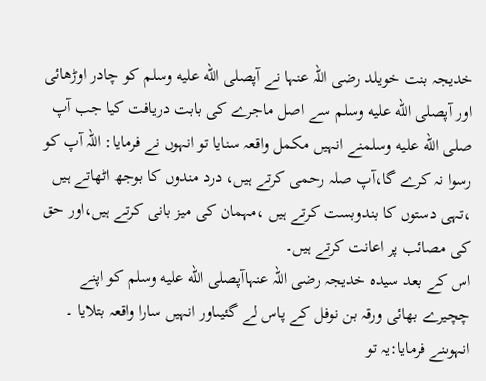خدیجہ بنت خویلد رضی اللہ عنہا نے آپصلى الله عليه وسلم کو چادر اوڑھائی اور آپصلى الله عليه وسلم سے اصل ماجرے کی بابت دریافت کیا جب آپ صلى الله عليه وسلمنے انہیں مکمل واقعہ سنایا تو انہوں نے فرمایا: اللہ آپ کو رسوا نہ کرے گا،آپ صلہ رحمی کرتے ہیں، درد مندوں کا بوجھ اٹھاتے ہیں ،تہی دستوں کا بندوبست کرتے ہیں ،مہمان کی میز بانی کرتے ہیں،اور حق کی مصائب پر اعانت کرتے ہیں۔
اس کے بعد سیدہ خدیجہ رضی اللہ عنہاآپصلى الله عليه وسلم کو اپنے چچیرے بھائی ورقہ بن نوفل کے پاس لے گئیںاور انہیں سارا واقعہ بتلایا ۔ انہوںنے فرمایا:یہ تو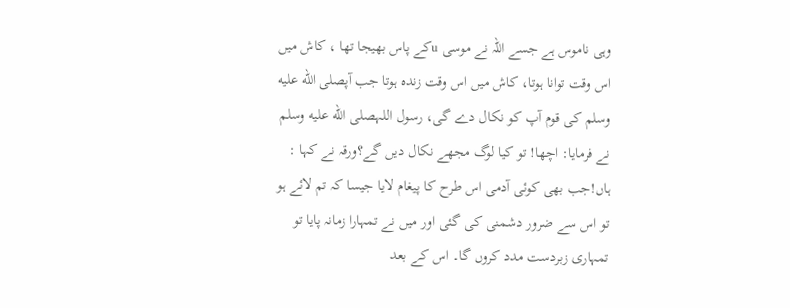وہی ناموس ہے جسے اللہ نے موسی uکے پاس بھیجا تھا ، کاش میں اس وقت توانا ہوتا، کاش میں اس وقت زندہ ہوتا جب آپصلى الله عليه وسلم کی قوم آپ کو نکال دے گی، رسول اللہصلى الله عليه وسلم نے فرمایا: اچھا! تو کیا لوگ مجھے نکال دیں گے؟ورقہ نے کہا : ہاں!جب بھی کوئی آدمی اس طرح کا پیغام لایا جیسا کہ تم لائے ہو تو اس سے ضرور دشمنی کی گئی اور میں نے تمہارا زمانہ پایا تو تمہاری زبردست مدد کروں گا۔ اس کے بعد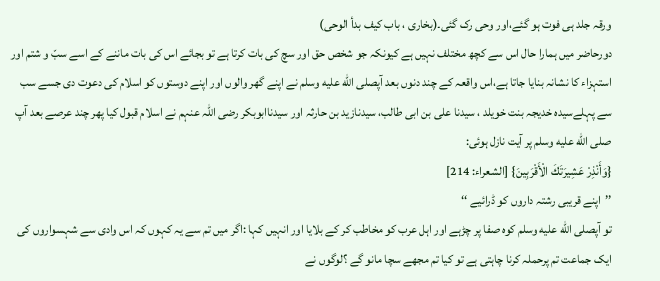ورقہ جلد ہی فوت ہو گئے،اور وحی رک گئی۔(بخاری ، باب کیف بدأ الوحی)
دورحاضر میں ہمارا حال اس سے کچھ مختلف نہیں ہے کیونکہ جو شخص حق اور سچ کی بات کرتا ہے تو بجائے اس کی بات ماننے کے اسے سبّ و شتم اور استہزاء کا نشانہ بنایا جاتا ہے،اس واقعہ کے چند دنوں بعد آپصلى الله عليه وسلم نے اپنے گھر والوں اور اپنے دوستوں کو اسلام کی دعوت دی جسے سب سے پہلےسیدہ خدیجہ بنت خویلد ، سیدنا علی بن ابی طالب، سیدنازید بن حارثہ اور سیدناابوبکر رضی اللہ عنہم نے اسلام قبول کیا پھر چند عرصے بعد آپ صلى الله عليه وسلم پر آیت نازل ہوئی:
{وَأَنْذِرْ عَشِيرَتَكَ الْأَقْرَبِينَ} [الشعراء: 214]
’’اپنے قریبی رشتہ داروں کو ڈرائیے ‘‘
تو آپصلى الله عليه وسلم کوہ صفا پر چڑہے اور اہل عرب کو مخاطب کر کے بلایا اور انہیں کہا :اگر میں تم سے یہ کہوں کہ اس وادی سے شہسواروں کی ایک جماعت تم پرحملہ کرنا چاہتی ہے تو کیا تم مجھے سچا مانو گے ؟لوگوں نے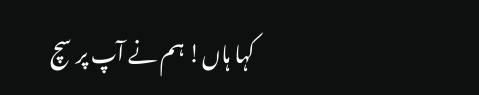کہا ہاں! ہم نے آپ پر سچ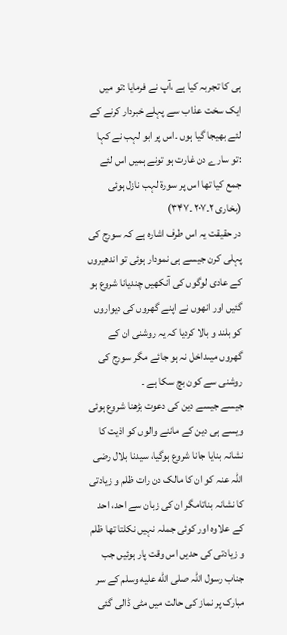ہی کا تجربہ کیا ہے ،آپ نے فرمایا :تو میں ایک سخت عذاب سے پہلے خبردار کرنے کے لئے بھیجا گیا ہوں ۔اس پر ابو لہب نے کہا :تو سارے دن غارت ہو تونے ہمیں اس لئے جمع کیا تھا اس پر سورۃ لہب نازل ہوئی (بخاری ۲۔۲۰۷ ۔۳۴۷)
در حقیقت یہ اس طرف اشارہ ہے کہ سورج کی پہلی کرن جیسے ہی نمودار ہوئی تو اندھیروں کے عادی لوگوں کی آنکھیں چندیانا شروع ہو گئیں اور انھوں نے اپنے گھروں کی دیواروں کو بلند و بالا کردیا کہ یہ روشنی ان کے گھروں میںداخل نہ ہو جائے مگر سورج کی روشنی سے کون بچ سکا ہے ۔
جیسے جیسے دین کی دعوت بڑھنا شروع ہوئی ویسے ہی دین کے ماننے والوں کو اذیت کا نشانہ بنایا جانا شروع ہوگیا، سیدنا بلال رضی اللہ عنہ کو ان کا مالک دن رات ظلم و زیادتی کا نشانہ بناتامگر ان کی زبان سے احد، احد کے علاوہ اور کوئی جملہ نہیں نکلتا تھا ظلم و زیادتی کی حدیں اس وقت پار ہوئیں جب جناب رسول اللہ صلى الله عليه وسلم کے سر مبارک پر نماز کی حالت میں مٹی ڈالی گئی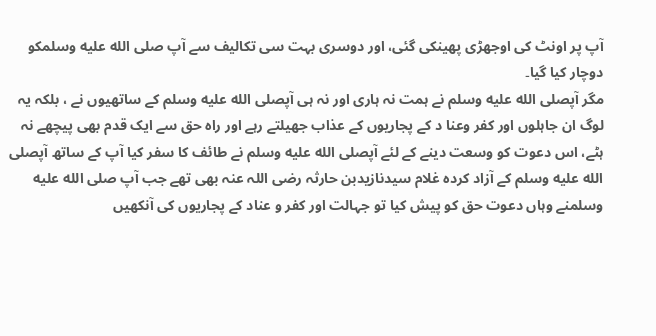آپ پر اونٹ کی اوجھڑی پھینکی گئی، اور دوسری بہت سی تکالیف سے آپ صلى الله عليه وسلمکو دوچار کیا گیا۔
مگر آپصلى الله عليه وسلم نے ہمت نہ ہاری اور نہ ہی آپصلى الله عليه وسلم کے ساتھیوں نے ، بلکہ یہ لوگ ان جاہلوں اور کفر وعنا د کے پجاریوں کے عذاب جھیلتے رہے اور راہ حق سے ایک قدم بھی پیچھے نہ ہٹے، اس دعوت کو وسعت دینے کے لئے آپصلى الله عليه وسلم نے طائف کا سفر کیا آپ کے ساتھ آپصلى الله عليه وسلم کے آزاد کردہ غلام سیدنازیدبن حارثہ رضی اللہ عنہ بھی تھے جب آپ صلى الله عليه وسلمنے وہاں دعوت حق کو پیش کیا تو جہالت اور کفر و عناد کے پجاریوں کی آنکھیں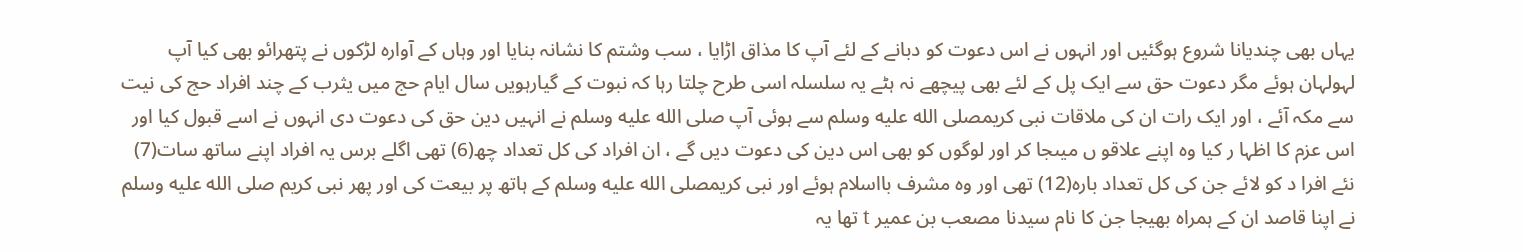یہاں بھی چندیانا شروع ہوگئیں اور انہوں نے اس دعوت کو دبانے کے لئے آپ کا مذاق اڑایا ، سب وشتم کا نشانہ بنایا اور وہاں کے آوارہ لڑکوں نے پتھرائو بھی کیا آپ لہولہان ہوئے مگر دعوت حق سے ایک پل کے لئے بھی پیچھے نہ ہٹے یہ سلسلہ اسی طرح چلتا رہا کہ نبوت کے گیارہویں سال ایام حج میں یثرب کے چند افراد حج کی نیت سے مکہ آئے ، اور ایک رات ان کی ملاقات نبی کریمصلى الله عليه وسلم سے ہوئی آپ صلى الله عليه وسلم نے انہیں دین حق کی دعوت دی انہوں نے اسے قبول کیا اور اس عزم کا اظہا ر کیا وہ اپنے علاقو ں میںجا کر اور لوگوں کو بھی اس دین کی دعوت دیں گے ، ان افراد کی کل تعداد چھ(6) تھی اگلے برس یہ افراد اپنے ساتھ سات(7) نئے افرا د کو لائے جن کی کل تعداد بارہ(12) تھی اور وہ مشرف بااسلام ہوئے اور نبی کریمصلى الله عليه وسلم کے ہاتھ پر بیعت کی اور پھر نبی کریم صلى الله عليه وسلم نے اپنا قاصد ان کے ہمراہ بھیجا جن کا نام سیدنا مصعب بن عمیر t تھا یہ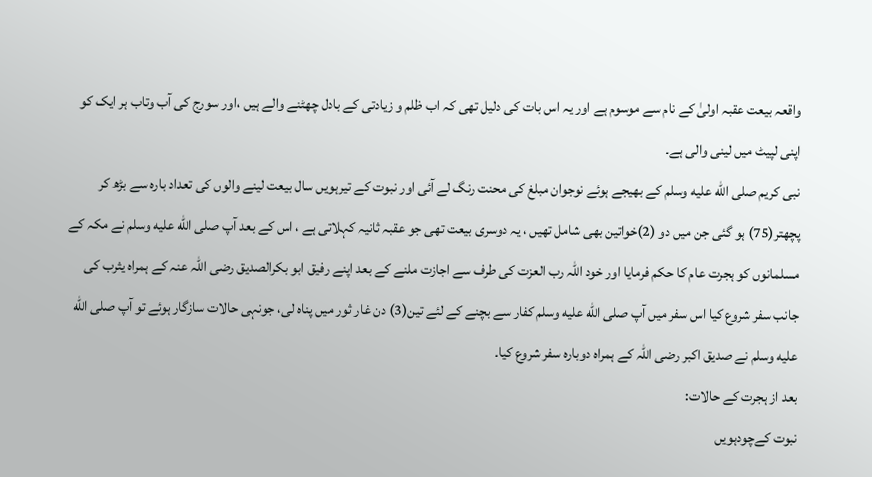واقعہ بیعت عقبہ اولیٰ کے نام سے موسوم ہے اور یہ اس بات کی دلیل تھی کہ اب ظلم و زیادتی کے بادل چھٹنے والے ہیں ،اور سورج کی آب وتاب ہر ایک کو اپنی لپیٹ میں لینی والی ہے۔
نبی کریم صلى الله عليه وسلم کے بھیجے ہوئے نوجوان مبلغ کی محنت رنگ لے آئی اور نبوت کے تیرہویں سال بیعت لینے والوں کی تعداد بارہ سے بڑھ کر پچھتر(75) ہو گئی جن میں دو (2)خواتین بھی شامل تھیں ، یہ دوسری بیعت تھی جو عقبہ ثانیہ کہلاتی ہے ، اس کے بعد آپ صلى الله عليه وسلم نے مکہ کے مسلمانوں کو ہجرت عام کا حکم فرمایا اور خود اللہ رب العزت کی طرف سے اجازت ملنے کے بعد اپنے رفیق ابو بکرالصدیق رضی اللہ عنہ کے ہمراہ یثرب کی جانب سفر شروع کیا اس سفر میں آپ صلى الله عليه وسلم کفار سے بچنے کے لئے تین(3) دن غار ثور میں پناہ لی، جونہی حالات سازگار ہوئے تو آپ صلى الله عليه وسلم نے صدیق اکبر رضی اللہ کے ہمراہ دوبارہ سفر شروع کیا۔
بعد از ہجرت کے حالات:
نبوت کےچودہویں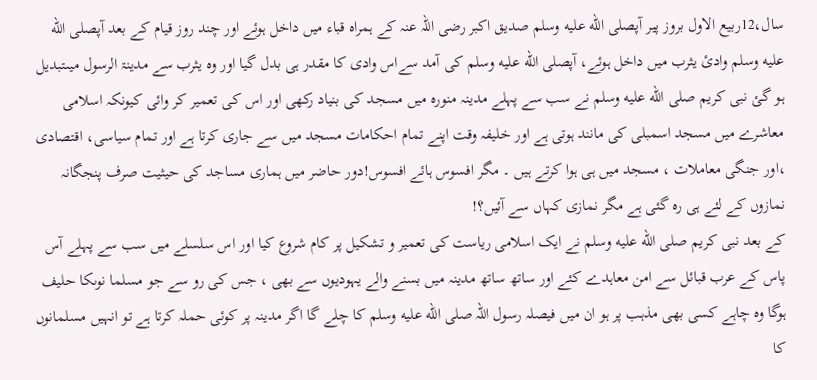سال،12ربیع الاول بروز پیر آپصلى الله عليه وسلم صدیق اکبر رضی اللہ عنہ کے ہمراہ قباء میں داخل ہوئے اور چند روز قیام کے بعد آپصلى الله عليه وسلم وادئ یثرب میں داخل ہوئے، آپصلى الله عليه وسلم کی آمد سےاس وادی کا مقدر ہی بدل گیا اور وہ یثرب سے مدینۃ الرسول میںتبدیل ہو گئ نبی کریم صلى الله عليه وسلم نے سب سے پہلے مدینہ منورہ میں مسجد کی بنیاد رکھی اور اس کی تعمیر کر وائی کیونکہ اسلامی معاشرے میں مسجد اسمبلی کی مانند ہوتی ہے اور خلیفہ وقت اپنے تمام احکامات مسجد میں سے جاری کرتا ہے اور تمام سیاسی، اقتصادی ،اور جنگی معاملات ، مسجد میں ہی ہوا کرتے ہیں ۔ مگر افسوس ہائے افسوس!دور حاضر میں ہماری مساجد کی حیثیت صرف پنجگانہ نمازوں کے لئے ہی رہ گئی ہے مگر نمازی کہاں سے آئیں؟!
کے بعد نبی کریم صلى الله عليه وسلم نے ایک اسلامی ریاست کی تعمیر و تشکیل پر کام شروع کیا اور اس سلسلے میں سب سے پہلے آس پاس کے عرب قبائل سے امن معاہدے کئے اور ساتھ ساتھ مدینہ میں بسنے والے یہودیوں سے بھی ، جس کی رو سے جو مسلما نوںکا حلیف ہوگا وہ چاہے کسی بھی مذہب پر ہو ان میں فیصلہ رسول اللہ صلى الله عليه وسلم کا چلے گا اگر مدینہ پر کوئی حملہ کرتا ہے تو انہیں مسلمانوں کا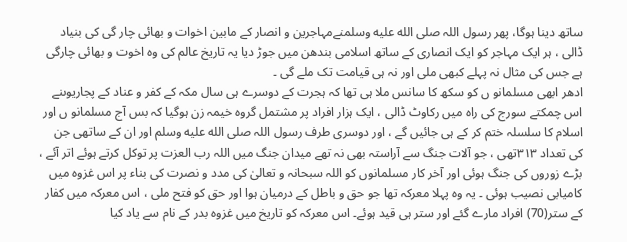ساتھ دینا ہوگا، پھر رسول اللہ صلى الله عليه وسلمنےمہاجرین و انصار کے مابین اخوات و بھائی چار گی کی بنیاد ڈالی ، ہر ایک مہاجر کو ایک انصاری کے ساتھ اسلامی بندھن میں جوڑ دیا یہ تاریخ عالم کی وہ اخوت و بھائی چارگی ہے جس کی مثال نہ پہلے کبھی ملی اور نہ ہی قیامت تک ملے گی ۔
ادھر ابھی مسلمانو ں کو سکھ کا سانس ملا ہی تھا کہ ہجرت کے دوسرے ہی سال مکہ کے کفر و عناد کے پجاریوںنے اس چمکتے سورج کی راہ میں رکاوٹ ڈالی ، ایک ہزار افراد پر مشتمل گروہ خیمہ زن ہوگیا کہ بس آج مسلمانو ں اور اسلام کا سلسلہ ختم کر کے ہی جائیں گے ، اور دوسری طرف رسول اللہ صلى الله عليه وسلم اور ان کے ساتھی جن کی تعداد ۳۱۳تھی ، جو آلات جنگ سے آراستہ بھی نہ تھے میدان جنگ میں اللہ رب العزت پر توکل کرتے ہوئے اتر آئے ، بڑے زوروں کی جنگ ہوئی اور آخر کار مسلمانوں کو اللہ سبحانہ و تعالیٰ کی مدد و نصرت کی بناء پر اس غزوہ میں کامیابی نصیب ہوئی ۔ یہ وہ پہلا معرکہ تھا جو حق و باطل کے درمیان ہوا اور حق کو فتح ملی ، اس معرکہ میں کفار کے ستر(70) افراد مارے گئے اور ستر ہی قید ہوئے۔ اس معرکہ کو تاریخ میں غزوہ بدر کے نام سے یاد کیا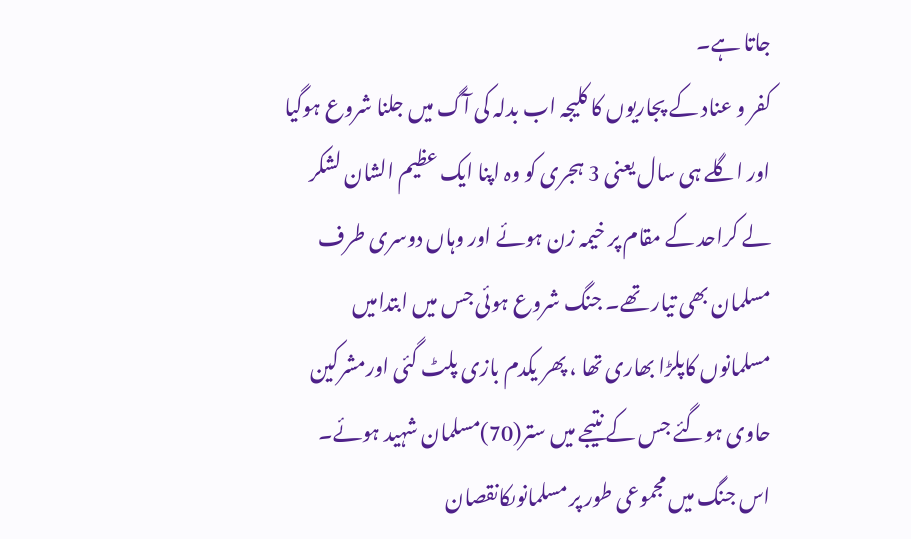جاتا ہے۔
کفر و عناد کے پجاریوں کا کلیجہ اب بدلہ کی آگ میں جلنا شروع ہوگیا اور اگلے ہی سال یعنی 3 ہجری کو وہ اپنا ایک عظیم الشان لشکر لے کراحد کے مقام پر خیمہ زن ہوئے اور وہاں دوسری طرف مسلمان بھی تیار تھے۔ جنگ شروع ہوئی جس میں ابتدامیں مسلمانوں کاپلڑا بھاری تھا ، پھر یکدم بازی پلٹ گئی اورمشرکین حاوی ہوگئے جس کے نتیجے میں ستر(70)مسلمان شہید ہوئے۔
اس جنگ میں مجموعی طور پر مسلمانوںکانقصان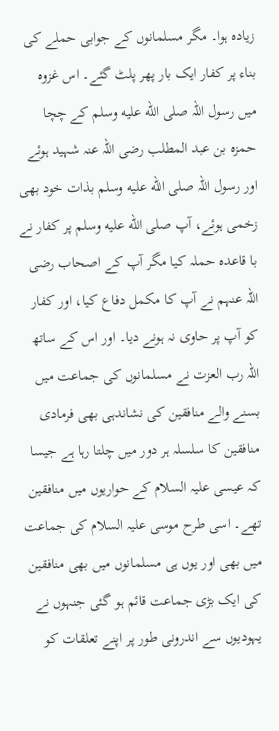زیادہ ہوا۔ مگر مسلمانوں کے جوابی حملے کی بناء پر کفار ایک بار پھر پلٹ گئے۔ اس غزوہ میں رسول اللہ صلى الله عليه وسلم کے چچا حمزہ بن عبد المطلب رضی اللہ عنہ شہید ہوئے اور رسول اللہ صلى الله عليه وسلم بذات خود بھی زخمی ہوئے، آپ صلى الله عليه وسلم پر کفار نے با قاعدہ حملہ کیا مگر آپ کے اصحاب رضی اللہ عنہم نے آپ کا مکمل دفاع کیا، اور کفار کو آپ پر حاوی نہ ہونے دیا۔ اور اس کے ساتھ اللہ رب العزت نے مسلمانوں کی جماعت میں بسنے والے منافقین کی نشاندہی بھی فرمادی منافقین کا سلسلہ ہر دور میں چلتا رہا ہے جیسا کہ عیسی علیہ السلام کے حواریوں میں منافقین تھے۔ اسی طرح موسی علیہ السلام کی جماعت میں بھی اور یوں ہی مسلمانوں میں بھی منافقین کی ایک بڑی جماعت قائم ہو گئی جنہوں نے یہودیوں سے اندرونی طور پر اپنے تعلقات کو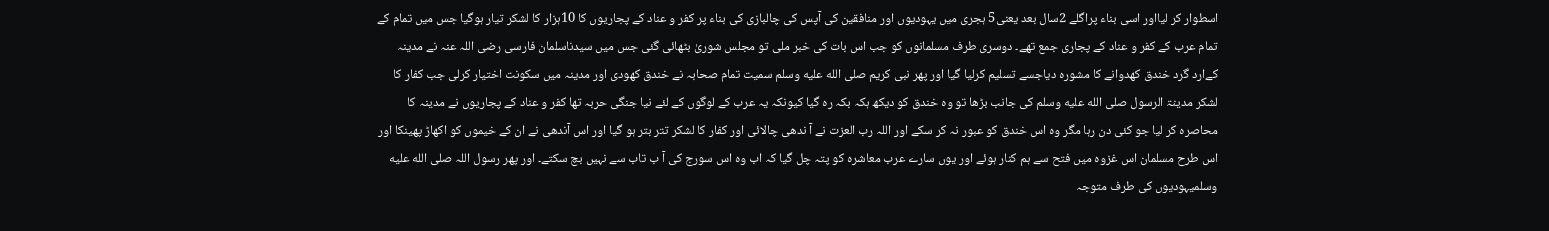اسطوار کر لیااور اسی بناء پراگلے 2سال بعد یعنی5 ہجری میں یہودیوں اور منافقین کی آپس کی چالبازی کی بناء پر کفر و عناد کے پجاریوں کا 10ہزار کا لشکر تیار ہوگیا جس میں تمام کے تمام عرب کے کفر و عناد کے پجاری جمع تھے۔ دوسری طرف مسلمانوں کو جب اس بات کی خبر ملی تو مجلس شوریٰ بٹھائی گئی جس میں سیدناسلمان فارسی رضی اللہ عنہ نے مدینہ کےارد گرد خندق کھدوانے کا مشورہ دیاجسے تسلیم کرلیا گیا اور پھر نبی کریم صلى الله عليه وسلم سمیت تمام صحابہ نے خندق کھودی اور مدینہ میں سکونت اختیار کرلی جب کفار کا لشکر مدینۃ الرسول صلى الله عليه وسلم کی جانب بڑھا تو وہ خندق کو دیکھ ہکہ بکہ رہ گیا کیونکہ یہ عرب کے لوگوں کے لئے نیا جنگی حربہ تھا کفر و عناد کے پجاریوں نے مدینہ کا محاصرہ کر لیا جو کئی دن رہا مگر وہ اس خندق کو عبور نہ کر سکے اور اللہ رب العزت نے آ ندھی چالائی اور کفار کا لشکر تتر بتر ہو گیا اور اس آندھی نے ان کے خیموں کو اکھاڑ پھینکا اور اس طرح مسلمان اس غزوہ میں فتح سے ہم کنار ہوئے اور یوں سارے عرب معاشرہ کو پتہ چل گیا کہ اب وہ اس سورج کی آ ب تاب سے نہیں بچ سکتے۔ اور پھر رسول اللہ صلى الله عليه وسلمیہودیوں کی طرف متوجہ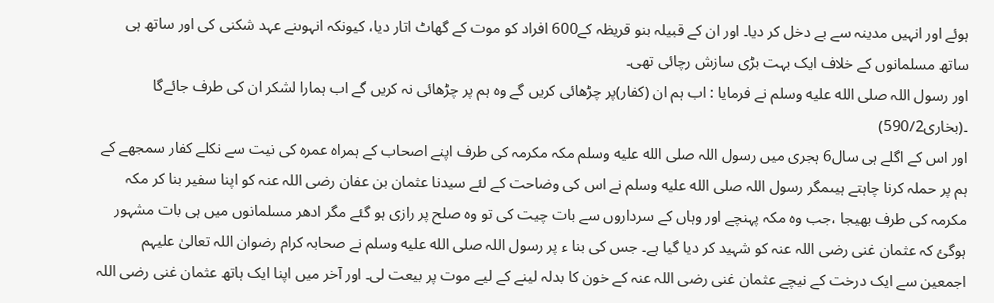ہوئے اور انہیں مدینہ سے بے دخل کر دیا۔ اور ان کے قبیلہ بنو قریظہ کے600 افراد کو موت کے گھاٹ اتار دیا، کیونکہ انہوںنے عہد شکنی کی اور ساتھ ہی ساتھ مسلمانوں کے خلاف ایک بہت بڑی سازش رچائی تھی۔
اور رسول اللہ صلى الله عليه وسلم نے فرمایا : اب ہم ان (کفار)پر چڑھائی کریں گے وہ ہم پر چڑھائی نہ کریں گے اب ہمارا لشکر ان کی طرف جائےگا ۔(بخاری590/2)
اور اس کے اگلے ہی سال6 ہجری میں رسول اللہ صلى الله عليه وسلم مکہ مکرمہ کی طرف اپنے اصحاب کے ہمراہ عمرہ کی نیت سے نکلے کفار سمجھے کے ہم پر حملہ کرنا چاہتے ہیںمگر رسول اللہ صلى الله عليه وسلم نے اس کی وضاحت کے لئے سیدنا عثمان بن عفان رضی اللہ عنہ کو اپنا سفیر بنا کر مکہ مکرمہ کی طرف بھیجا ،جب وہ مکہ پہنچے اور وہاں کے سرداروں سے بات چیت کی تو وہ صلح پر رازی ہو گئے مگر ادھر مسلمانوں میں ہی بات مشہور ہوگئ کہ عثمان غنی رضی اللہ عنہ کو شہید کر دیا گیا ہے۔ جس کی بنا ء پر رسول اللہ صلى الله عليه وسلم نے صحابہ کرام رضوان اللہ تعالیٰ علیہم اجمعین سے ایک درخت کے نیچے عثمان غنی رضی اللہ عنہ کے خون کا بدلہ لینے کے لیے موت پر بیعت لی۔ اور آخر میں اپنا ایک ہاتھ عثمان غنی رضی اللہ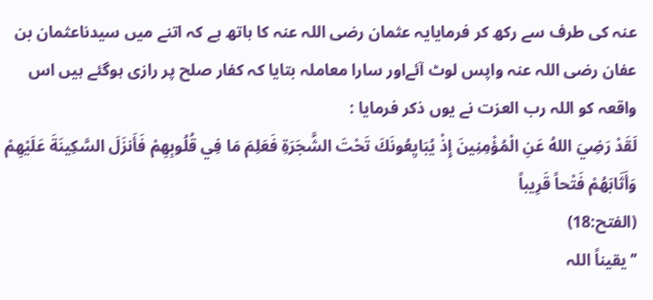عنہ کی طرف سے رکھ کر فرمایایہ عثمان رضی اللہ عنہ کا ہاتھ ہے کہ اتنے میں سیدناعثمان بن عفان رضی اللہ عنہ واپس لوٹ آئےاور سارا معاملہ بتایا کہ کفار صلح پر رازی ہوگئے ہیں اس واقعہ کو اللہ رب العزت نے یوں ذکر فرمایا :
لَقَدْ رَضِيَ اللهُ عَنِ الْمُؤْمِنِينَ إِذْ يُبَايِعُونَكَ تَحْتَ الشَّجَرَةِ فَعَلِمَ مَا فِي قُلُوبِهِمْ فَأَنزَلَ السَّكِينَةَ عَلَيْهِمْ وَأَثَابَهُمْ فَتْحاً قَرِيباً
(الفتح:18)
’’یقیناً اللہ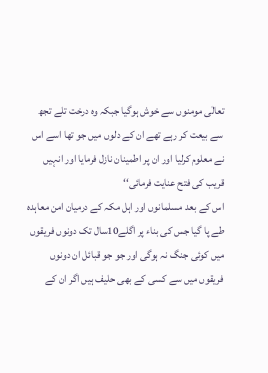تعالٰی مومنوں سے خوش ہوگیا جبکہ وہ درخت تلے تجھ سے بیعت کر رہے تھے ان کے دلوں میں جو تھا اسے اس نے معلوم کرلیا اور ان پر اطمینان نازل فرمایا اور انہیں قریب کی فتح عنایت فرمائی‘‘
اس کے بعد مسلمانوں اور اہل مکہ کے درمیان امن معاہدہ طے پا گیا جس کی بناء پر اگلے10سال تک دونوں فریقوں میں کوئی جنگ نہ ہوگی اور جو جو قبائل ان دونوں فریقوں میں سے کسی کے بھی حلیف ہیں اگر ان کے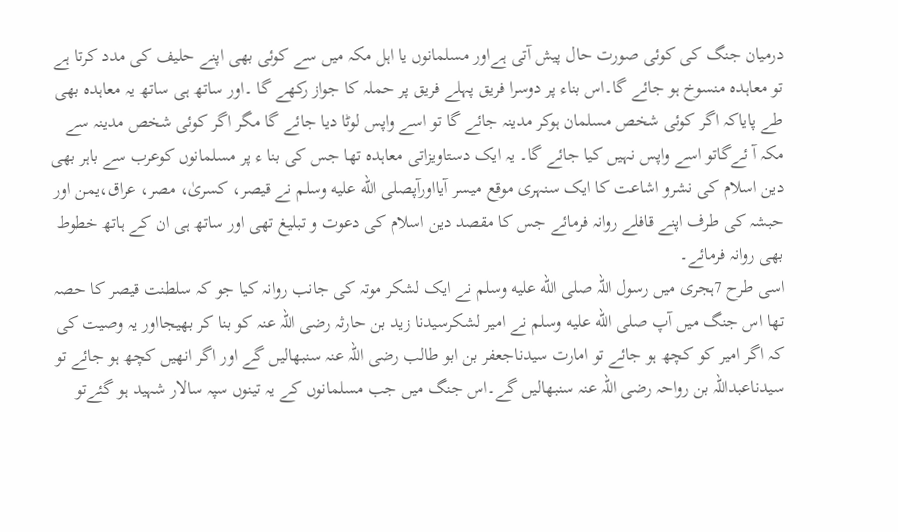درمیان جنگ کی کوئی صورت حال پیش آتی ہےاور مسلمانوں یا اہل مکہ میں سے کوئی بھی اپنے حلیف کی مدد کرتا ہے تو معاہدہ منسوخ ہو جائے گا۔اس بناء پر دوسرا فریق پہلے فریق پر حملہ کا جواز رکھے گا ۔اور ساتھ ہی ساتھ یہ معاہدہ بھی طے پایاکہ اگر کوئی شخص مسلمان ہوکر مدینہ جائے گا تو اسے واپس لوٹا دیا جائے گا مگر اگر کوئی شخص مدینہ سے مکہ آ ئےگاتو اسے واپس نہیں کیا جائے گا۔ یہ ایک دستاویزاتی معاہدہ تھا جس کی بنا ء پر مسلمانوں کوعرب سے باہر بھی دین اسلام کی نشرو اشاعت کا ایک سنہری موقع میسر آیااورآپصلى الله عليه وسلم نے قیصر، کسریٰ، مصر، عراق،یمن اور حبشہ کی طرف اپنے قافلے روانہ فرمائے جس کا مقصد دین اسلام کی دعوت و تبلیغ تھی اور ساتھ ہی ان کے ہاتھ خطوط بھی روانہ فرمائے۔
اسی طرح 7ہجری میں رسول اللہ صلى الله عليه وسلم نے ایک لشکر موتہ کی جانب روانہ کیا جو کہ سلطنت قیصر کا حصہ تھا اس جنگ میں آپ صلى الله عليه وسلم نے امیر لشکرسیدنا زید بن حارثہ رضی اللہ عنہ کو بنا کر بھیجااور یہ وصیت کی کہ اگر امیر کو کچھ ہو جائے تو امارت سیدناجعفر بن ابو طالب رضی اللہ عنہ سنبھالیں گے اور اگر انھیں کچھ ہو جائے تو سیدناعبداللہ بن رواحہ رضی اللہ عنہ سنبھالیں گے۔اس جنگ میں جب مسلمانوں کے یہ تینوں سپہ سالار شہید ہو گئےتو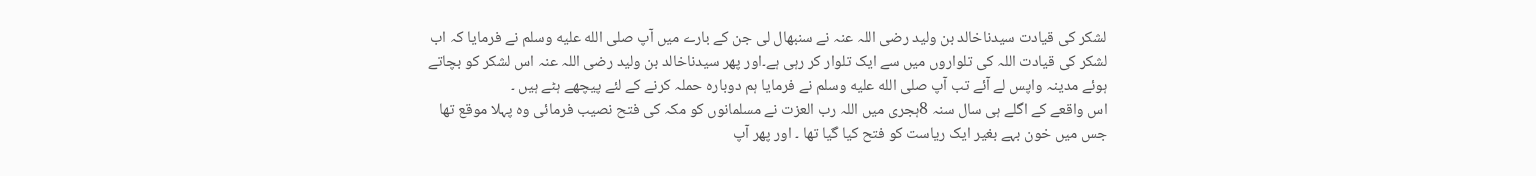لشکر کی قیادت سیدناخالد بن ولید رضی اللہ عنہ نے سنبھال لی جن کے بارے میں آپ صلى الله عليه وسلم نے فرمایا کہ اب لشکر کی قیادت اللہ کی تلواروں میں سے ایک تلوار کر رہی ہے۔اور پھر سیدناخالد بن ولید رضی اللہ عنہ اس لشکر کو بچاتے ہوئے مدینہ واپس لے آئے تب آپ صلى الله عليه وسلم نے فرمایا ہم دوبارہ حملہ کرنے کے لئے پیچھے ہٹے ہیں ۔
اس واقعے کے اگلے ہی سال سنہ 8ہجری میں اللہ رب العزت نے مسلمانوں کو مکہ کی فتح نصیب فرمائی وہ پہلا موقع تھا جس میں خون بہے بغیر ایک ریاست کو فتح کیا گیا تھا ۔ اور پھر آپ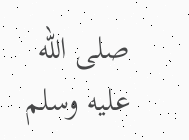صلى الله عليه وسلم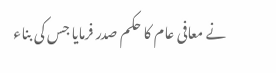نے معافی عام کا حکم صدر فرمایا جس کی بناء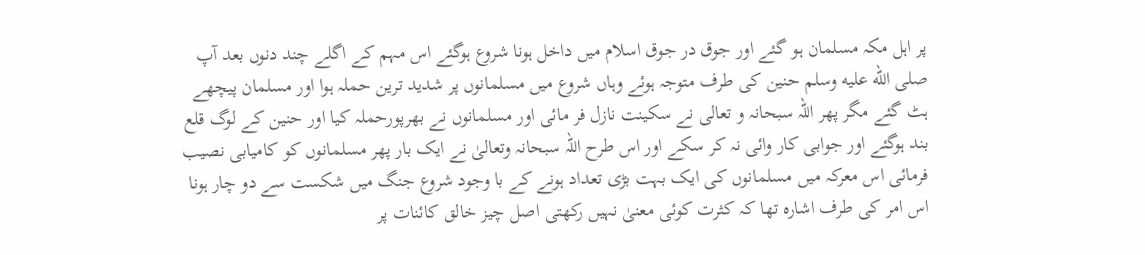پر اہل مکہ مسلمان ہو گئے اور جوق در جوق اسلام میں داخل ہونا شروع ہوگئے اس مہم کے اگلے چند دنوں بعد آپ صلى الله عليه وسلم حنین کی طرف متوجہ ہوئے وہاں شروع میں مسلمانوں پر شدید ترین حملہ ہوا اور مسلمان پیچھے ہٹ گئے مگر پھر اللہ سبحانہ و تعالی نے سکینت نازل فر مائی اور مسلمانوں نے بھرپورحملہ کیا اور حنین کے لوگ قلع بند ہوگئے اور جوابی کار وائی نہ کر سکے اور اس طرح اللہ سبحانہ وتعالیٰ نے ایک بار پھر مسلمانوں کو کامیابی نصیب فرمائی اس معرکہ میں مسلمانوں کی ایک بہت بڑی تعداد ہونے کے با وجود شروع جنگ میں شکست سے دو چار ہونا اس امر کی طرف اشارہ تھا کہ کثرت کوئی معنیٰ نہیں رکھتی اصل چیز خالق کائنات پر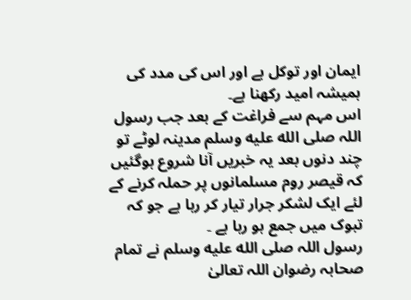ایمان اور توکل ہے اور اس کی مدد کی ہمیشہ امید رکھنا ہے۔
اس مہم سے فراغت کے بعد جب رسول اللہ صلى الله عليه وسلم مدینہ لوٹے تو چند دنوں بعد یہ خبریں آنا شروع ہوگئیں کہ قیصر روم مسلمانوں پر حملہ کرنے کے لئے ایک لشکر جرار تیار کر رہا ہے جو کہ تبوک میں جمع ہو رہا ہے ۔
رسول اللہ صلى الله عليه وسلم نے تمام صحابہ رضوان اللہ تعالیٰ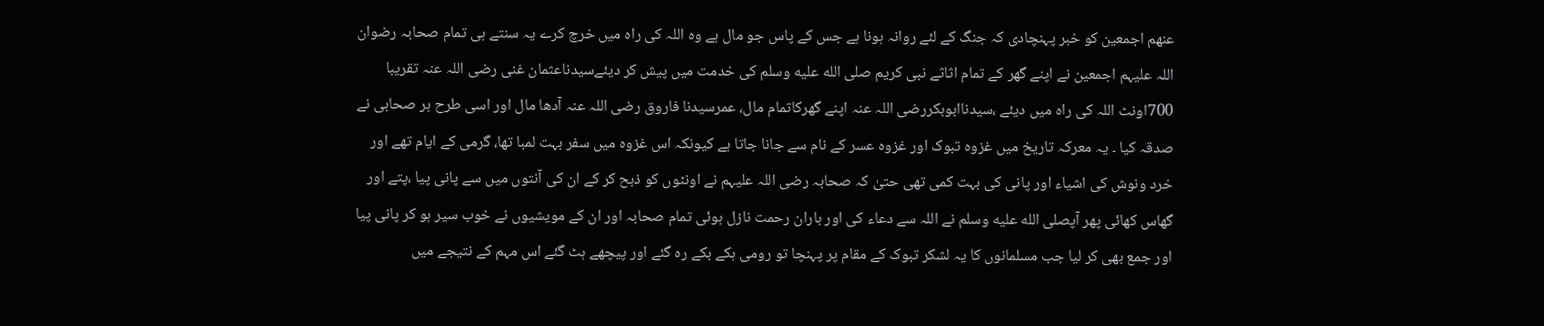عنھم اجمعین کو خبر پہنچادی کہ جنگ کے لئے روانہ ہونا ہے جس کے پاس جو مال ہے وہ اللہ کی راہ میں خرچ کرے یہ سنتے ہی تمام صحابہ رضوان اللہ علیہم اجمعین نے اپنے گھر کے تمام اثاثے نبی کریم صلى الله عليه وسلم کی خدمت میں پیش کر دیئےسیدناعثمان غنی رضی اللہ عنہ تقریبا 700اونٹ اللہ کی راہ میں دیئے ،سیدناابوبکررضی اللہ عنہ اپنے گھرکاتمام مال، عمرسیدنا فاروق رضی اللہ عنہ آدھا مال اور اسی طرح ہر صحابی نے صدقہ کیا ۔ یہ معرکہ تاریخ میں غزوہ تبوک اور غزوہ عسر کے نام سے جانا جاتا ہے کیونکہ اس غزوہ میں سفر بہت لمبا تھا، گرمی کے ایام تھے اور خرد ونوش کی اشیاء اور پانی کی بہت کمی تھی حتیٰ کہ صحابہ رضی اللہ علیہم نے اونٹوں کو ذبح کر کے ان کی آنتوں میں سے پانی پیا ،پتے اور گھاس کھائی پھر آپصلى الله عليه وسلم نے اللہ سے دعاء کی اور باران رحمت نازل ہوئی تمام صحابہ اور ان کے مویشیوں نے خوب سیر ہو کر پانی پیا اور جمع بھی کر لیا جب مسلمانوں کا یہ لشکر تبوک کے مقام پر پہنچا تو رومی ہکے بکے رہ گئے اور پیچھے ہٹ گئے اس مہم کے نتیجے میں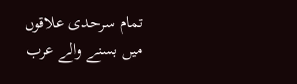تمام سرحدی علاقوں میں بسنے والے عرب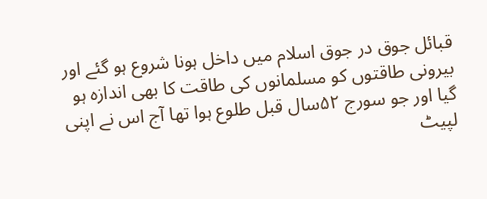قبائل جوق در جوق اسلام میں داخل ہونا شروع ہو گئے اور بیرونی طاقتوں کو مسلمانوں کی طاقت کا بھی اندازہ ہو گیا اور جو سورج ۵۲سال قبل طلوع ہوا تھا آج اس نے اپنی لپیٹ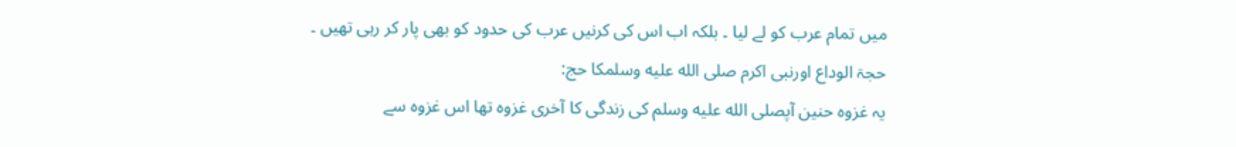میں تمام عرب کو لے لیا ۔ بلکہ اب اس کی کرنیں عرب کی حدود کو بھی پار کر رہی تھیں ۔
حجۃ الوداع اورنبی اکرم صلى الله عليه وسلمکا حج:
یہ غزوہ حنین آپصلى الله عليه وسلم کی زندگی کا آخری غزوہ تھا اس غزوہ سے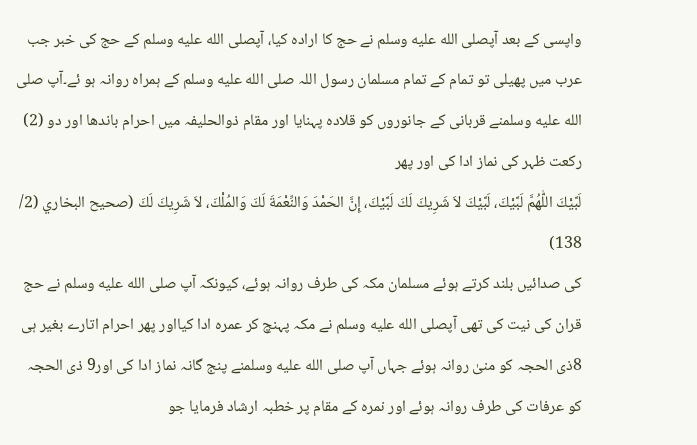واپسی کے بعد آپصلى الله عليه وسلم نے حج کا ارادہ کیا، آپصلى الله عليه وسلم کے حج کی خبر جب عرب میں پھیلی تو تمام کے تمام مسلمان رسول اللہ صلى الله عليه وسلم کے ہمراہ روانہ ہو ئے۔آپ صلى الله عليه وسلمنے قربانی کے جانوروں کو قلادہ پہنایا اور مقام ذوالحلیفہ میں احرام باندھا اور دو (2) رکعت ظہر کی نماز ادا کی اور پھر
لَبَّيْكَ اللّٰهُمَّ لَبَّيْكَ، لَبَّيْكَ لاَ شَرِيكَ لَكَ لَبَّيْكَ، إِنَّ الحَمْدَ وَالنِّعْمَةَ لَكَ وَالمُلْكَ، لاَ شَرِيكَ لَكَ (صحيح البخاري (2/ 138)
کی صدائیں بلند کرتے ہوئے مسلمان مکہ کی طرف روانہ ہوئے، کیونکہ آپ صلى الله عليه وسلم نے حج قران کی نیت کی تھی آپصلى الله عليه وسلم نے مکہ پہنچ کر عمرہ ادا کیااور پھر احرام اتارے بغیر ہی 8ذی الحجہ کو منیٰ روانہ ہوئے جہاں آپ صلى الله عليه وسلمنے پنج گانہ نماز ادا کی اور9 ذی الحجہ کو عرفات کی طرف روانہ ہوئے اور نمرہ کے مقام پر خطبہ ارشاد فرمایا جو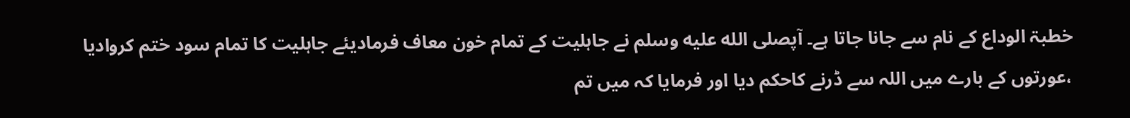خطبۃ الوداع کے نام سے جانا جاتا ہے۔ آپصلى الله عليه وسلم نے جاہلیت کے تمام خون معاف فرمادیئے جاہلیت کا تمام سود ختم کروادیا ،عورتوں کے بارے میں اللہ سے ڈرنے کاحکم دیا اور فرمایا کہ میں تم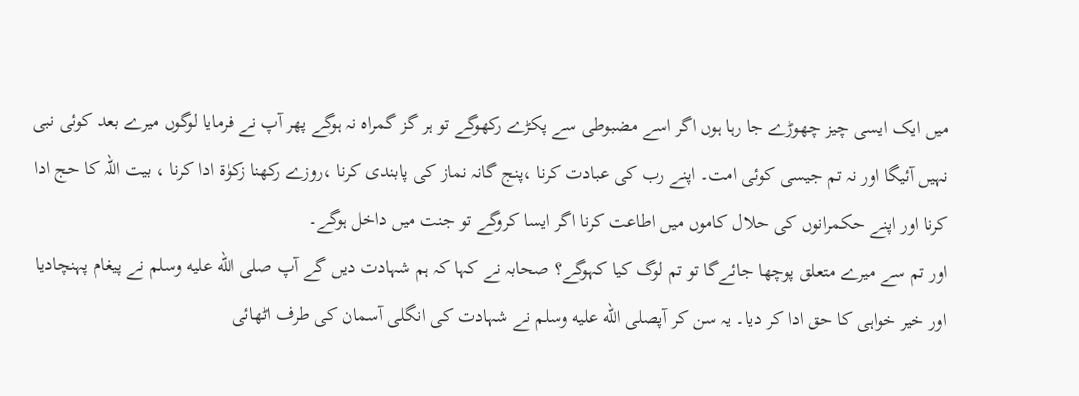میں ایک ایسی چیز چھوڑے جا رہا ہوں اگر اسے مضبوطی سے پکڑے رکھوگے تو ہر گز گمراہ نہ ہوگے پھر آپ نے فرمایا لوگوں میرے بعد کوئی نبی نہیں آئیگا اور نہ تم جیسی کوئی امت۔ اپنے رب کی عبادت کرنا ،پنج گانہ نماز کی پابندی کرنا ،روزے رکھنا زکوٰۃ ادا کرنا ، بیت اللہ کا حج ادا کرنا اور اپنے حکمرانوں کی حلال کاموں میں اطاعت کرنا اگر ایسا کروگے تو جنت میں داخل ہوگے۔
اور تم سے میرے متعلق پوچھا جائےگا تو تم لوگ کیا کہوگے؟ صحابہ نے کہا کہ ہم شہادت دیں گے آپ صلى الله عليه وسلم نے پیغام پہنچادیا اور خیر خواہی کا حق ادا کر دیا۔ یہ سن کر آپصلى الله عليه وسلم نے شہادت کی انگلی آسمان کی طرف اٹھائی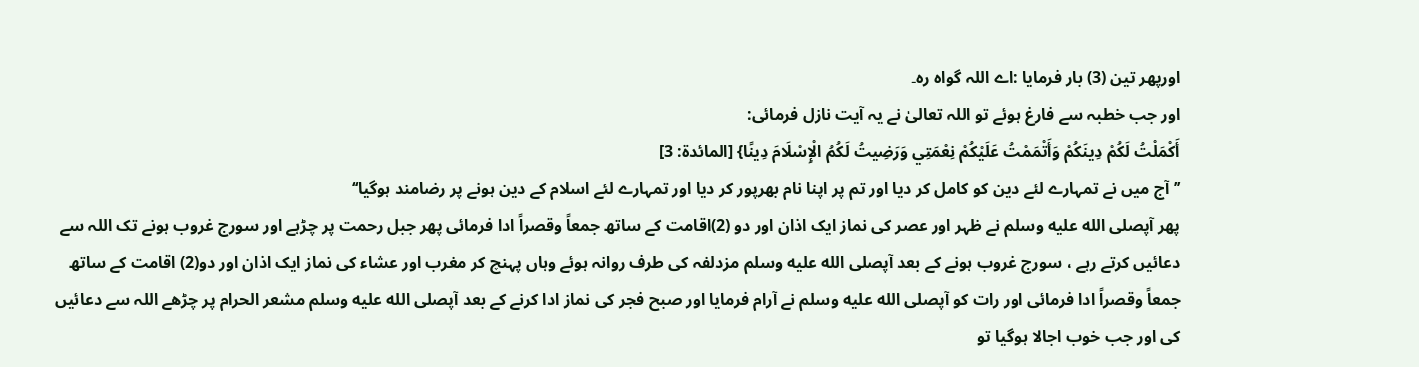اورپھر تین (3) بار فرمایا :اے اللہ گواہ رہ۔
اور جب خطبہ سے فارغ ہوئے تو اللہ تعالیٰ نے یہ آیت نازل فرمائی:
أَكْمَلْتُ لَكُمْ دِينَكُمْ وَأَتْمَمْتُ عَلَيْكُمْ نِعْمَتِي وَرَضِيتُ لَكُمُ الْإِسْلَامَ دِينًا} [المائدة: 3]
’’آج میں نے تمہارے لئے دین کو کامل کر دیا اور تم پر اپنا نام بھرپور کر دیا اور تمہارے لئے اسلام کے دین ہونے پر رضامند ہوگیا‘‘
پھر آپصلى الله عليه وسلم نے ظہر اور عصر کی نماز ایک اذان اور دو (2)اقامت کے ساتھ جمعاً وقصراً ادا فرمائی پھر جبل رحمت پر چڑہے اور سورج غروب ہونے تک اللہ سے دعائیں کرتے رہے ، سورج غروب ہونے کے بعد آپصلى الله عليه وسلم مزدلفہ کی طرف روانہ ہوئے وہاں پہنچ کر مغرب اور عشاء کی نماز ایک اذان اور دو(2) اقامت کے ساتھ جمعاً وقصراً ادا فرمائی اور رات کو آپصلى الله عليه وسلم نے آرام فرمایا اور صبح فجر کی نماز ادا کرنے کے بعد آپصلى الله عليه وسلم مشعر الحرام پر چڑھے اللہ سے دعائیں کی اور جب خوب اجالا ہوگیا تو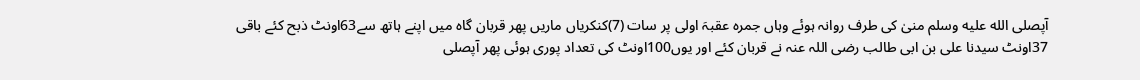آپصلى الله عليه وسلم منیٰ کی طرف روانہ ہوئے وہاں جمرہ عقبہَ اولی پر سات (7)کنکریاں ماریں پھر قربان گاہ میں اپنے ہاتھ سے63اونٹ ذبح کئے باقی 37اونٹ سیدنا علی بن ابی طالب رضی اللہ عنہ نے قربان کئے اور یوں100اونٹ کی تعداد پوری ہوئی پھر آپصلى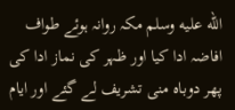الله عليه وسلم مکہ روانہ ہوئے طواف افاضہ ادا کیا اور ظہر کی نماز ادا کی پھر دوباہ منی تشریف لے گئے اور ایام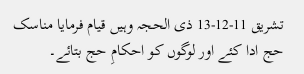تشریق 11-12-13 ذی الحجہ وہیں قیام فرمایا مناسک حج ادا کئے اور لوگوں کو احکامِ حج بتائے۔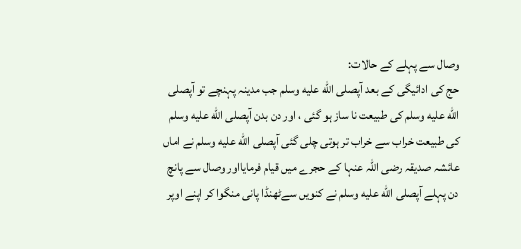وصال سے پہلے کے حالات:
حج کی ادائیگی کے بعد آپصلى الله عليه وسلم جب مدینہ پہنچے تو آپصلى الله عليه وسلم کی طبیعت نا ساز ہو گئی ، اور دن بدن آپصلى الله عليه وسلم کی طبیعت خراب سے خراب تر ہوتی چلی گئی آپصلى الله عليه وسلم نے اماں عائشہ صدیقہ رضی اللہ عنہا کے حجرے میں قیام فرمایااور وصال سے پانچ دن پہلے آپصلى الله عليه وسلم نے کنویں سےٹھنڈا پانی منگوا کر اپنے اوپر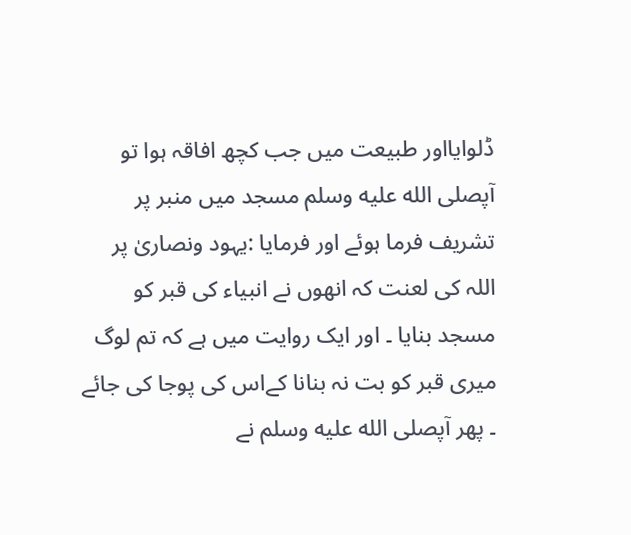ڈلوایااور طبیعت میں جب کچھ افاقہ ہوا تو آپصلى الله عليه وسلم مسجد میں منبر پر تشریف فرما ہوئے اور فرمایا :یہود ونصاریٰ پر اللہ کی لعنت کہ انھوں نے انبیاء کی قبر کو مسجد بنایا ۔ اور ایک روایت میں ہے کہ تم لوگ میری قبر کو بت نہ بنانا کےاس کی پوجا کی جائے ۔ پھر آپصلى الله عليه وسلم نے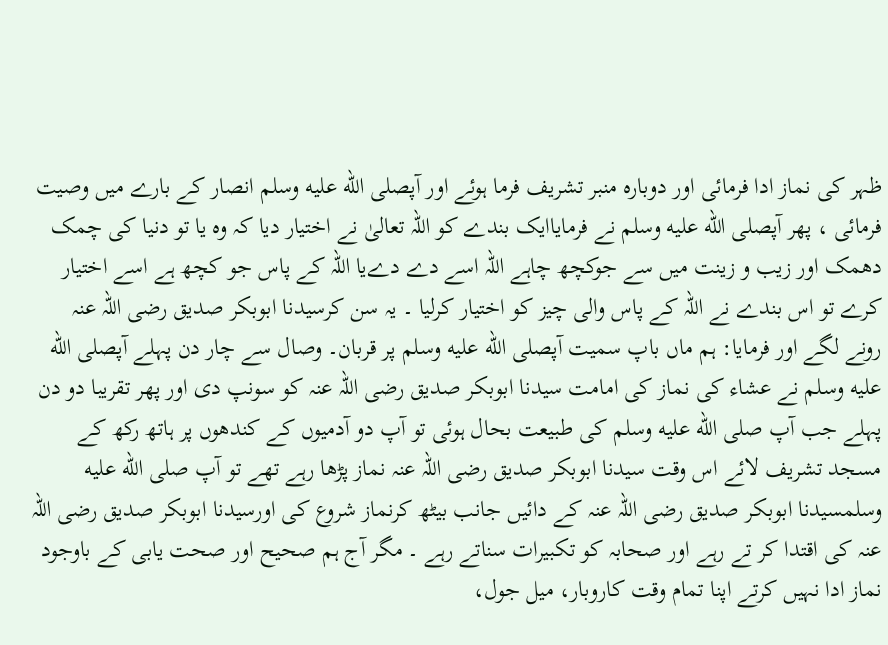ظہر کی نماز ادا فرمائی اور دوبارہ منبر تشریف فرما ہوئے اور آپصلى الله عليه وسلم انصار کے بارے میں وصیت فرمائی ، پھر آپصلى الله عليه وسلم نے فرمایاایک بندے کو اللہ تعالیٰ نے اختیار دیا کہ وہ یا تو دنیا کی چمک دھمک اور زیب و زینت میں سے جوکچھ چاہے اللہ اسے دے دےیا اللہ کے پاس جو کچھ ہے اسے اختیار کرے تو اس بندے نے اللہ کے پاس والی چیز کو اختیار کرلیا ۔ یہ سن کرسیدنا ابوبکر صدیق رضی اللہ عنہ رونے لگے اور فرمایا: ہم ماں باپ سمیت آپصلى الله عليه وسلم پر قربان۔ وصال سے چار دن پہلے آپصلى الله عليه وسلم نے عشاء کی نماز کی امامت سیدنا ابوبکر صدیق رضی اللہ عنہ کو سونپ دی اور پھر تقریبا دو دن پہلے جب آپ صلى الله عليه وسلم کی طبیعت بحال ہوئی تو آپ دو آدمیوں کے کندھوں پر ہاتھ رکھ کے مسجد تشریف لائے اس وقت سیدنا ابوبکر صدیق رضی اللہ عنہ نماز پڑھا رہے تھے تو آپ صلى الله عليه وسلمسیدنا ابوبکر صدیق رضی اللہ عنہ کے دائیں جانب بیٹھ کرنماز شروع کی اورسیدنا ابوبکر صدیق رضی اللہ عنہ کی اقتدا کر تے رہے اور صحابہ کو تکبیرات سناتے رہے ۔ مگر آج ہم صحیح اور صحت یابی کے باوجود نماز ادا نہیں کرتے اپنا تمام وقت کاروبار، میل جول،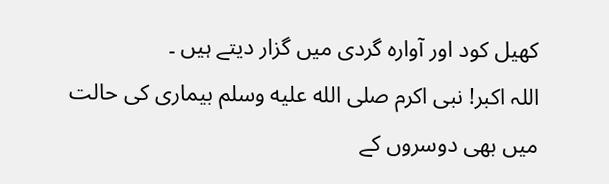کھیل کود اور آوارہ گردی میں گزار دیتے ہیں ۔
اللہ اکبر! نبی اکرم صلى الله عليه وسلم بیماری کی حالت میں بھی دوسروں کے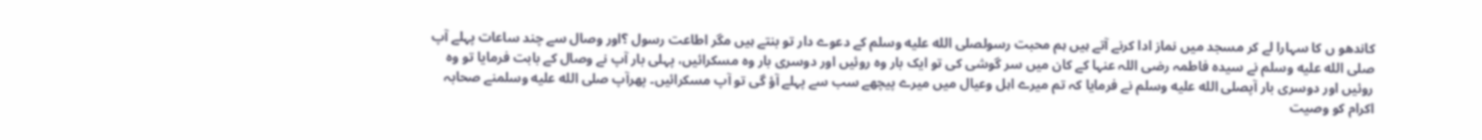کاندھو ں کا سہارا لے کر مسجد میں نماز ادا کرنے آتے ہیں ہم محبت رسولصلى الله عليه وسلم کے دعوے دار تو بنتے ہیں مگر اطاعت رسول ؟اور وصال سے چند ساعات پہلے آپ صلى الله عليه وسلم نے سیدہ فاطمہ رضی اللہ عنہا کے کان میں سر گوشی کی تو ایک بار وہ روئیں اور دوسری بار وہ مسکرائیں، پہلی بار آپ نے وصال کے بابت فرمایا تو وہ روئیں اور دوسری بار آپصلى الله عليه وسلم نے فرمایا کہ تم میرے اہل وعیال میں میرے پیچھے سب سے پہلے آؤ گی تو آپ مسکرائیں۔ پھرآپ صلى الله عليه وسلمنے صحابہ اکرام کو وصیت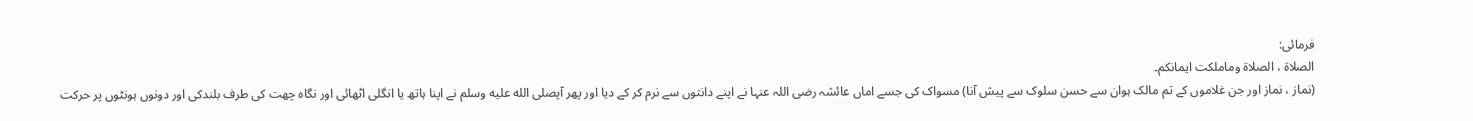فرمائی:
الصلاۃ ، الصلاۃ وماملکت ایمانكم۔
(نماز ، نماز اور جن غلاموں کے تم مالک ہوان سے حسن سلوک سے پیش آنا) مسواک کی جسے اماں عائشہ رضی اللہ عنہا نے اپنے دانتوں سے نرم کر کے دیا اور پھر آپصلى الله عليه وسلم نے اپنا ہاتھ یا انگلی اٹھائی اور نگاہ چھت کی طرف بلندکی اور دونوں ہونٹوں پر حرکت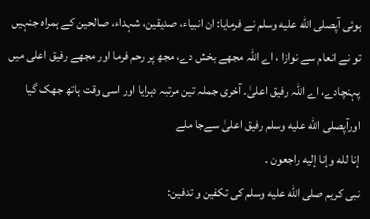ہوئی آپصلى الله عليه وسلم نے فرمایا: ان انبیاء، صدیقین، شہداء، صالحین کے ہمراہ جنہیں تو نے انعام سے نوازا ، اے اللہ مجھے بخش دے، مجھ پر رحم فرما اور مجھے رفیق اعلی میں پہنچادے، اے اللہ رفیق اعلیٰ۔ آخری جملہ تین مرتبہ دہرایا اور اسی وقت ہاتھ جھک گیا اورآپصلى الله عليه وسلم رفیق اعلیٰ سےجا ملے
إنا لله وإنا إليه راجعون ۔
نبی کریم صلى الله عليه وسلم کی تکفین و تدفین: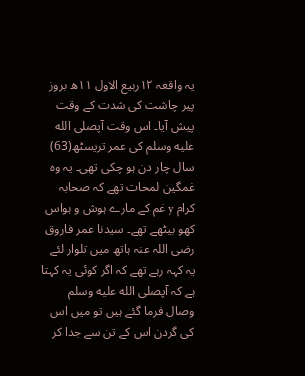یہ واقعہ ۱۲ربیع الاول ۱۱ھ بروز پیر چاشت کی شدت کے وقت پیش آیا۔ اس وقت آپصلى الله عليه وسلم کی عمر تریسٹھ(63) سال چار دن ہو چکی تھی۔ یہ وہ غمگین لمحات تھے کہ صحابہ کرام y غم کے مارے ہوش و ہواس کھو بیٹھے تھے۔ سیدنا عمر فاروق رضی اللہ عنہ ہاتھ میں تلوار لئے یہ کہہ رہے تھے کہ اگر کوئی یہ کہتا ہے کہ آپصلى الله عليه وسلم وصال فرما گئے ہیں تو میں اس کی گردن اس کے تن سے جدا کر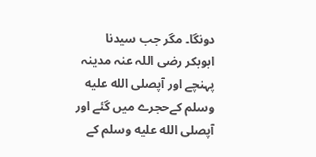دونگا۔ مگر جب سیدنا ابوبکر رضی اللہ عنہ مدینہ پہنچے اور آپصلى الله عليه وسلم کےحجرے میں گئے اور آپصلى الله عليه وسلم کے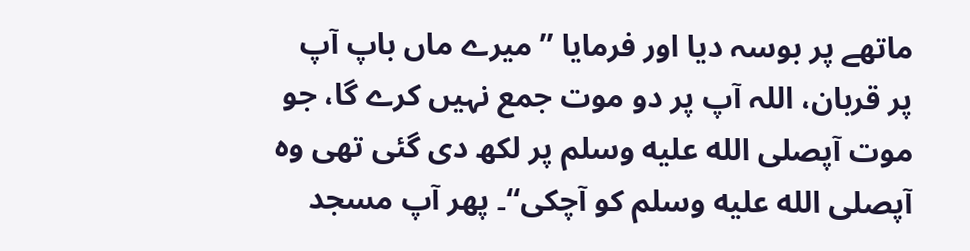ماتھے پر بوسہ دیا اور فرمایا ’’میرے ماں باپ آپ پر قربان، اللہ آپ پر دو موت جمع نہیں کرے گا، جو موت آپصلى الله عليه وسلم پر لکھ دی گئی تھی وہ آپصلى الله عليه وسلم کو آچکی‘‘۔ پھر آپ مسجد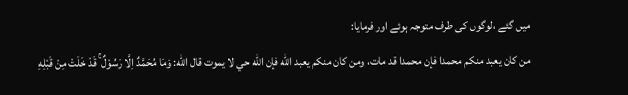میں گئے ،لوگوں کی طرف متوجہ ہوئے اور فرمایا:
من كان يعبد منكم محمدا فإن محمدا قد مات، ومن كان منكم يعبد الله فإن الله حي لا يموت قال الله: وَمَا مُحَمَّدٌ اِلَّا رَسُوْلٌ ۚ قَدْ خَلَتْ مِنْ قَبْلِهِ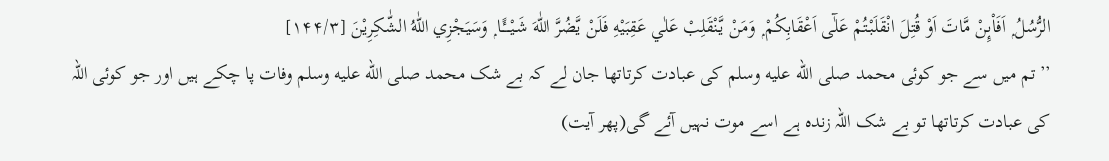الرُّسُلُ ۭ اَفَا۟ىِٕنْ مَّاتَ اَوْ قُتِلَ انْقَلَبْتُمْ عَلٰٓى اَعْقَابِكُمْ ۭ وَمَنْ يَّنْقَلِبْ عَلٰي عَقِبَيْهِ فَلَنْ يَّضُرَّ اللّٰهَ شَـيْـــًٔـا ۭ وَسَيَجْزِي اللّٰهُ الشّٰكِرِيْنَ [۱۴۴/۳]
’’تم میں سے جو کوئی محمد صلى الله عليه وسلم کی عبادت کرتاتھا جان لے کہ بے شک محمد صلى الله عليه وسلم وفات پا چکے ہیں اور جو کوئی اللہ کی عبادت کرتاتھا تو بے شک اللہ زندہ ہے اسے موت نہیں آئے گی(پھر آیت)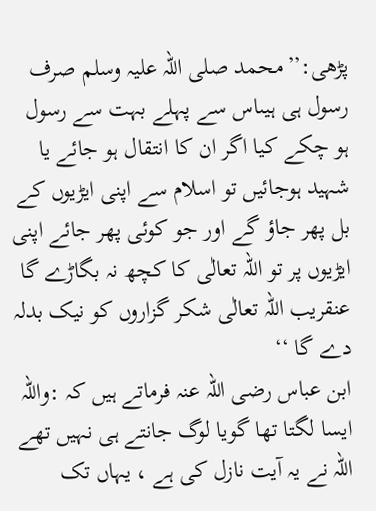پڑھی:’’محمد صلی اللہ علیہ وسلم صرف رسول ہی ہیںاس سے پہلے بہت سے رسول ہو چکے کیا اگر ان کا انتقال ہو جائے یا شہید ہوجائیں تو اسلام سے اپنی ایڑیوں کے بل پھر جاؤ گے اور جو کوئی پھر جائے اپنی ایڑیوں پر تو اللہ تعالٰی کا کچھ نہ بگاڑے گا عنقریب اللہ تعالٰی شکر گزاروں کو نیک بدلہ دے گا ‘‘
ابن عباس رضی اللہ عنہ فرماتے ہیں کہ :واللہ ایسا لگتا تھا گویا لوگ جانتے ہی نہیں تھے اللہ نے یہ آیت نازل کی ہے ، یہاں تک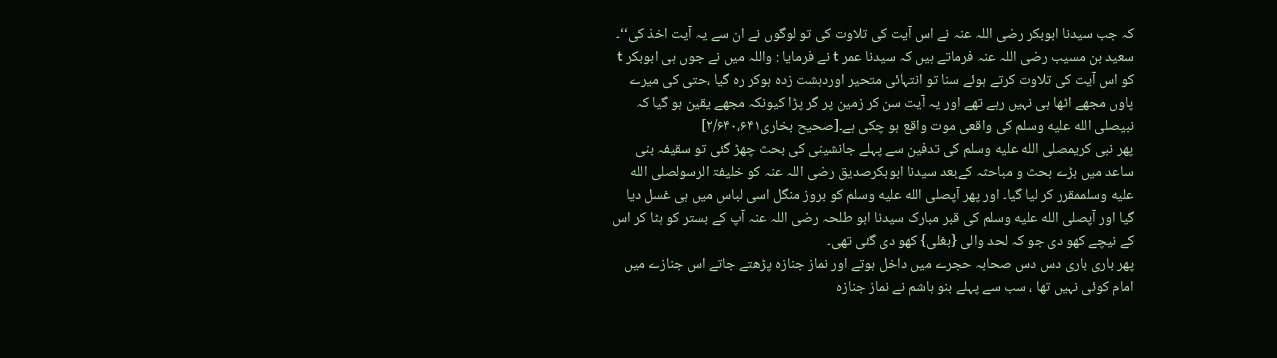کہ جب سیدنا ابوبکر رضی اللہ عنہ نے اس آیت کی تلاوت کی تو لوگوں نے ان سے یہ آیت اخذ کی‘‘۔ سعید بن مسیب رضی اللہ عنہ فرماتے ہیں کہ سیدنا عمر t نے فرمایا : واللہ میں نے جوں ہی ابوبکر t کو اس آیت کی تلاوت کرتے ہوئے سنا تو انتہائی متحیر اوردہشت زدہ ہوکر رہ گیا ،حتی کی میرے پاوں مجھے اٹھا ہی نہیں رہے تھے اور یہ آیت سن کر زمین پر گر پڑا کیونکہ مجھے یقین ہو گیا کہ نبیصلى الله عليه وسلم کی واقعی موت واقع ہو چکی ہے۔[صحیح بخاری۲/۶۴۰،۶۴۱]
پھر نبی کریمصلى الله عليه وسلم کی تدفین سے پہلے جانشینی کی بحث چھڑ گئی تو سقيفہ بنی ساعد میں بڑے بحث و مباحثہ کےبعد سیدنا ابوبکرصدیق رضی اللہ عنہ کو خلیفۃ الرسولصلى الله عليه وسلممقرر کر لیا گیا۔ اور پھر آپصلى الله عليه وسلم کو بروز منگل اسی لباس میں ہی غسل دیا گیا اور آپصلى الله عليه وسلم کی قبر مبارک سیدنا ابو طلحہ رضی اللہ عنہ آپ کے بستر کو ہٹا کر اس کے نیچے کھو دی جو کہ لحد والی {بغلی} کھو دی گئی تھی۔
پھر باری باری دس دس صحابہ حجرے میں داخل ہوتے اور نماز جنازہ پڑھتے جاتے اس جنازے میں امام کوئی نہیں تھا ، سب سے پہلے بنو ہاشم نے نماز جنازہ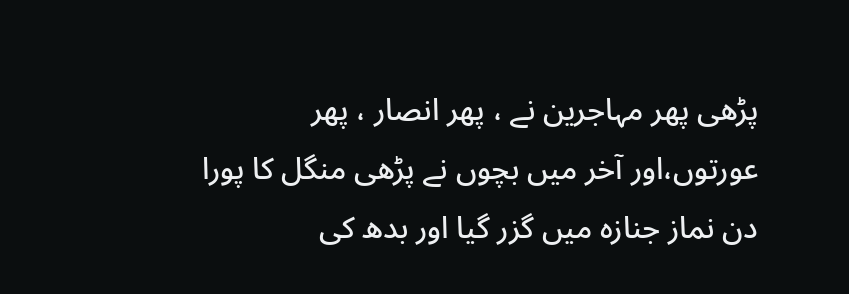پڑھی پھر مہاجرین نے ، پھر انصار ، پھر عورتوں،اور آخر میں بچوں نے پڑھی منگل کا پورا دن نماز جنازہ میں گزر گیا اور بدھ کی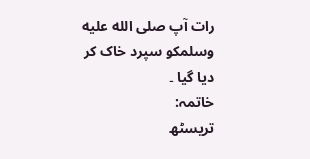رات آپ صلى الله عليه وسلمکو سپرد خاک کر دیا گیا ۔
خاتمہ:
تریسٹھ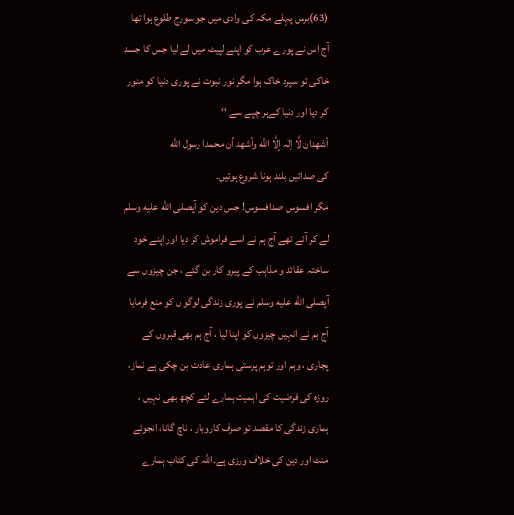(63)برس پہلے مکہ کی وادی میں جو سورج طلوع ہوا تھا آج اس نے پورے عرب کو اپنے لپیٹ میں لے لیا جس کا جسد خاکی تو سپرد خاک ہوا مگر نور نبوت نے پوری دنیا کو منور کر دیا اور دنیا کےہر چپے سے ‘‘
أشهدان لَّا اِلٰہ إلَّا الله وأشهد أن محمدا رسول الله
کی صدائیں بلند ہونا شروع ہوئیں۔
مگر افسوس صدافسوس! جس دین کو آپصلى الله عليه وسلم لے کر آئے تھے آج ہم نے اسے فراموش کر دیا اور اپنے خود ساختہ عقائد و مذاہب کے پیرو کار بن گئے ، جن چیزوں سے آپصلى الله عليه وسلم نے پوری زندگی لوگو ں کو منع فرمایا آج ہم نے انہیں چیزوں کو اپنا لیا ، آج ہم بھی قبروں کے پجاری ، وہم اور توہم پرستی ہماری عادت بن چکی ہے نماز، روزہ کی فرضیت کی اہمیت ہمارے لئے کچھ بھی نہیں ، ہماری زندگی کا مقصد تو صرف کاروبار ، ناچ گانا، انجوئے منٹ اور دین کی خلاف ورزی ہے۔اللہ کی کتاب ہمارے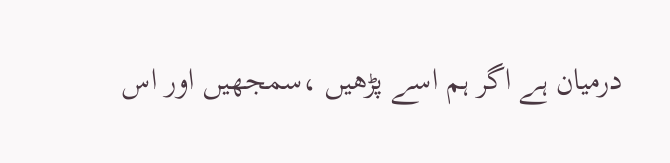درمیان ہے اگر ہم اسے پڑھیں ،سمجھیں اور اس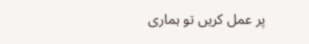پر عمل کریں تو ہماری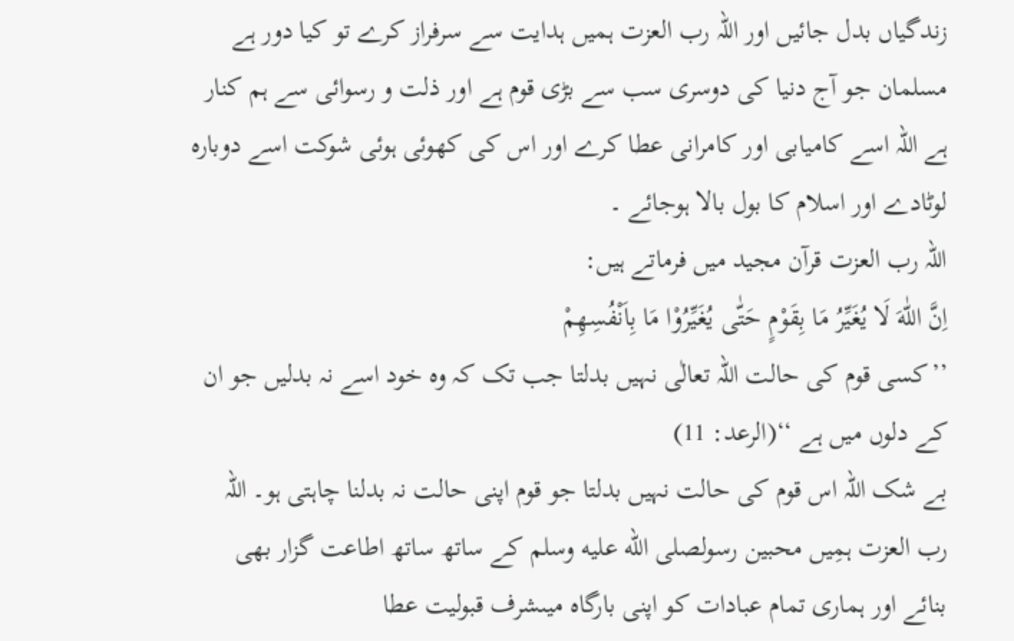زندگیاں بدل جائیں اور اللہ رب العزت ہمیں ہدایت سے سرفراز کرے تو کیا دور ہے مسلمان جو آج دنیا کی دوسری سب سے بڑی قوم ہے اور ذلت و رسوائی سے ہم کنار ہے اللہ اسے کامیابی اور کامرانی عطا کرے اور اس کی کھوئی ہوئی شوکت اسے دوبارہ لوٹادے اور اسلام کا بول بالا ہوجائے ۔
اللہ رب العزت قرآن مجید میں فرماتے ہیں:
اِنَّ اللّٰهَ لَا يُغَيِّرُ مَا بِقَوْمٍ حَتّٰى يُغَيِّرُوْا مَا بِاَنْفُسِهِمْ
’’کسی قوم کی حالت اللہ تعالٰی نہیں بدلتا جب تک کہ وہ خود اسے نہ بدلیں جو ان کے دلوں میں ہے ‘‘(الرعد: 11)
بے شک اللہ اس قوم کی حالت نہیں بدلتا جو قوم اپنی حالت نہ بدلنا چاہتی ہو۔ اللہ رب العزت ہمِیں محبین رسولصلى الله عليه وسلم کے ساتھ ساتھ اطاعت گزار بھی بنائے اور ہماری تمام عبادات کو اپنی بارگاہ میںشرف قبولیت عطا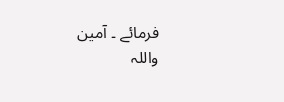فرمائے ۔ آمین
واللہ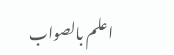اعلم بالصواب